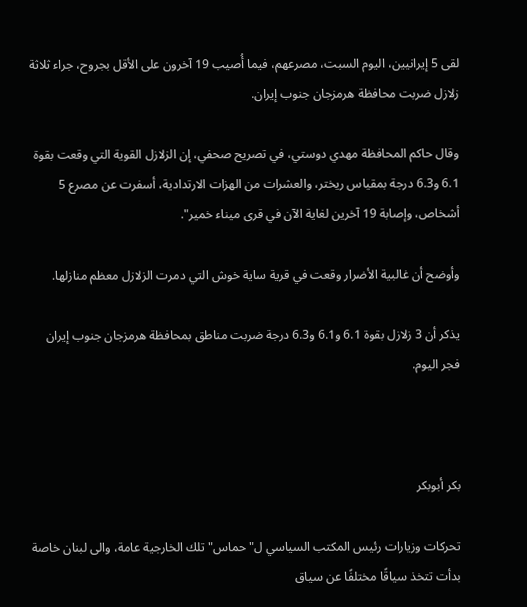لقى 5 إيرانيين، اليوم السبت، مصرعهم، فيما أُصيب 19 آخرون على الأقل بجروح، جراء ثلاثة زلازل ضربت محافظة هرمزجان جنوب إيران.

وقال حاكم المحافظة مهدي دوستي، في تصريح صحفي، إن الزلازل القوية التي وقعت بقوة 6.1 و6.3 درجة بمقياس ريختر، والعشرات من الهزات الارتدادية، أسفرت عن مصرع 5 أشخاص، وإصابة 19 آخرين لغاية الآن في قرى ميناء خمير".

وأوضح أن غالبية الأضرار وقعت في قرية ساية خوش التي دمرت الزلازل معظم منازلها.

يذكر أن 3 زلازل بقوة 6.1 و6.1 و6.3 درجة ضربت مناطق بمحافظة هرمزجان جنوب إيران فجر اليوم.



بكر أبوبكر

تحركات وزيارات رئيس المكتب السياسي ل"حماس" تلك الخارجية عامة، والى لبنان خاصة بدأت تتخذ سياقًا مختلفًا عن سياق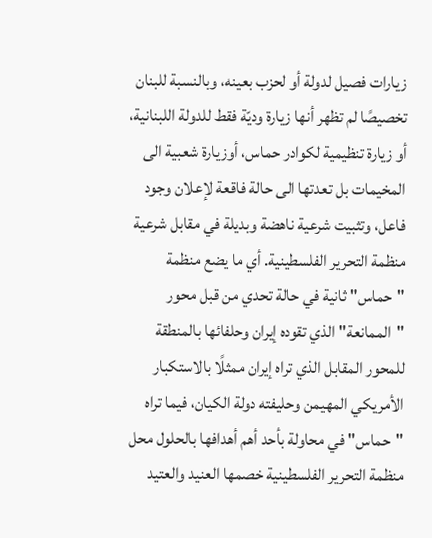زيارات فصيل لدولة أو لحزب بعينه، وبالنسبة للبنان تخصيصًا لم تظهر أنها زيارة وديّة فقط للدولة اللبنانية، أو زيارة تنظيمية لكوادر حماس، أوزيارة شعبية الى المخيمات بل تعدتها الى حالة فاقعة لإعلان وجود فاعل، وتثبيت شرعية ناهضة وبديلة في مقابل شرعية منظمة التحرير الفلسطينية. أي ما يضع منظمة "حماس" ثانية في حالة تحدي من قبل محور "الممانعة" الذي تقوده إيران وحلفائها بالمنطقة للمحور المقابل الذي تراه إيران ممثلًا بالاستكبار الأمريكي المهيمن وحليفته دولة الكيان، فيما تراه "حماس" في محاولة بأحد أهم أهدافها بالحلول محل منظمة التحرير الفلسطينية خصمها العنيد والعتيد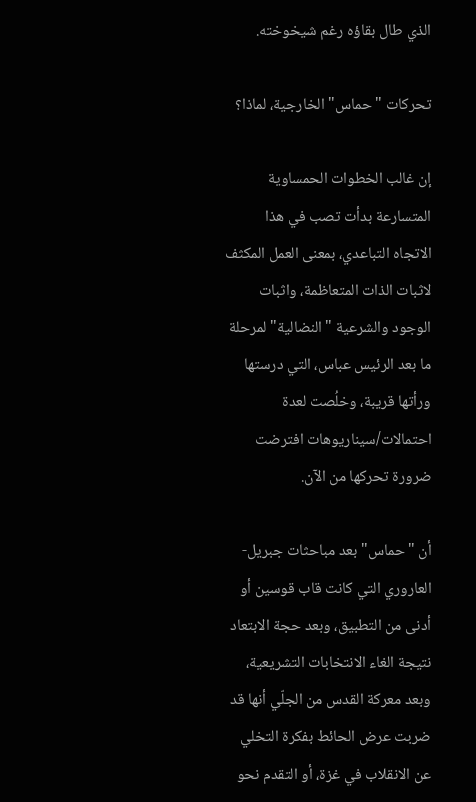الذي طال بقاؤه رغم شيخوخته.

تحركات "حماس" الخارجية، لماذا؟

إن غالب الخطوات الحمساوية المتسارعة بدأت تصب في هذا الاتجاه التباعدي، بمعنى العمل المكثف لاثبات الذات المتعاظمة، واثبات الوجود والشرعية "النضالية" لمرحلة ما بعد الرئيس عباس، التي درستها ورأتها قريبة، وخلُصت لعدة احتمالات/سيناريوهات افترضت ضرورة تحركها من الآن.

أن "حماس" بعد مباحثات جبريل- العاروري التي كانت قاب قوسين أو أدنى من التطبيق، وبعد حجة الابتعاد نتيجة الغاء الانتخابات التشريعية، وبعد معركة القدس من الجلّي أنها قد ضربت عرض الحائط بفكرة التخلي عن الانقلاب في غزة، أو التقدم نحو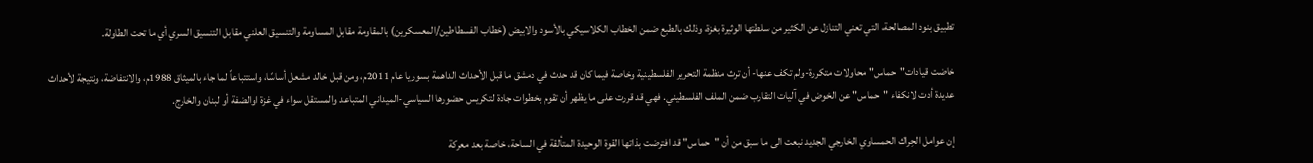تطبيق بنود المصالحة، التي تعني التنازل عن الكثير من سلطتها الوثيرة بغزة، وذلك بالطبع ضمن الخطاب الكلاسيكي بالأسود والابيض (خطاب الفسطاطين/المعسكرين) بالمقاومة مقابل المساومة والتنسيق العلني مقابل التنسيق السري أي ما تحت الطاولة.

خاضت قيادات"حماس" محاولات متكررة-ولم تكف عنها- أن ترث منظمة التحرير الفلسطينية وخاصة فيما كان قد حدث في دمشق ما قبل الأحداث الداهمة بسوريا عام 2011م، ومن قبل خالد مشعل أساسًا، واستتباعاً لما جاء بالميثاق 1988م، والانتفاضة، ونتيجة لأحداث عديدة أدت لانكفاء "حماس" عن الخوض في آليات التقارب ضمن الملف الفلسطيني. فهي قد قررت على ما يظهر أن تقوم بخطوات جادة لتكريس حضورها السياسي-الميداني المتباعد والمستقل سواء في غزة اوالضفة أو لبنان والخارج.

إن عوامل الحِراك الحمساوي الخارجي الجديد نبعت الى ما سبق من أن "حماس" قد افترضت بذاتها القوة الوحيدة المتألقة في الساحة، خاصة بعد معركة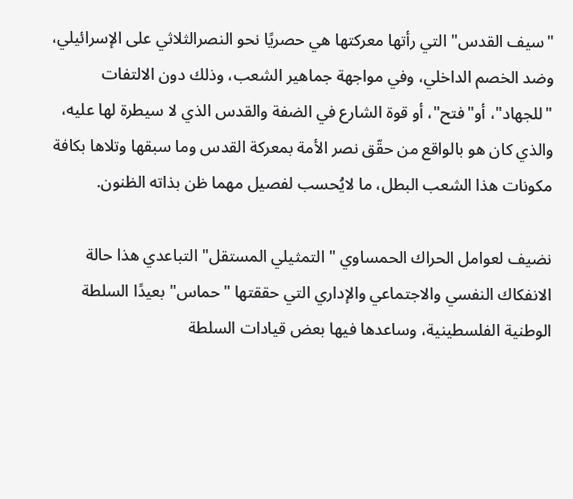"سيف القدس" التي رأتها معركتها هي حصريًا نحو النصرالثلاثي على الإسرائيلي، وضد الخصم الداخلي، وفي مواجهة جماهير الشعب، وذلك دون الالتفات "للجهاد"، أو"فتح"، أو قوة الشارع في الضفة والقدس الذي لا سيطرة لها عليه، والذي كان هو بالواقع من حقّق نصر الأمة بمعركة القدس وما سبقها وتلاها بكافة مكونات هذا الشعب البطل، ما لايُحسب لفصيل مهما ظن بذاته الظنون.

نضيف لعوامل الحراك الحمساوي " التمثيلي المستقل" التباعدي هذا حالة الانفكاك النفسي والاجتماعي والإداري التي حققتها "حماس" بعيدًا السلطة الوطنية الفلسطينية، وساعدها فيها بعض قيادات السلطة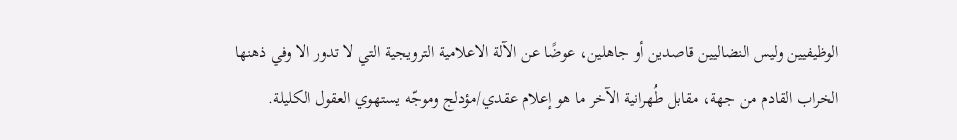الوظيفيين وليس النضاليين قاصدين أو جاهلين، عوضًا عن الآلة الاعلامية الترويجية التي لا تدور الا وفي ذهنها الخراب القادم من جهة، مقابل طُهرانية الآخر ما هو إعلام عقدي/مؤدلج وموجّه يستهوي العقول الكليلة.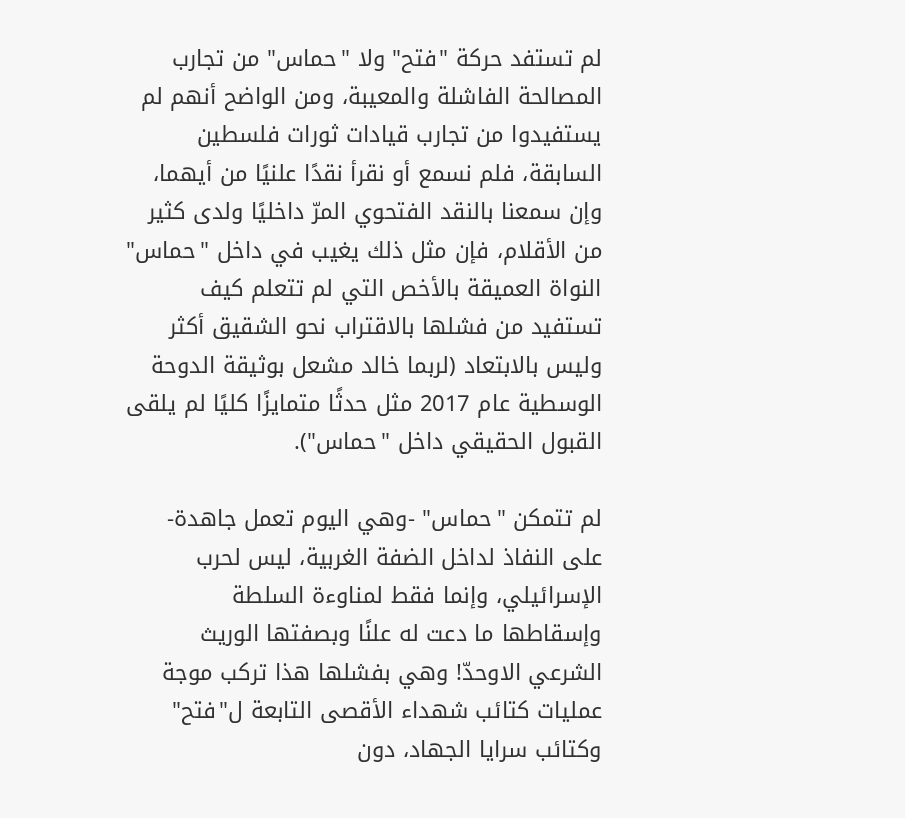لم تستفد حركة "فتح" ولا "حماس" من تجارب المصالحة الفاشلة والمعيبة، ومن الواضح أنهم لم يستفيدوا من تجارب قيادات ثورات فلسطين السابقة، فلم نسمع أو نقرأ نقدًا علنيًا من أيهما، وإن سمعنا بالنقد الفتحوي المرّ داخليًا ولدى كثير من الأقلام، فإن مثل ذلك يغيب في داخل "حماس" النواة العميقة بالأخص التي لم تتعلم كيف تستفيد من فشلها بالاقتراب نحو الشقيق أكثر وليس بالابتعاد (لربما خالد مشعل بوثيقة الدوحة الوسطية عام 2017 مثل حدثًا متمايزًا كليًا لم يلقى القبول الحقيقي داخل "حماس").

لم تتمكن "حماس" -وهي اليوم تعمل جاهدة- على النفاذ لداخل الضفة الغربية، ليس لحرب الإسرائيلي، وإنما فقط لمناوءة السلطة وإسقاطها ما دعت له علنًا وبصفتها الوريث الشرعي الاوحدّ! وهي بفشلها هذا تركب موجة عمليات كتائب شهداء الأقصى التابعة ل"فتح" وكتائب سرايا الجهاد، دون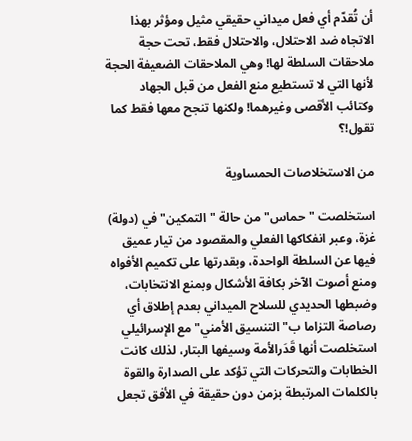أن تُقدّم أي فعل ميداني حقيقي مثيل ومؤثر بهذا الاتجاه ضد الاحتلال، والاحتلال فقط، تحت حجة ملاحقات السلطة لها! وهي الملاحقات الضعيفة الحجة لأنها التي لا تستطيع منع الفعل من قبل الجهاد وكتائب الأقصى وغيرهما! ولكنها تنجح معها فقط كما تقول!؟

من الاستخلاصات الحمساوية

استخلصت "حماس" من حالة "التمكين" في (دولة) غزة، وعبر انفكاكها الفعلي والمقصود من تيار عميق فيها عن السلطة الواحدة، وبقدرتها على تكميم الأفواه ومنع أصوت الآخر بكافة الأشكال وبمنع الانتخابات، وضبطها الحديدي للسلاح الميداني بعدم إطلاق أي رصاصة التزاما ب"التنسيق الأمني" مع الإسرائيلي استخلصت أنها قَدَرالأمة وسيفها البتار، لذلك كانت الخطابات والتحركات التي تؤكد على الصدارة والقوة بالكلمات المرتبطة بزمن دون حقيقة في الأفق تجعل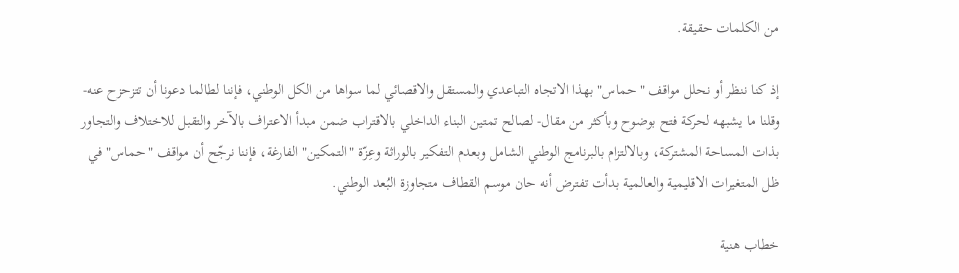من الكلمات حقيقة.

إذ كنا ننظر أو نحلل مواقف "حماس" بهذا الاتجاه التباعدي والمستقل والاقصائي لما سواها من الكل الوطني، فإننا لطالما دعونا أن تتزحزح عنه-وقلنا ما يشبهه لحركة فتح بوضوح وبأكثر من مقال- لصالح تمتين البناء الداخلي بالاقتراب ضمن مبدأ الاعتراف بالآخر والتقبل للاختلاف والتجاور بذات المساحة المشتركة، وبالالتزام بالبرنامج الوطني الشامل وبعدم التفكير بالوراثة وعِزّة "التمكين" الفارغة، فإننا نرجّح أن مواقف "حماس" في ظل المتغيرات الاقليمية والعالمية بدأت تفترض أنه حان موسم القطاف متجاوزة البُعد الوطني.

خطاب هنية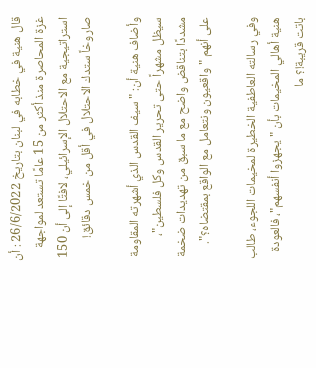قال هنية في خطابه في لبنان بتاريخ 26/6/2022 : أن غزة المحاصرة منذ أكثر من 15 عامًا تستعد لمواجهة استراتيجية مع الاحتلال الإسرائيلي، لافتًا إلى أن 150 صاروخاً ستدك الاحتلال في أقل من خمس دقائق!

وأضاف هنية أن: "سيف القدس الذي أشهرته المقاومة سيظل مشهراً حتى تحرير القدس وكل فلسطين"، مشددًا بتناقض واضح مع ما سبق من تهديدات ضخمة على أنهم "واقعيون ونتعامل مع الواقع بمقتضاه؟".

وفي رسالته العاطفية الخطيرة لمخيمات اللجوء، طالب هنية أهالي المخيمات بأن "يجهزوا أنفسهم"، فالعودة باتت قريبة!؟ ما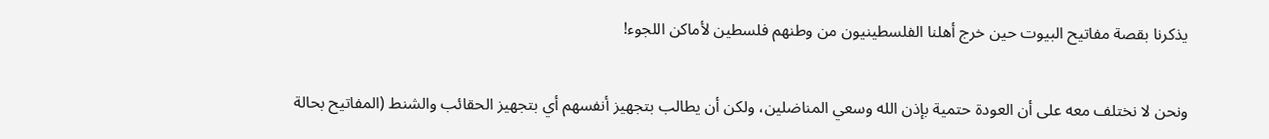يذكرنا بقصة مفاتيح البيوت حين خرج أهلنا الفلسطينيون من وطنهم فلسطين لأماكن اللجوء!

ونحن لا نختلف معه على أن العودة حتمية بإذن الله وسعي المناضلين، ولكن أن يطالب بتجهيز أنفسهم أي بتجهيز الحقائب والشنط (المفاتيح بحالة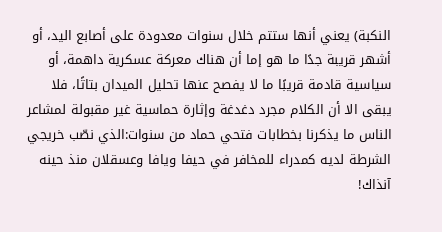النكبة) يعني أنها ستتم خلال سنوات معدودة على أصابع اليد، أو أشهر قريبة جدًا ما هو إما أن هناك معركة عسكرية داهمة، أو سياسية قادمة قريبًا ما لا يفصح عنها تحليل الميدان بتاتًا، فلا يبقى الا أن الكلام مجرد دغدغة وإثارة حماسية غير مقبولة لمشاعر الناس ما يذكرنا بخطابات فتحي حماد من سنوات:الذي نصّب خريجي الشرطة لديه كمدراء للمخافر في حيفا ويافا وعسقلان منذ حينه آنذاك!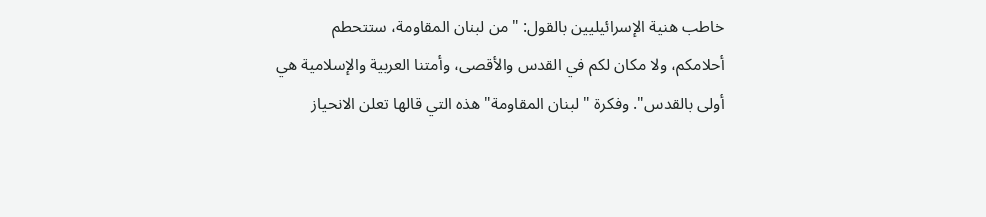خاطب هنية الإسرائيليين بالقول: "من لبنان المقاومة، ستتحطم أحلامكم، ولا مكان لكم في القدس والأقصى، وأمتنا العربية والإسلامية هي أولى بالقدس". وفكرة "لبنان المقاومة" هذه التي قالها تعلن الانحياز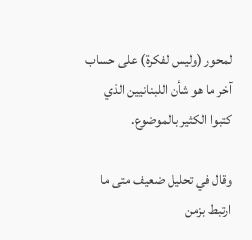لمحور (وليس لفكرة) على حساب آخر ما هو شأن اللبنانيين الذي كتبوا الكثير بالموضوع.

وقال في تحليل ضعيف متى ما ارتبط بزمن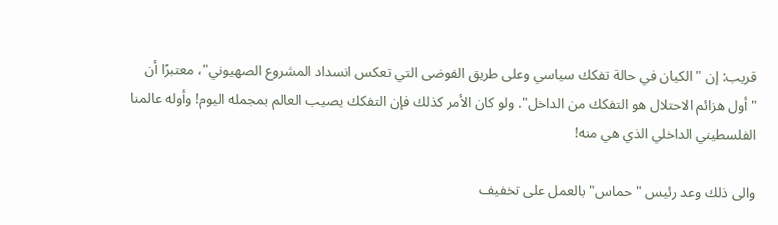قريب: إن "الكيان في حالة تفكك سياسي وعلى طريق الفوضى التي تعكس انسداد المشروع الصهيوني"، معتبرًا أن "أول هزائم الاحتلال هو التفكك من الداخل". ولو كان الأمر كذلك فإن التفكك يصيب العالم بمجمله اليوم! وأوله عالمنا الفلسطيني الداخلي الذي هي منه!

والى ذلك وعد رئيس "حماس" بالعمل على تخفيف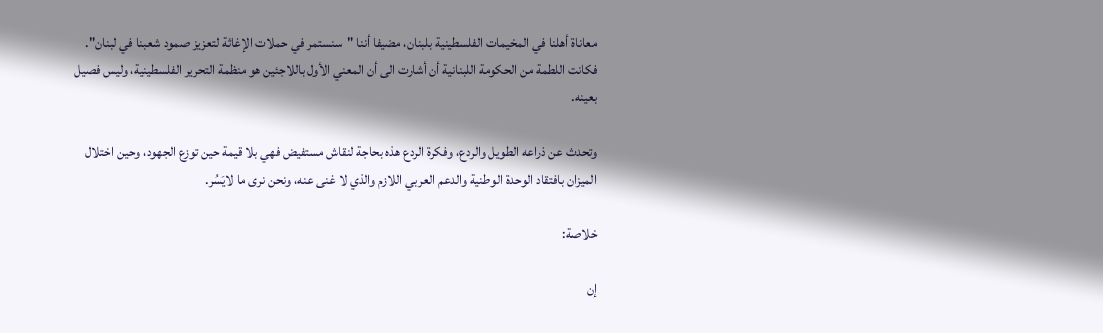معاناة أهلنا في المخيمات الفلسطينية بلبنان، مضيفا أننا "سنستمر في حملات الإغاثة لتعزيز صمود شعبنا في لبنان". فكانت اللطمة من الحكومة اللبنانية أن أشارت الى أن المعني الأول باللاجئين هو منظمة التحرير الفلسطينية، وليس فصيل بعينه.

وتحدث عن ذراعه الطويل والردع، وفكرة الردع هذه بحاجة لنقاش مستفيض فهي بلا قيمة حين توزع الجهود، وحين اختلال الميزان بافتقاد الوحدة الوطنية والدعم العربي اللازم والذي لا غنى عنه، ونحن نرى ما لايَسُر.

خلاصة:

إن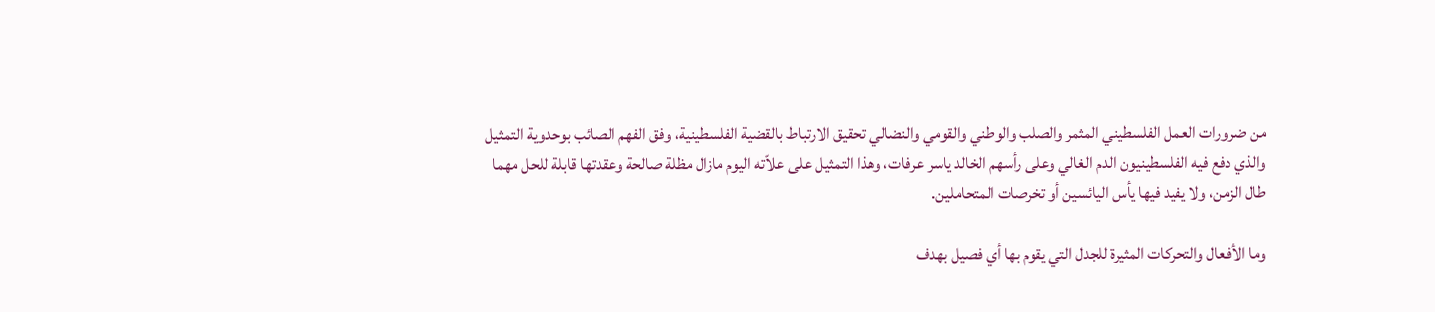من ضرورات العمل الفلسطيني المثمر والصلب والوطني والقومي والنضالي تحقيق الارتباط بالقضية الفلسطينية، وفق الفهم الصائب بوحدوية التمثيل والذي دفع فيه الفلسطينيون الدم الغالي وعلى رأسهم الخالد ياسر عرفات، وهذا التمثيل على علاّته اليوم مازال مظلة صالحة وعقدتها قابلة للحل مهما طال الزمن، ولا يفيد فيها يأس اليائسين أو تخرصات المتحاملين.

وما الأفعال والتحركات المثيرة للجدل التي يقوم بها أي فصيل بهدف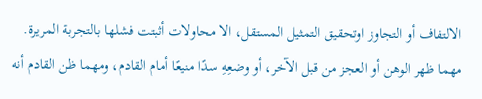الالتفاف أو التجاوز اوتحقيق التمثيل المستقل، الا محاولات أثبتت فشلها بالتجربة المريرة. مهما ظهر الوهن أو العجز من قبل الآخر، أو وضعِهِ سدًا منيعًا أمام القادم، ومهما ظن القادم أنه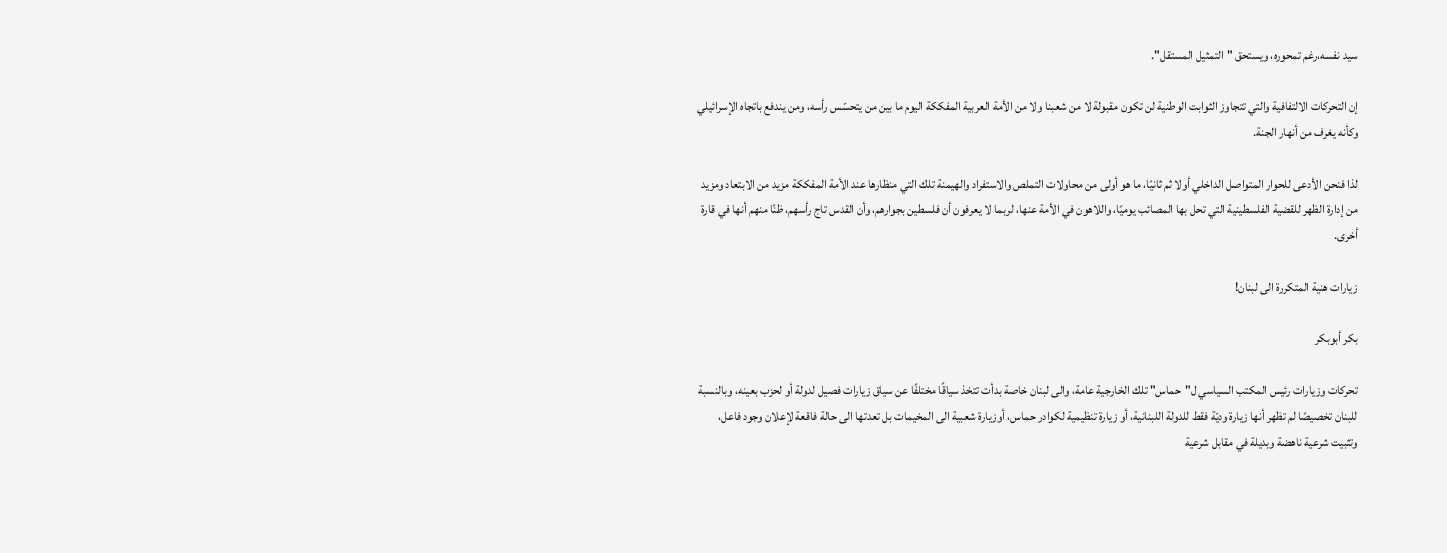سيد نفسه،رغم تمحوره، ويستحق "التمثيل المستقل".

إن التحركات الالتفافية والتي تتجاوز الثوابت الوطنية لن تكون مقبولة لا من شعبنا ولا من الأمة العربية المفككة اليوم ما بين من يتحسّس رأسه، ومن يندفع باتجاه الإسرائيلي وكأنه يغرف من أنهار الجنة.

لذا فنحن الأدعى للحوار المتواصل الداخلي أولا ثم ثانيًا، ما هو أولى من محاولات التملص والاستفراد والهيمنة تلك التي منظارها عند الأمة المفككة مزيد من الابتعاد ومزيد من إدارة الظهر للقضية الفلسطينية التي تحل بها المصائب يوميًا، واللاهون في الأمة عنها، لربما لا يعرفون أن فلسطين بجوارهم، وأن القدس تاج رأسهم، ظنًا منهم أنها في قارة أخرى.

زيارات هنية المتكررة الى لبنان!

بكر أبوبكر

تحركات وزيارات رئيس المكتب السياسي ل"حماس" تلك الخارجية عامة، والى لبنان خاصة بدأت تتخذ سياقًا مختلفًا عن سياق زيارات فصيل لدولة أو لحزب بعينه، وبالنسبة للبنان تخصيصًا لم تظهر أنها زيارة وديّة فقط للدولة اللبنانية، أو زيارة تنظيمية لكوادر حماس، أوزيارة شعبية الى المخيمات بل تعدتها الى حالة فاقعة لإعلان وجود فاعل، وتثبيت شرعية ناهضة وبديلة في مقابل شرعية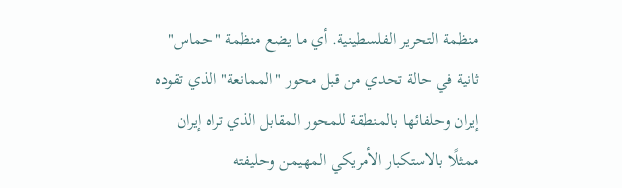منظمة التحرير الفلسطينية. أي ما يضع منظمة "حماس" ثانية في حالة تحدي من قبل محور "الممانعة" الذي تقوده إيران وحلفائها بالمنطقة للمحور المقابل الذي تراه إيران ممثلًا بالاستكبار الأمريكي المهيمن وحليفته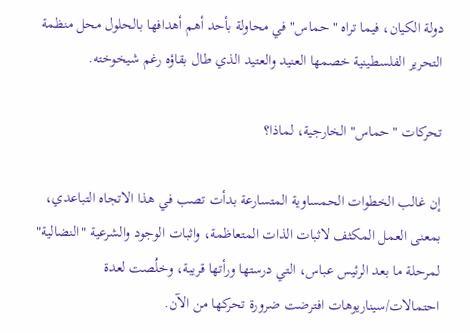دولة الكيان، فيما تراه "حماس" في محاولة بأحد أهم أهدافها بالحلول محل منظمة التحرير الفلسطينية خصمها العنيد والعتيد الذي طال بقاؤه رغم شيخوخته.

تحركات "حماس" الخارجية، لماذا؟

إن غالب الخطوات الحمساوية المتسارعة بدأت تصب في هذا الاتجاه التباعدي، بمعنى العمل المكثف لاثبات الذات المتعاظمة، واثبات الوجود والشرعية "النضالية" لمرحلة ما بعد الرئيس عباس، التي درستها ورأتها قريبة، وخلُصت لعدة احتمالات/سيناريوهات افترضت ضرورة تحركها من الآن.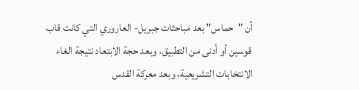أن "حماس" بعد مباحثات جبريل- العاروري التي كانت قاب قوسين أو أدنى من التطبيق، وبعد حجة الابتعاد نتيجة الغاء الانتخابات التشريعية، وبعد معركة القدس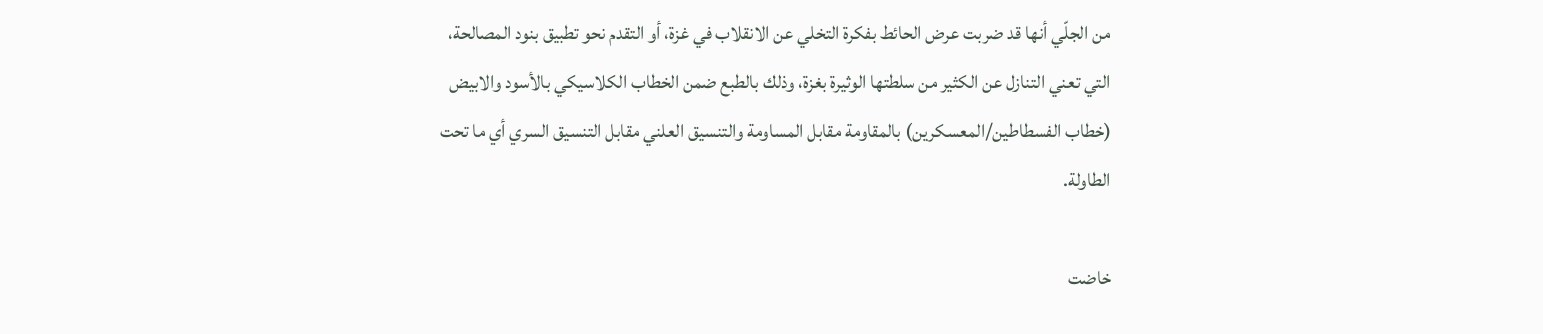من الجلّي أنها قد ضربت عرض الحائط بفكرة التخلي عن الانقلاب في غزة، أو التقدم نحو تطبيق بنود المصالحة، التي تعني التنازل عن الكثير من سلطتها الوثيرة بغزة، وذلك بالطبع ضمن الخطاب الكلاسيكي بالأسود والابيض (خطاب الفسطاطين/المعسكرين) بالمقاومة مقابل المساومة والتنسيق العلني مقابل التنسيق السري أي ما تحت الطاولة.

خاضت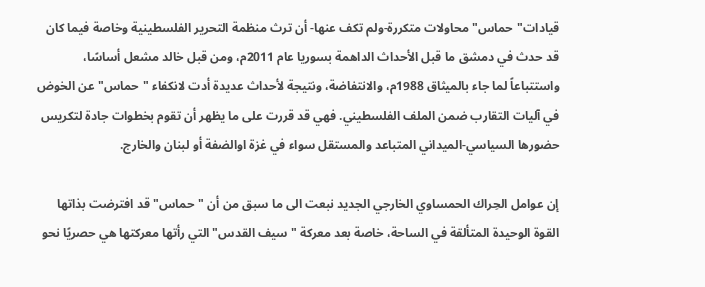قيادات"حماس" محاولات متكررة-ولم تكف عنها- أن ترث منظمة التحرير الفلسطينية وخاصة فيما كان قد حدث في دمشق ما قبل الأحداث الداهمة بسوريا عام 2011م، ومن قبل خالد مشعل أساسًا، واستتباعاً لما جاء بالميثاق 1988م، والانتفاضة، ونتيجة لأحداث عديدة أدت لانكفاء "حماس" عن الخوض في آليات التقارب ضمن الملف الفلسطيني. فهي قد قررت على ما يظهر أن تقوم بخطوات جادة لتكريس حضورها السياسي-الميداني المتباعد والمستقل سواء في غزة اوالضفة أو لبنان والخارج.

إن عوامل الحِراك الحمساوي الخارجي الجديد نبعت الى ما سبق من أن "حماس" قد افترضت بذاتها القوة الوحيدة المتألقة في الساحة، خاصة بعد معركة "سيف القدس" التي رأتها معركتها هي حصريًا نحو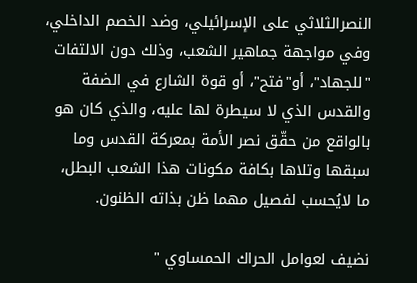النصرالثلاثي على الإسرائيلي، وضد الخصم الداخلي، وفي مواجهة جماهير الشعب، وذلك دون الالتفات "للجهاد"، أو"فتح"، أو قوة الشارع في الضفة والقدس الذي لا سيطرة لها عليه، والذي كان هو بالواقع من حقّق نصر الأمة بمعركة القدس وما سبقها وتلاها بكافة مكونات هذا الشعب البطل، ما لايُحسب لفصيل مهما ظن بذاته الظنون.

نضيف لعوامل الحراك الحمساوي "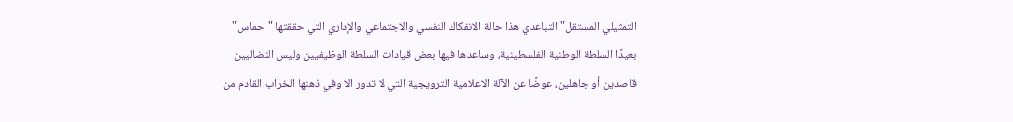التمثيلي المستقل" التباعدي هذا حالة الانفكاك النفسي والاجتماعي والإداري التي حققتها "حماس" بعيدًا السلطة الوطنية الفلسطينية، وساعدها فيها بعض قيادات السلطة الوظيفيين وليس النضاليين قاصدين أو جاهلين، عوضًا عن الآلة الاعلامية الترويجية التي لا تدور الا وفي ذهنها الخراب القادم من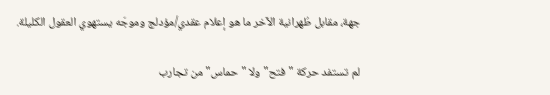جهة، مقابل طُهرانية الآخر ما هو إعلام عقدي/مؤدلج وموجّه يستهوي العقول الكليلة.

لم تستفد حركة "فتح" ولا "حماس" من تجارب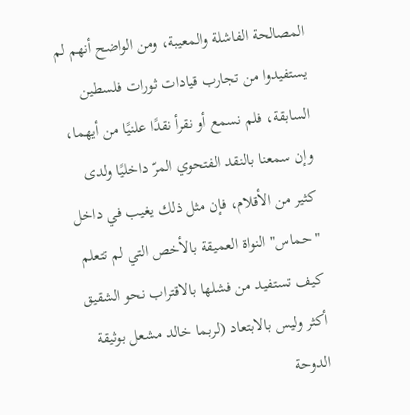المصالحة الفاشلة والمعيبة، ومن الواضح أنهم لم يستفيدوا من تجارب قيادات ثورات فلسطين السابقة، فلم نسمع أو نقرأ نقدًا علنيًا من أيهما، وإن سمعنا بالنقد الفتحوي المرّ داخليًا ولدى كثير من الأقلام، فإن مثل ذلك يغيب في داخل "حماس" النواة العميقة بالأخص التي لم تتعلم كيف تستفيد من فشلها بالاقتراب نحو الشقيق أكثر وليس بالابتعاد (لربما خالد مشعل بوثيقة الدوحة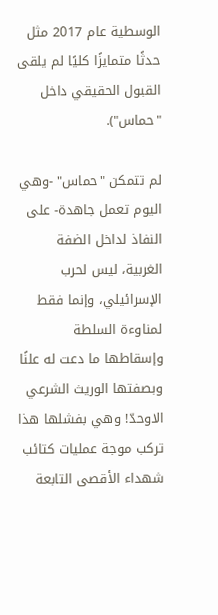الوسطية عام 2017 مثل حدثًا متمايزًا كليًا لم يلقى القبول الحقيقي داخل "حماس").

لم تتمكن "حماس" -وهي اليوم تعمل جاهدة- على النفاذ لداخل الضفة الغربية، ليس لحرب الإسرائيلي، وإنما فقط لمناوءة السلطة وإسقاطها ما دعت له علنًا وبصفتها الوريث الشرعي الاوحدّ! وهي بفشلها هذا تركب موجة عمليات كتائب شهداء الأقصى التابعة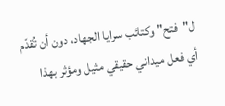ل"فتح" وكتائب سرايا الجهاد، دون أن تُقدّم أي فعل ميداني حقيقي مثيل ومؤثر بهذا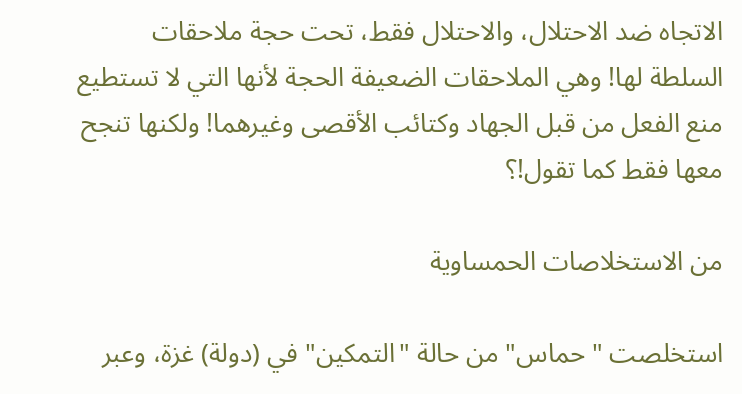الاتجاه ضد الاحتلال، والاحتلال فقط، تحت حجة ملاحقات السلطة لها! وهي الملاحقات الضعيفة الحجة لأنها التي لا تستطيع منع الفعل من قبل الجهاد وكتائب الأقصى وغيرهما! ولكنها تنجح معها فقط كما تقول!؟

من الاستخلاصات الحمساوية

استخلصت "حماس" من حالة "التمكين" في (دولة) غزة، وعبر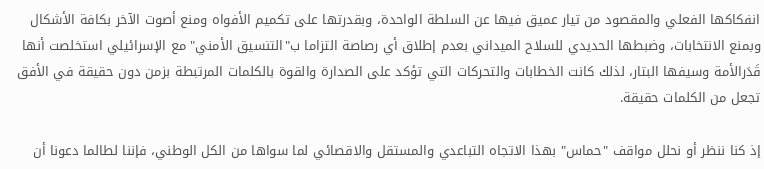انفكاكها الفعلي والمقصود من تيار عميق فيها عن السلطة الواحدة، وبقدرتها على تكميم الأفواه ومنع أصوت الآخر بكافة الأشكال وبمنع الانتخابات، وضبطها الحديدي للسلاح الميداني بعدم إطلاق أي رصاصة التزاما ب"التنسيق الأمني" مع الإسرائيلي استخلصت أنها قَدَرالأمة وسيفها البتار، لذلك كانت الخطابات والتحركات التي تؤكد على الصدارة والقوة بالكلمات المرتبطة بزمن دون حقيقة في الأفق تجعل من الكلمات حقيقة.

إذ كنا ننظر أو نحلل مواقف "حماس" بهذا الاتجاه التباعدي والمستقل والاقصائي لما سواها من الكل الوطني، فإننا لطالما دعونا أن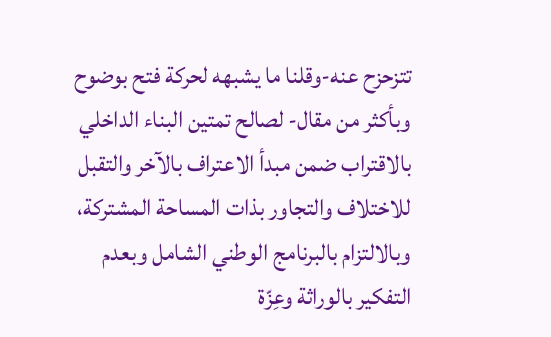تتزحزح عنه-وقلنا ما يشبهه لحركة فتح بوضوح وبأكثر من مقال- لصالح تمتين البناء الداخلي بالاقتراب ضمن مبدأ الاعتراف بالآخر والتقبل للاختلاف والتجاور بذات المساحة المشتركة، وبالالتزام بالبرنامج الوطني الشامل وبعدم التفكير بالوراثة وعِزّة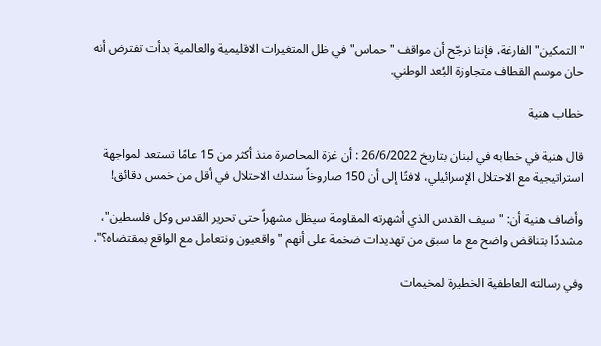"التمكين" الفارغة، فإننا نرجّح أن مواقف "حماس" في ظل المتغيرات الاقليمية والعالمية بدأت تفترض أنه حان موسم القطاف متجاوزة البُعد الوطني.

خطاب هنية

قال هنية في خطابه في لبنان بتاريخ 26/6/2022 : أن غزة المحاصرة منذ أكثر من 15 عامًا تستعد لمواجهة استراتيجية مع الاحتلال الإسرائيلي، لافتًا إلى أن 150 صاروخاً ستدك الاحتلال في أقل من خمس دقائق!

وأضاف هنية أن: "سيف القدس الذي أشهرته المقاومة سيظل مشهراً حتى تحرير القدس وكل فلسطين"، مشددًا بتناقض واضح مع ما سبق من تهديدات ضخمة على أنهم "واقعيون ونتعامل مع الواقع بمقتضاه؟".

وفي رسالته العاطفية الخطيرة لمخيمات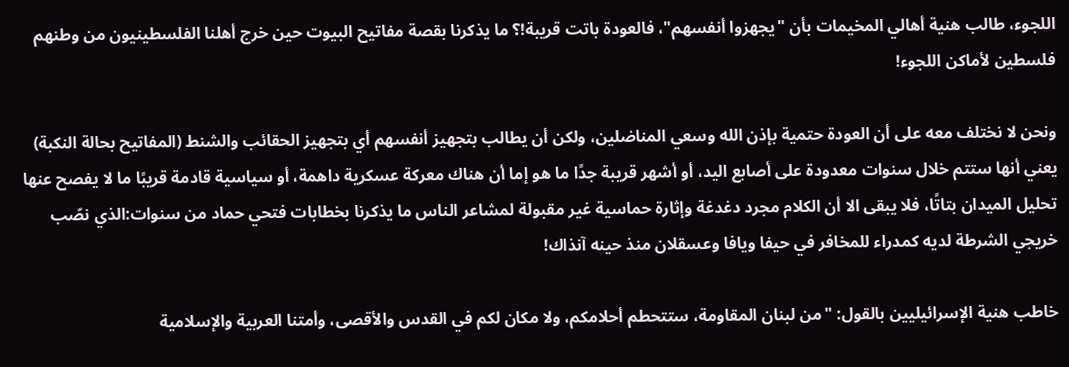اللجوء، طالب هنية أهالي المخيمات بأن "يجهزوا أنفسهم"، فالعودة باتت قريبة!؟ ما يذكرنا بقصة مفاتيح البيوت حين خرج أهلنا الفلسطينيون من وطنهم فلسطين لأماكن اللجوء!

ونحن لا نختلف معه على أن العودة حتمية بإذن الله وسعي المناضلين، ولكن أن يطالب بتجهيز أنفسهم أي بتجهيز الحقائب والشنط (المفاتيح بحالة النكبة) يعني أنها ستتم خلال سنوات معدودة على أصابع اليد، أو أشهر قريبة جدًا ما هو إما أن هناك معركة عسكرية داهمة، أو سياسية قادمة قريبًا ما لا يفصح عنها تحليل الميدان بتاتًا، فلا يبقى الا أن الكلام مجرد دغدغة وإثارة حماسية غير مقبولة لمشاعر الناس ما يذكرنا بخطابات فتحي حماد من سنوات:الذي نصّب خريجي الشرطة لديه كمدراء للمخافر في حيفا ويافا وعسقلان منذ حينه آنذاك!

خاطب هنية الإسرائيليين بالقول: "من لبنان المقاومة، ستتحطم أحلامكم، ولا مكان لكم في القدس والأقصى، وأمتنا العربية والإسلامية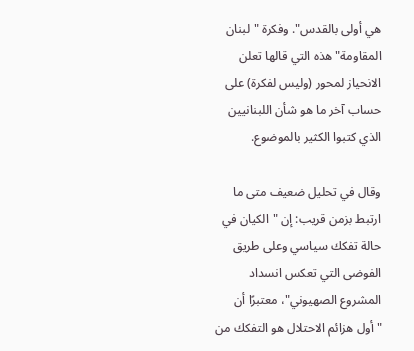هي أولى بالقدس". وفكرة "لبنان المقاومة" هذه التي قالها تعلن الانحياز لمحور (وليس لفكرة) على حساب آخر ما هو شأن اللبنانيين الذي كتبوا الكثير بالموضوع.

وقال في تحليل ضعيف متى ما ارتبط بزمن قريب: إن "الكيان في حالة تفكك سياسي وعلى طريق الفوضى التي تعكس انسداد المشروع الصهيوني"، معتبرًا أن "أول هزائم الاحتلال هو التفكك من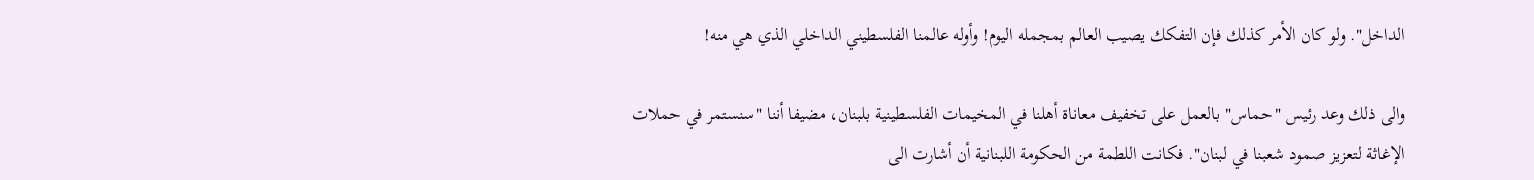الداخل". ولو كان الأمر كذلك فإن التفكك يصيب العالم بمجمله اليوم! وأوله عالمنا الفلسطيني الداخلي الذي هي منه!

والى ذلك وعد رئيس "حماس" بالعمل على تخفيف معاناة أهلنا في المخيمات الفلسطينية بلبنان، مضيفا أننا "سنستمر في حملات الإغاثة لتعزيز صمود شعبنا في لبنان". فكانت اللطمة من الحكومة اللبنانية أن أشارت الى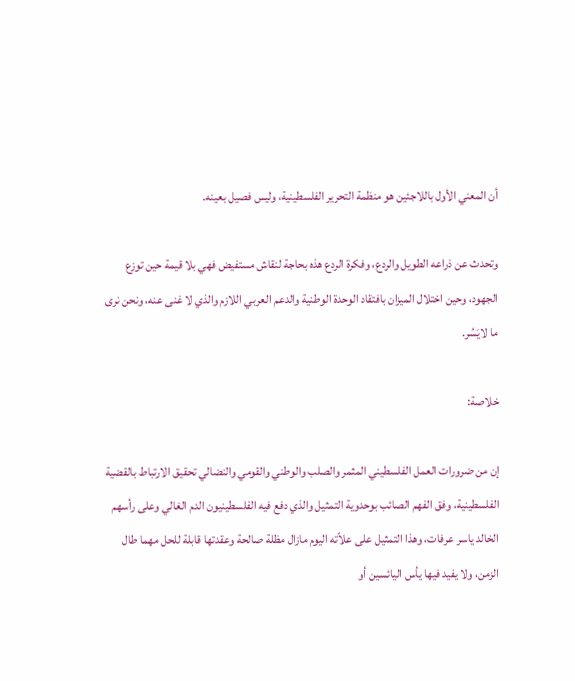أن المعني الأول باللاجئين هو منظمة التحرير الفلسطينية، وليس فصيل بعينه.

وتحدث عن ذراعه الطويل والردع، وفكرة الردع هذه بحاجة لنقاش مستفيض فهي بلا قيمة حين توزع الجهود، وحين اختلال الميزان بافتقاد الوحدة الوطنية والدعم العربي اللازم والذي لا غنى عنه، ونحن نرى ما لايَسُر.

خلاصة:

إن من ضرورات العمل الفلسطيني المثمر والصلب والوطني والقومي والنضالي تحقيق الارتباط بالقضية الفلسطينية، وفق الفهم الصائب بوحدوية التمثيل والذي دفع فيه الفلسطينيون الدم الغالي وعلى رأسهم الخالد ياسر عرفات، وهذا التمثيل على علاّته اليوم مازال مظلة صالحة وعقدتها قابلة للحل مهما طال الزمن، ولا يفيد فيها يأس اليائسين أو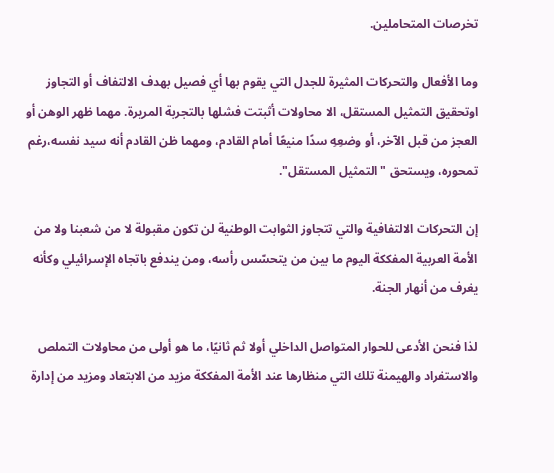تخرصات المتحاملين.

وما الأفعال والتحركات المثيرة للجدل التي يقوم بها أي فصيل بهدف الالتفاف أو التجاوز اوتحقيق التمثيل المستقل، الا محاولات أثبتت فشلها بالتجربة المريرة. مهما ظهر الوهن أو العجز من قبل الآخر، أو وضعِهِ سدًا منيعًا أمام القادم، ومهما ظن القادم أنه سيد نفسه،رغم تمحوره، ويستحق "التمثيل المستقل".

إن التحركات الالتفافية والتي تتجاوز الثوابت الوطنية لن تكون مقبولة لا من شعبنا ولا من الأمة العربية المفككة اليوم ما بين من يتحسّس رأسه، ومن يندفع باتجاه الإسرائيلي وكأنه يغرف من أنهار الجنة.

لذا فنحن الأدعى للحوار المتواصل الداخلي أولا ثم ثانيًا، ما هو أولى من محاولات التملص والاستفراد والهيمنة تلك التي منظارها عند الأمة المفككة مزيد من الابتعاد ومزيد من إدارة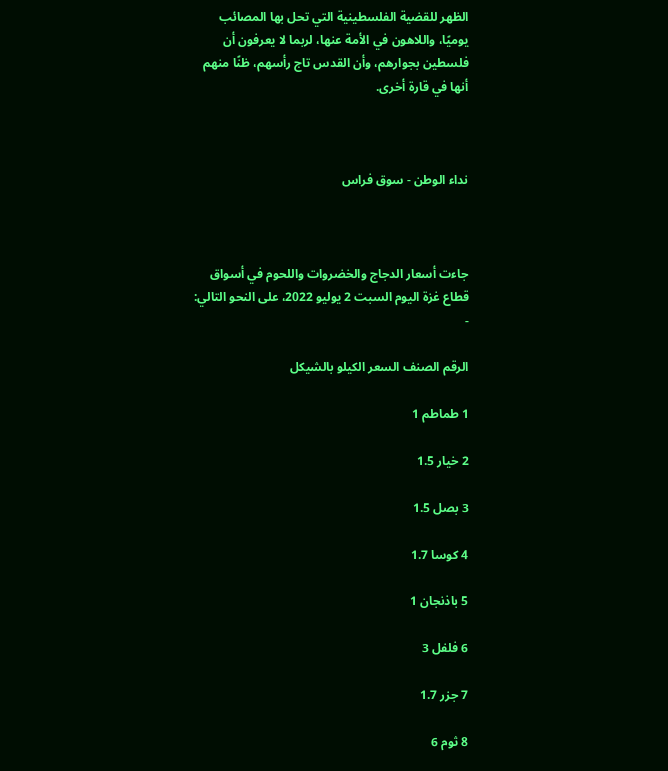الظهر للقضية الفلسطينية التي تحل بها المصائب يوميًا، واللاهون في الأمة عنها، لربما لا يعرفون أن فلسطين بجوارهم، وأن القدس تاج رأسهم، ظنًا منهم أنها في قارة أخرى.



نداء الوطن - سوق فراس



جاءت أسعار الدجاج والخضروات واللحوم في أسواق قطاع غزة اليوم السبت 2 يوليو 2022، على النحو التالي: -

الرقم الصنف السعر الكيلو بالشيكل

1 طماطم 1

2 خيار 1.5

3 بصل 1.5

4 كوسا 1.7

5 باذنجان 1

6 فلفل 3

7 جزر 1.7

8 ثوم 6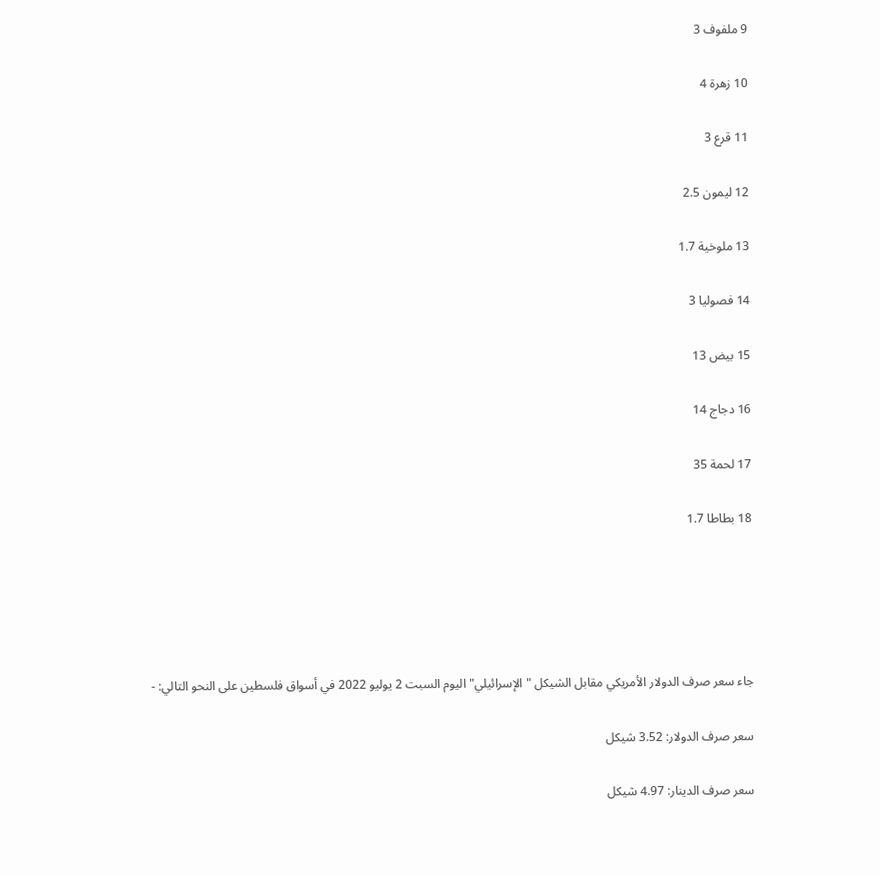9 ملفوف 3

10 زهرة 4

11 قرع 3

12 ليمون 2.5

13 ملوخية 1.7

14 فصوليا 3

15 بيض 13

16 دجاج 14

17 لحمة 35

18 بطاطا 1.7





جاء سعر صرف الدولار الأمريكي مقابل الشيكل "الإسرائيلي" اليوم السبت 2 يوليو 2022 في أسواق فلسطين على النحو التالي: -

سعر صرف الدولار: 3.52 شيكل

سعر صرف الدينار: 4.97 شيكل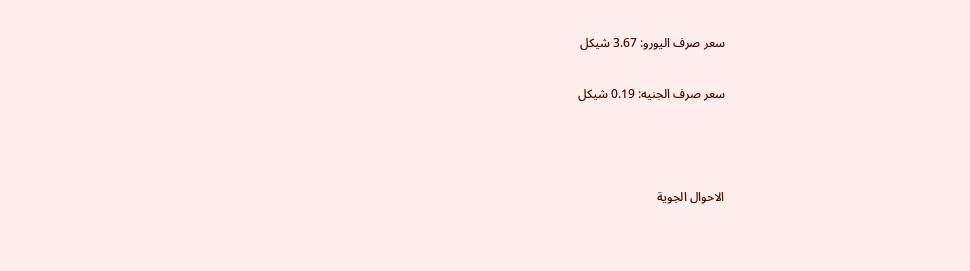سعر صرف اليورو: 3.67 شيكل

سعر صرف الجنيه: 0.19 شيكل



الاحوال الجوية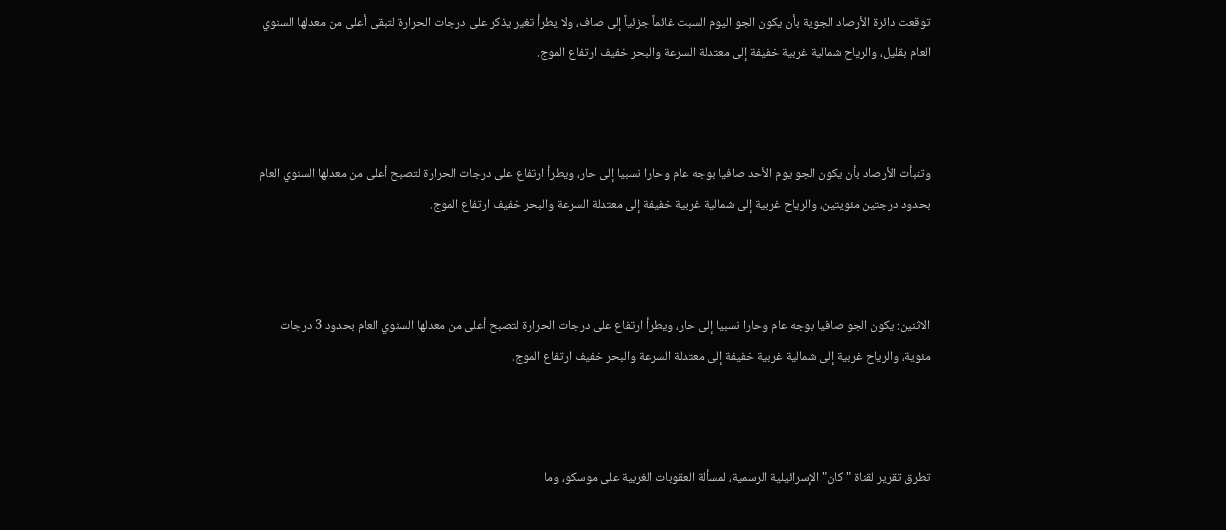توقعت دائرة الأرصاد الجوية بأن يكون الجو اليوم السبت غائماً جزئياً إلى صاف، ولا يطرأ تغير يذكر على درجات الحرارة لتبقى أعلى من معدلها السنوي العام بقليل، والرياح شمالية غربية خفيفة إلى معتدلة السرعة والبحر خفيف ارتفاع الموج.



وتنبأت الأرصاد بأن يكون الجو يوم الأحد صافيا بوجه عام وحارا نسبيا إلى حار، ويطرأ ارتفاع على درجات الحرارة لتصبح أعلى من معدلها السنوي العام بحدود درجتين مئويتين، والرياح غربية إلى شمالية غربية خفيفة إلى معتدلة السرعة والبحر خفيف ارتفاع الموج.



الاثنين: يكون الجو صافيا بوجه عام وحارا نسبيا إلى حار، ويطرأ ارتفاع على درجات الحرارة لتصبح أعلى من معدلها السنوي العام بحدود 3 درجات مئوية، والرياح غربية إلى شمالية غربية خفيفة إلى معتدلة السرعة والبحر خفيف ارتفاع الموج.



تطرق تقرير لقناة "كان" الإسرائيلية الرسمية، لمسألة العقوبات الغربية على موسكو، وما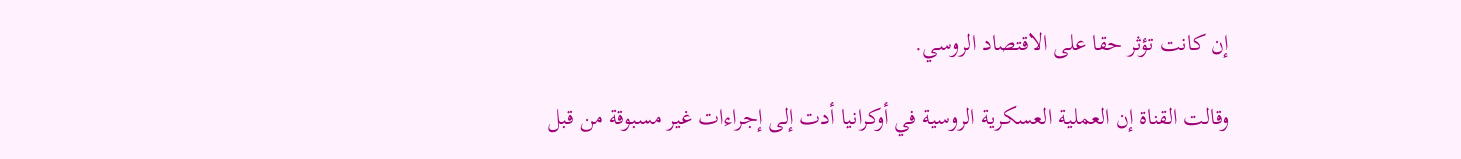إن كانت تؤثر حقا على الاقتصاد الروسي.

وقالت القناة إن العملية العسكرية الروسية في أوكرانيا أدت إلى إجراءات غير مسبوقة من قبل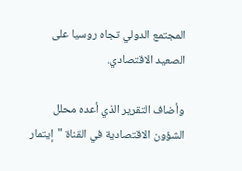المجتمع الدولي تجاه روسيا على الصعيد الاقتصادي.

وأضاف التقرير الذي أعده محلل الشؤون الاقتصادية في القناة "إيتمار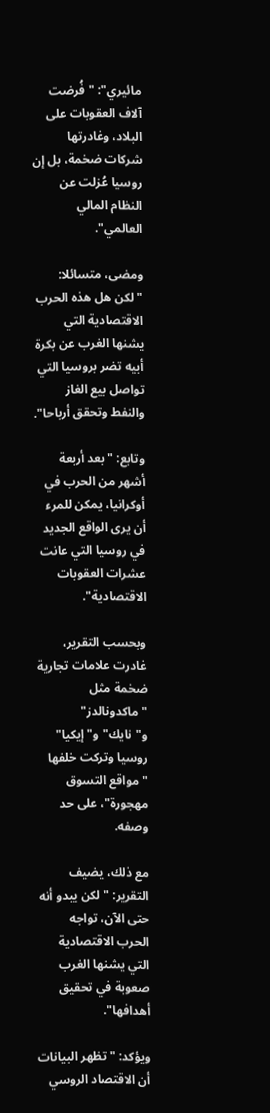مائيري": "فُرضت آلاف العقوبات على البلاد، وغادرتها شركات ضخمة، بل إن روسيا عُزلت عن النظام المالي العالمي".

ومضى، متسائلا: "لكن هل هذه الحرب الاقتصادية التي يشنها الغرب عن بكرة أبيه تضر بروسيا التي تواصل بيع الغاز والنفط وتحقق أرباحا".

وتابع: "بعد أربعة أشهر من الحرب في أوكرانيا، يمكن للمرء أن يرى الواقع الجديد في روسيا التي عانت عشرات العقوبات الاقتصادية".

وبحسب التقرير، غادرت علامات تجارية ضخمة مثل "ماكدونالدز" و"نايك" و"إيكيا" روسيا وتركت خلفها "مواقع التسوق مهجورة"، على حد وصفه.

مع ذلك، يضيف التقرير: "لكن يبدو أنه حتى الآن، تواجه الحرب الاقتصادية التي يشنها الغرب صعوبة في تحقيق أهدافها".

ويؤكد: "تظهر البيانات أن الاقتصاد الروسي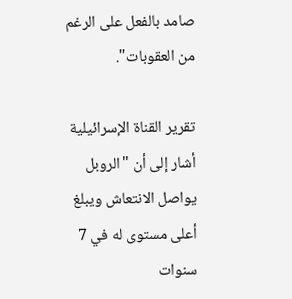صامد بالفعل على الرغم من العقوبات".

تقرير القناة الإسرائيلية أشار إلى أن "الروبل يواصل الانتعاش ويبلغ أعلى مستوى له في 7 سنوات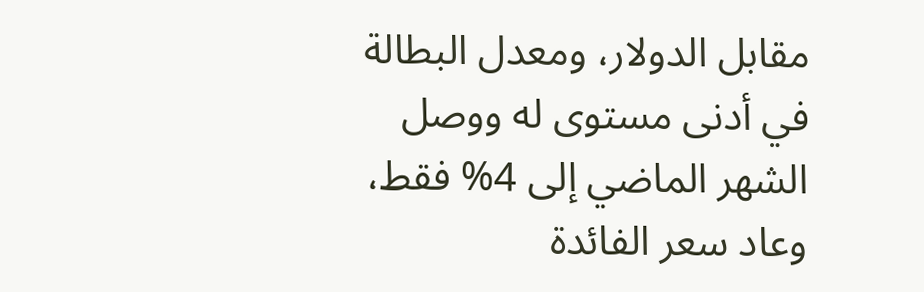مقابل الدولار، ومعدل البطالة في أدنى مستوى له ووصل الشهر الماضي إلى 4% فقط، وعاد سعر الفائدة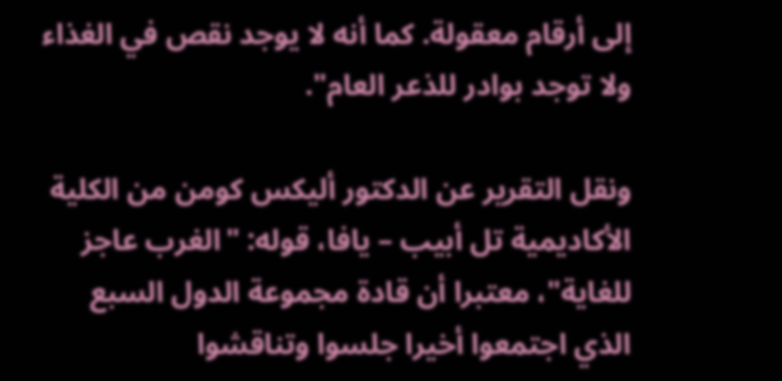إلى أرقام معقولة. كما أنه لا يوجد نقص في الغذاء ولا توجد بوادر للذعر العام".

ونقل التقرير عن الدكتور أليكس كومن من الكلية الأكاديمية تل أبيب – يافا، قوله: "الغرب عاجز للغاية"، معتبرا أن قادة مجموعة الدول السبع الذي اجتمعوا أخيرا جلسوا وتناقشوا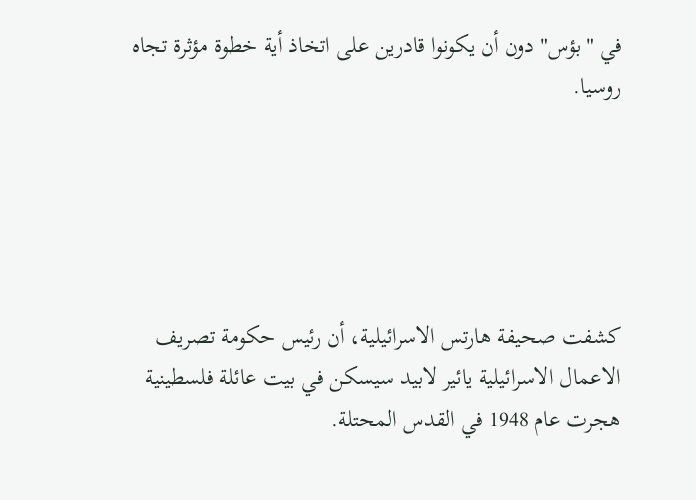في "بؤس" دون أن يكونوا قادرين على اتخاذ أية خطوة مؤثرة تجاه روسيا.





كشفت صحيفة هارتس الاسرائيلية، أن رئيس حكومة تصريف الاعمال الاسرائيلية يائير لابيد سيسكن في بيت عائلة فلسطينية هجرت عام 1948 في القدس المحتلة.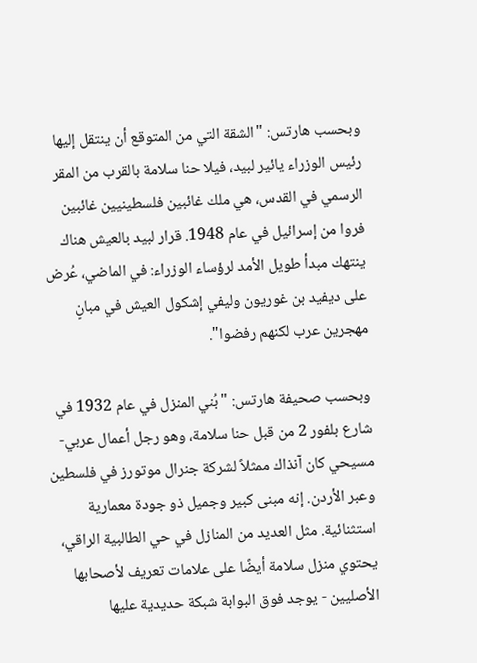وبحسب هارتس: "الشقة التي من المتوقع أن ينتقل إليها رئيس الوزراء يائير لبيد، فيلا حنا سلامة بالقرب من المقر الرسمي في القدس، هي ملك غائبين فلسطينيين غائبين فروا من إسرائيل في عام 1948. قرار لبيد بالعيش هناك ينتهك مبدأ طويل الأمد لرؤساء الوزراء: في الماضي، عُرض على ديفيد بن غوريون وليفي إشكول العيش في مبانٍ مهجرين عرب لكنهم رفضوا".

وبحسب صحيفة هارتس: "بُني المنزل في عام 1932 في شارع بلفور 2 من قبل حنا سلامة، وهو رجل أعمال عربي-مسيحي كان آنذاك ممثلاً لشركة جنرال موتورز في فلسطين وعبر الأردن. إنه مبنى كبير وجميل ذو جودة معمارية استثنائية. مثل العديد من المنازل في حي الطالبية الراقي، يحتوي منزل سلامة أيضًا على علامات تعريف لأصحابها الأصليين - يوجد فوق البوابة شبكة حديدية عليها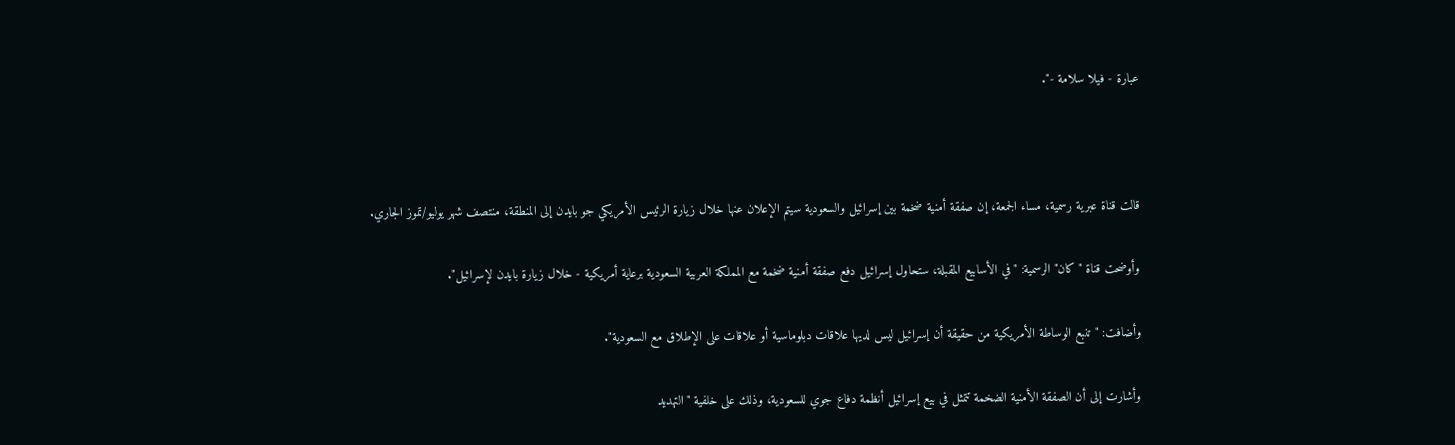عبارة - فيلا سلامة -".



قالت قناة عبرية رسمية، مساء الجمعة، إن صفقة أمنية ضخمة بين إسرائيل والسعودية سيتم الإعلان عنها خلال زيارة الرئيس الأمريكي جو بايدن إلى المنطقة، منتصف شهر يوليو/تموز الجاري.

وأوضحت قناة "كان" الرسمية: "في الأسابيع المقبلة، ستحاول إسرائيل دفع صفقة أمنية ضخمة مع المملكة العربية السعودية برعاية أمريكية - خلال زيارة بايدن لإسرائيل".

وأضافت: "تنبع الوساطة الأمريكية من حقيقة أن إسرائيل ليس لديها علاقات دبلوماسية أو علاقات على الإطلاق مع السعودية".

وأشارت إلى أن الصفقة الأمنية الضخمة تتمثل في بيع إسرائيل أنظمة دفاع جوي للسعودية، وذلك على خلفية "التهديد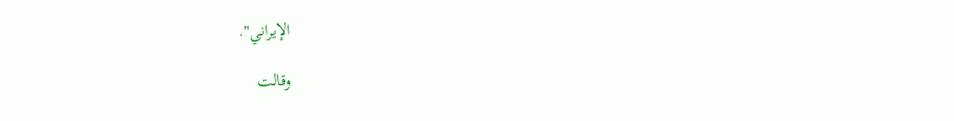الإيراني".

وقالت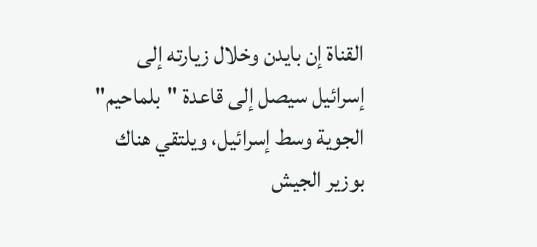القناة إن بايدن وخلال زيارته إلى إسرائيل سيصل إلى قاعدة "بلماحيم" الجوية وسط إسرائيل، ويلتقي هناك بوزير الجيش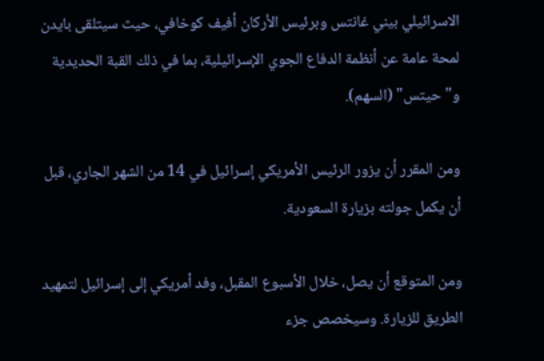الاسرائيلي بيني غانتس وبرئيس الأركان أفيف كوخافي، حيث سيتلقى بايدن لمحة عامة عن أنظمة الدفاع الجوي الإسرائيلية، بما في ذلك القبة الحديدية و"حيتس" (السهم).

ومن المقرر أن يزور الرئيس الأمريكي إسرائيل في 14 من الشهر الجاري، قبل أن يكمل جولته بزيارة السعودية.

ومن المتوقع أن يصل، خلال الأسبوع المقبل، وفد أمريكي إلى إسرائيل لتمهيد الطريق للزيارة. وسيخصص جزء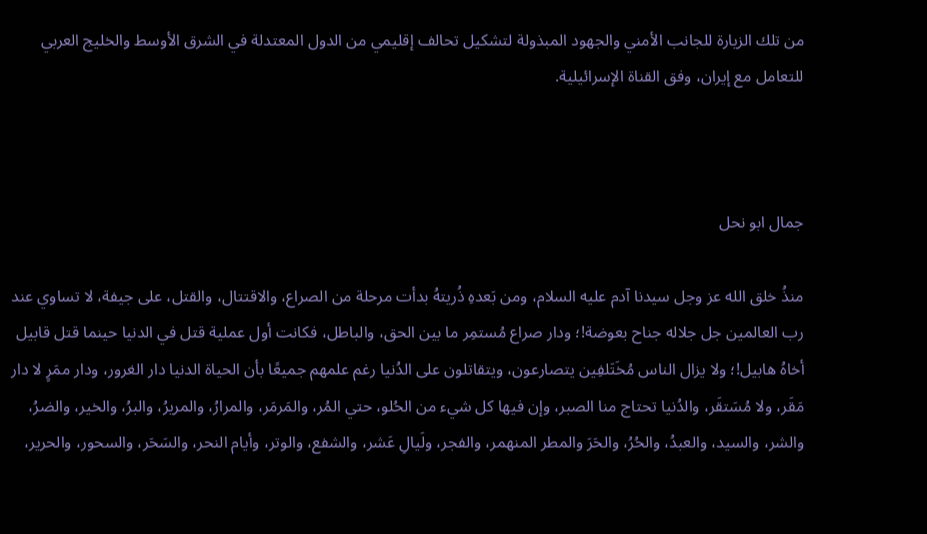من تلك الزيارة للجانب الأمني والجهود المبذولة لتشكيل تحالف إقليمي من الدول المعتدلة في الشرق الأوسط والخليج العربي للتعامل مع إيران، وفق القناة الإسرائيلية.



جمال ابو نحل

منذُ خلق الله عز وجل سيدنا آدم عليه السلام، ومن بَعدهِ ذُريتهُ بدأت مرحلة من الصراع، والاقتتال، والقتل، على جيفة، لا تساوي عند رب العالمين جل جلاله جناح بعوضة!؛ ودار صراع مُستمِر ما بين الحق، والباطل، فكانت أول عملية قتل في الدنيا حينما قتل قابيل أخاهُ هابيل!؛ ولا يزال الناس مُخَتَلفِين يتصارعون، ويتقاتلون على الدُنيا رغم علمهم جميعًا بأن الحياة الدنيا دار الغرور، ودار ممَرٍ لا دار مَقَر، ولا مُسَتقَر، والدُنيا تحتاج منا الصبر، وإن فيها كل شيء من الحُلو، حتي المُر، والمَرمَر، والمرارُ، والمريرُ، والبرُ، والخير، والضرُ، والشر، والسيد، والعبدُ، والحُرُ، والحَرَ والمطر المنهمر، والفجر، ولَيالِ عَشر، والشفع، والوتر، وأيام النحر، والسَحَر، والسحور، والحرير،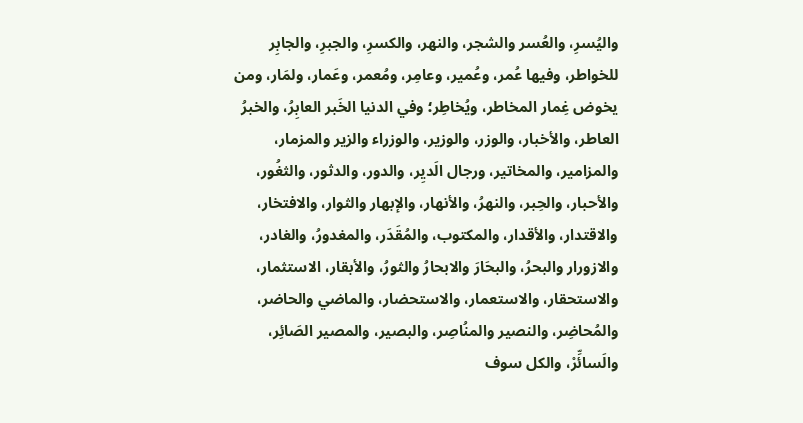واليُسرِ، والعُسر والشجر، والنهر، والكسرِ، والجبرِ، والجابِر للخواطر، وفيها عُمر، وعُمير، وعامِر، ومُعمر، وعَمار، ولمَار، ومن يخوض غِمار المخاطر، ويُخاطِر؛ وفي الدنيا الخَبر العابِرُ، والخبرُ العاطر، والأخبار، والوزر، والوزير، والوزراء والزير والمزمار، والمزامير، والمخاتير، ورجال الَديِر، والدور، والدثور، والثغُور، والأحبار، والحِبر، والنهرُ، والأنهار، والإبهار والثوار، والافتخار، والاقتدار، والأقدار، والمكتوب، والمُقَدَر، والمغدورُ، والغادر، والازورار والبحرُ، والبحَارَ والابحارُ والثورُ، والأبقار، الاستثمار، والاستحقار، والاستعمار، والاستحضار، والماضي والحاضر، والمُحاضِر، والنصير والمنُاصِر، والبصير، والمصير الصَائِر، والَسائِّرْ، والكل سوف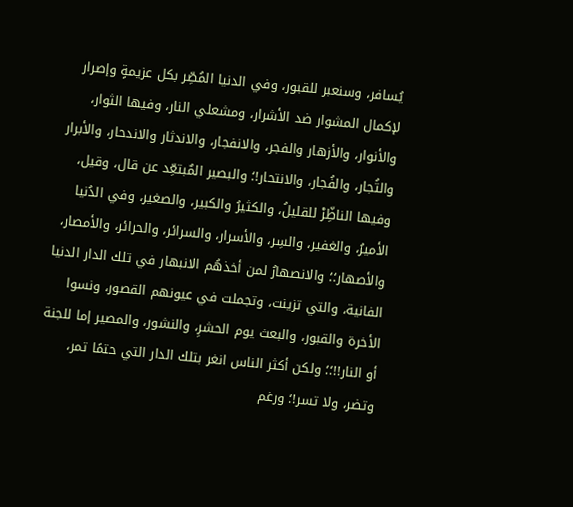يُسافر، وسنعبر للقبور، وفي الدنيا المُصِّر بكل عزيمةٍ وإصرار لإكمال المشوار ضد الأشرار، ومشعلي النار، وفيها الثوار، والأنوار، والأزهار والفجر، والانفجار، والاندثار والاندحار، والأبرار والتُجار، والفُجار، والانتحار!؛ والبصير المٌبتعِّد عن قال، وقيل، وفيها الناظِّرْ للقليلُ، والكثيرُ والكبير، والصغير، وفي الدُنيا الأميرُ، والغفير، والسِر، والأسرار، والسرائر، والحرائر، والأمصار، والأصهار؛؛ والانصهارُ لمن أخذهُم الانبهار في تلك الدار الدنيا الفانية، والتي تزينت، وتجملت في عيونهم القصور، ونسوا الأخرة والقبور، والبعث يوم الحشرِ، والنشور، والمصير إما للجنة أو النار!!؛؛ ولكن أكثر الناس انغر بتلك الدار التي حتمًا تمر، وتضر، ولا تسر!؛ ورغم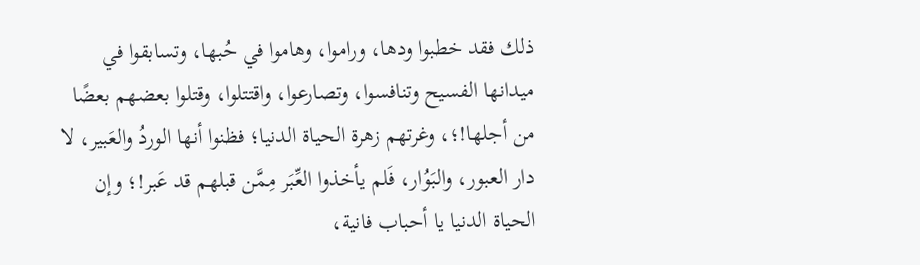ذلك فقد خطبوا ودها، وراموا، وهاموا في حُبها، وتسابقوا في ميدانها الفسيح وتنافسوا، وتصارعوا، واقتتلوا، وقتلوا بعضهم بعضًا من أجلها!؛، وغرتهم زهرة الحياة الدنيا؛ فظنوا أنها الوردُ والعَبير، لا دار العبور، والبَوُار، فَلم يأخذوا العِّبَر مِمَّن قبلهم قد عَبر!؛ وإن الحياة الدنيا يا أحباب فانية،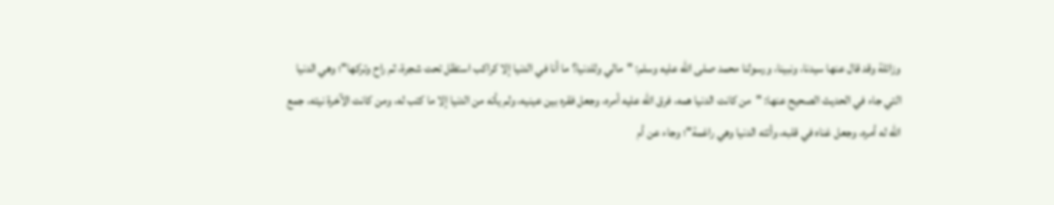وزائلة وقد قال عنها سيدنا، ونبينا، ورسولنا محمد صلى الله عليه وسلم: "مالي وللدنيا؟ ما أنا في الدنيا إلا كراكب استظل تحت شجرة، ثم راح وتركها"؛ وهي الدنيا التي جاء في الحديث الصحيح عنها: "من كانت الدنيا همه، فرق الله عليه أمره، وجعل فقره بين عينيه، ولم يأته من الدنيا إلا ما كتب له، ومن كانت الآخرة نيته، جمع الله له أمره، وجعل غناه في قلبه، وأتته الدنيا وهي راغمة"؛ وجاء عن أم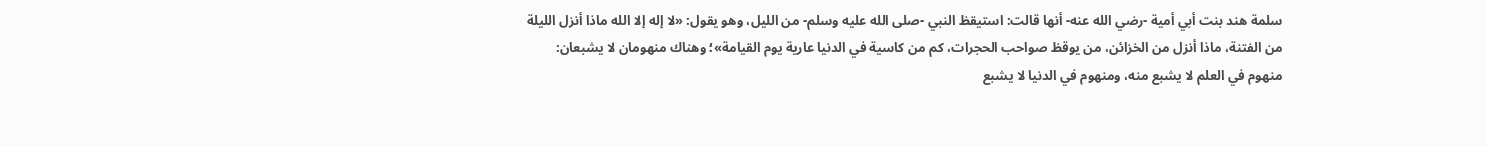سلمة هند بنت أبي أمية -رضي الله عنه- أنها قالت: استيقظ النبي -صلى الله عليه وسلم- من الليل، وهو يقول: «لا إله إلا الله ماذا أنزل الليلة من الفتنة، ماذا أنزل من الخزائن، من يوقظ صواحب الحجرات، كم من كاسية في الدنيا عارية يوم القيامة»؛ وهناك منهومان لا يشبعان: منهوم في العلم لا يشبع منه، ومنهوم في الدنيا لا يشبع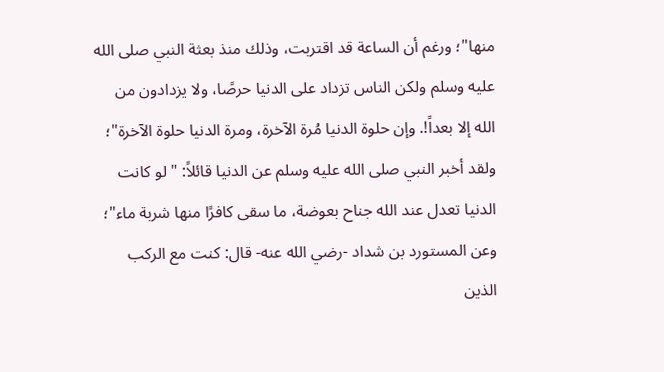منها"؛ ورغم أن الساعة قد اقتربت، وذلك منذ بعثة النبي صلى الله عليه وسلم ولكن الناس تزداد على الدنيا حرصًا، ولا يزدادون من الله إلا بعداً!. وإن حلوة الدنيا مُرة الآخرة، ومرة الدنيا حلوة الآخرة"؛ ولقد أخبر النبي صلى الله عليه وسلم عن الدنيا قائلاً: " لو كانت الدنيا تعدل عند الله جناح بعوضة، ما سقى كافرًا منها شربة ماء"؛ وعن المستورد بن شداد -رضي الله عنه- قال: كنت مع الركب الذين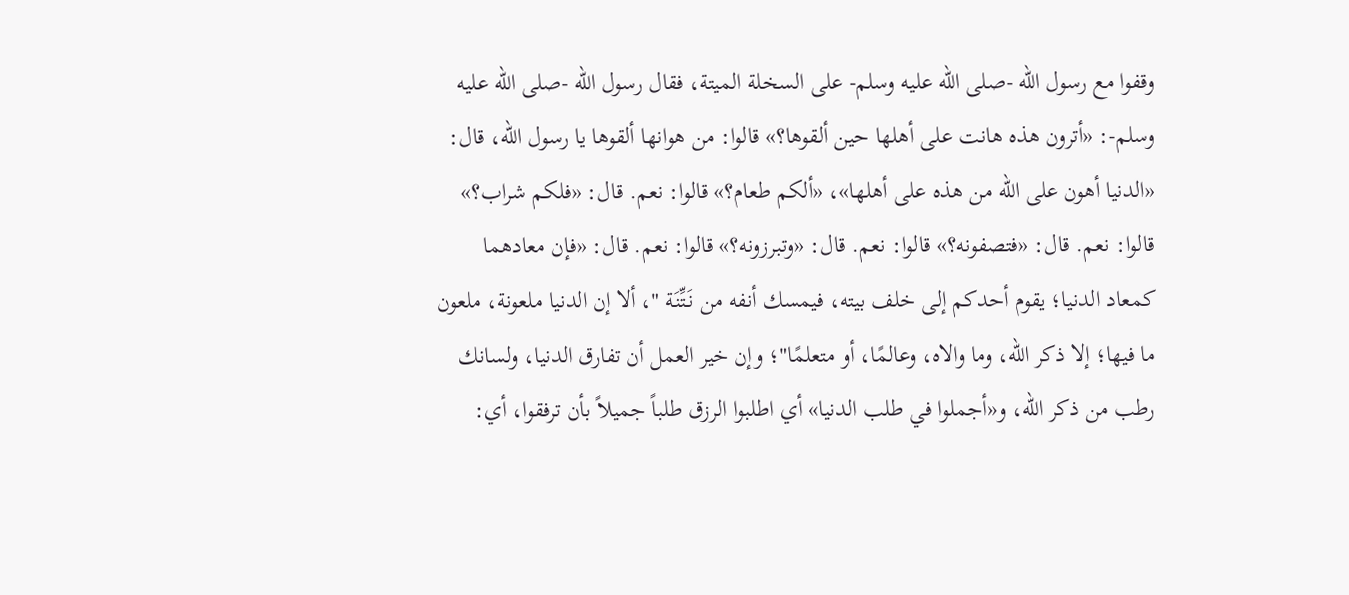وقفوا مع رسول الله -صلى الله عليه وسلم- على السخلة الميتة، فقال رسول الله -صلى الله عليه وسلم-: «أترون هذه هانت على أهلها حين ألقوها؟» قالوا: من هوانها ألقوها يا رسول الله، قال: «الدنيا أهون على الله من هذه على أهلها»، «ألكم طعام؟» قالوا: نعم. قال: «فلكم شراب؟» قالوا: نعم. قال: «فتصفونه؟» قالوا: نعم. قال: «وتبرزونه؟» قالوا: نعم. قال: «فإن معادهما كمعاد الدنيا؛ يقوم أحدكم إلى خلف بيته، فيمسك أنفه من نَتِّنَة "، ألا إن الدنيا ملعونة، ملعون ما فيها؛ إلا ذكر الله، وما والاه، وعالمًا، أو متعلمًا"؛ وإن خير العمل أن تفارق الدنيا، ولسانك رطب من ذكر الله، و«أجملوا في طلب الدنيا» أي اطلبوا الرزق طلباً جميلاً بأن ترفقوا، أي: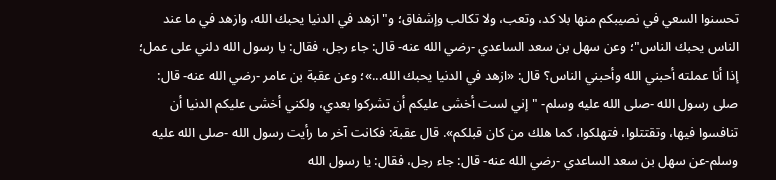تحسنوا السعي في نصيبكم منها بلا كد، وتعب، ولا تكالب وإشفاق؛ و"ازهد في الدنيا يحبك الله، وازهد في ما عند الناس يحبك الناس"؛ وعن سهل بن سعد الساعدي -رضي الله عنه- قال: جاء رجل، فقال: يا رسول الله دلني على عمل؛ إذا أنا عملته أحبني الله وأحبني الناس؟ قال: «ازهد في الدنيا يحبك الله...»؛ وعن عقبة بن عامر -رضي الله عنه- قال: صلى رسول الله -صلى الله عليه وسلم- "إني لست أخشى عليكم أن تشركوا بعدي، ولكني أخشى عليكم الدنيا أن تنافسوا فيها، وتقتتلوا، فتهلكوا، كما هلك من كان قبلكم». قال عقبة: فكانت آخر ما رأيت رسول الله -صلى الله عليه وسلم-عن سهل بن سعد الساعدي -رضي الله عنه- قال: جاء رجل، فقال: يا رسول الله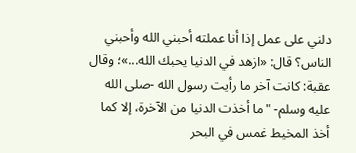دلني على عمل إذا أنا عملته أحبني الله وأحبني الناس؟ قال: «ازهد في الدنيا يحبك الله...»؛ وقال عقبة: كانت آخر ما رأيت رسول الله -صلى الله عليه وسلم- "ما أخذت الدنيا من الآخرة، إلا كما أخذ المخيط غمس في البحر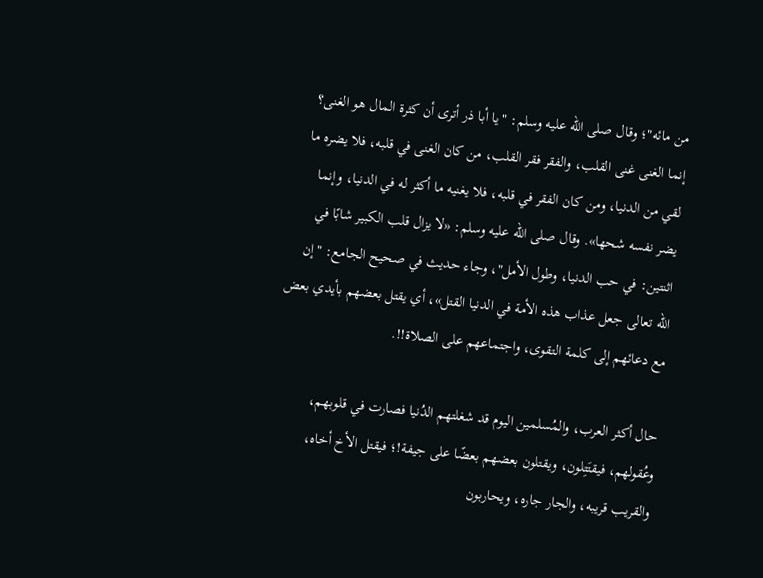من مائه"؛ وقال صلى الله عليه وسلم: "يا أبا ذر أترى أن كثرة المال هو الغنى؟ إنما الغنى غنى القلب، والفقر فقر القلب، من كان الغنى في قلبه، فلا يضره ما لقي من الدنيا، ومن كان الفقر في قلبه، فلا يغنيه ما أكثر له في الدنيا، وإنما يضر نفسه شحها». وقال صلى الله عليه وسلم: «لا يزال قلب الكبير شابًا في اثنتين: في حب الدنيا، وطول الأمل"، وجاء حديث في صحيح الجامع: "إن الله تعالى جعل عذاب هذه الأمة في الدنيا القتل»، أي يقتل بعضهم بأيدي بعض مع دعائهم إلى كلمة التقوى، واجتماعهم على الصلاة!!.

حال أكثر العرب، والمُسلمين اليوم قد شغلتهم الدُنيا فصارت في قلوبهم، وعُقولهم، فيقتَتِلون، ويقتلون بعضهم بعضًا على جيفة!؛ فيقتل الأخ أخاه، والقريب قريبه، والجار جاره، ويحاربون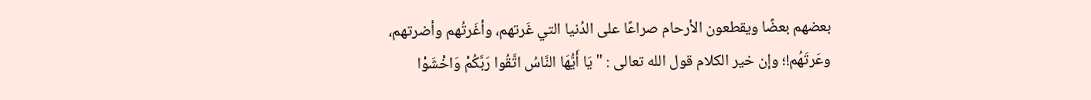بعضهم بعضًا ويقطعون الأرحام صراعًا على الدُنيا التي غَرتهم، وأغَرتُهم وأضرتهم، وعَرتَهُم!؛ وإن خير الكلام قول الله تعالى : " يَا أَيُّهَا النَّاسُ اتَّقُوا رَبَّكُمْ وَاخْشَوْا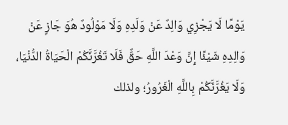يَوْمًا لَا يَجْزِي وَالِدٌ عَنْ وَلَدِهِ وَلَا مَوْلُودٌ هُوَ جَازٍ عَنْ وَالِدِهِ شَيْئًا إِنَّ وَعْدَ اللَّهِ حَقٌّ فَلَا تَغُرَّنَّكُمْ الْحَيَاةُ الدُّنْيَا، وَلَا يَغُرَّنَّكُمْ بِاللَّهِ الْغَرُورُ؛ ولذلك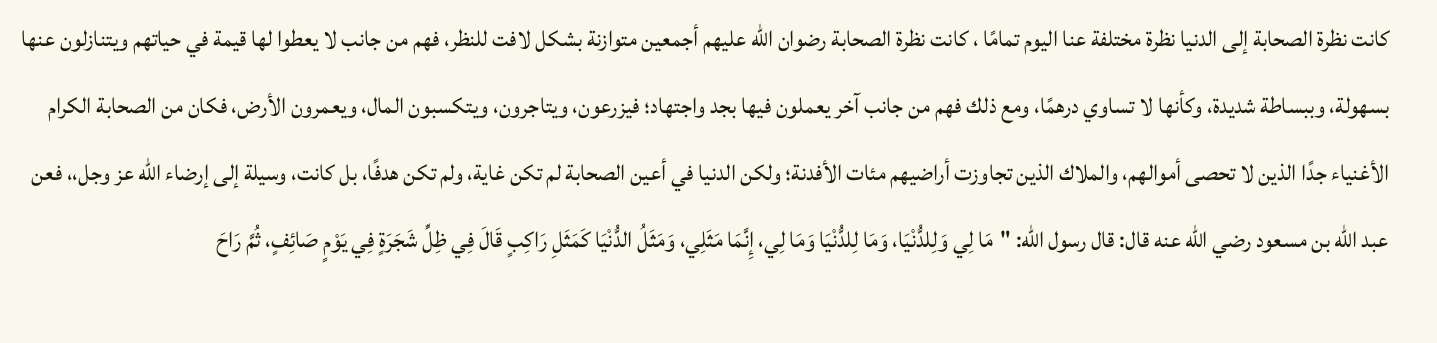كانت نظرة الصحابة إلى الدنيا نظرة مختلفة عنا اليوم تمامًا ، كانت نظرة الصحابة رضوان الله عليهم أجمعين متوازنة بشكل لافت للنظر، فهم من جانب لا يعطوا لها قيمة في حياتهم ويتنازلون عنها بسهولة، وببساطة شديدة، وكأنها لا تساوي درهمًا، ومع ذلك فهم من جانب آخر يعملون فيها بجد واجتهاد؛ فيزرعون، ويتاجرون، ويتكسبون المال، ويعمرون الأرض، فكان من الصحابة الكرام الأغنياء جدًا الذين لا تحصى أموالهم، والملاك الذين تجاوزت أراضيهم مئات الأفدنة؛ ولكن الدنيا في أعين الصحابة لم تكن غاية، ولم تكن هدفًا، بل كانت، وسيلة إلى إرضاء الله عز وجل،، فعن عبد الله بن مسعود رضي الله عنه قال: قال رسول الله: "مَا لِي وَلِلدُّنْيَا، وَمَا لِلدُّنْيَا وَمَا لِي، إِنَّمَا مَثَلِي، وَمَثَلُ الدُّنْيَا كَمَثَلِ رَاكِبٍ قَالَ فِي ظِلِّ شَجَرَةٍ فِي يَوْمٍ صَائِفٍ، ثُمَّ رَاحَ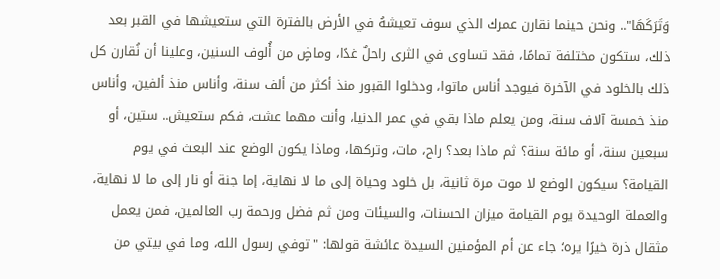وَتَرَكَهَا".. ونحن حينما نقارن عمرك الذي سوف تعيشهُ في الأرض بالفترة التي ستعيشها في القبر بعد ذلك، ستكون مختلفة تمامًا، فقد تساوى في الثرى راحلٌ غدًا، وماضٍ من أُلوف السنين، وعلينا أن نُقارن كل ذلك بالخلود في الآخرة فيوجد أناس ماتوا، ودخلوا القبور منذ أكثر من ألف سنة، وأناس منذ ألفين، وأناس منذ خمسة آلاف سنة، ومن يعلم ماذا بقي في عمر الدنيا، وأنت مهما عشت، فكم ستعيش.. ستين، أو سبعين سنة، أو مائة سنة؟ ثم ماذا بعد؟ راح، مات، وتركها، وماذا يكون الوضع عند البعث في يوم القيامة؟ سيكون الوضع لا موت مرة ثانية، بل خلود وحياة إلى ما لا نهاية، إما جنة أو نار إلى ما لا نهاية، والعملة الوحيدة يوم القيامة ميزان الحسنات، والسيئات ومن ثم فضل ورحمة رب العالمين، فمن يعمل مثقال ذرة خيرًا يره؛ جاء عن أم المؤمنين السيدة عائشة قولها: "توفي رسول الله، وما في بيتي من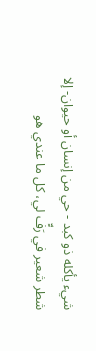شيء يأكله ذو كبد - حي من إنسان أو حيوان- إلا شطر شعير في رَفٍّ لي، كل ما عندي هو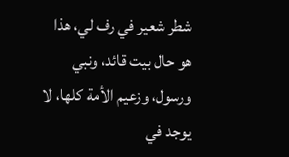شطر شعير في رف لي، هذا هو حال بيت قائد، ونبي ورسول، وزعيم الأمة كلها، لا يوجد في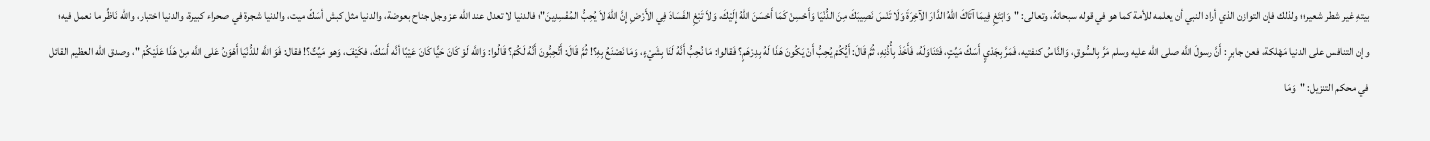بيتهِ غير شطر شعير؛؛ ولذلك فإن التوازن الذي أراد النبي أن يعلمه للأمة كما هو في قوله سبحانهُ، وتعالى: "وَابْتَغِ فِيمَا آتَاكَ اللهُ الدَّارَ الآخِرَةَ وَلَا تَنْسَ نَصِيبَكَ مِنَ الدُّنْيَا وَأَحْسِنْ كَمَا أَحْسَنَ اللهُ إِلَيْكَ، وَلاَ تَبْغِ الفَسَادَ فِي الأَرْضِ إِنَّ اللهَ لاَ يُحِبُّ المُفْسِدِينَ"؛ فالدنيا لا تعدل عند الله عز وجل جناح بعوضة، والدنيا مثل كبش أسَكّ ميت، والدنيا شجرة في صحراء كبيرة، والدنيا اختبار، والله نَاظِّر ما نعمل فيه؛ وإن التنافس على الدنيا مَهْلكة، فعن جابرٍ : أَنَّ رسولَ اللَّه صلى الله عليه وسلم مَرَّ بِالسُّوقِ، وَالنَّاسُ كنفتيه، فَمَرَّ بِجَدْيٍ أَسَكّ مَيِّتٍ، فَتَنَاوَلَهُ، فَأَخَذَ بِأُذُنِهِ، ثُمَّ قَالَ: أَيُّكُمْ يُحِبُّ أَنْ يَكُونَ هَذَا لَهُ بِدِرْهَمٍ؟ فَقالوا: مَا نُحِبُّ أَنَّهُ لَنَا بِشَيْءٍ، وَمَا نَصْنَعُ بِهِ؟! ثُمَّ قَالَ: أَتُحِبُّونَ أَنَّهُ لَكُمْ؟ قَالُوا: وَاللَّه لَوْ كَانَ حَيًّا كَانَ عَيْبًا أنَّه أَسَكّ، فكَيْفَ، وَهو مَيِّتٌ؟! فقال: فَوَ اللَّه للدُّنْيَا أَهْوَنُ عَلى اللَّه مِنْ هَذَا عَلَيْكُمْ "، وصدق الله العظيم القائل في محكم التنزيل: "وَمَا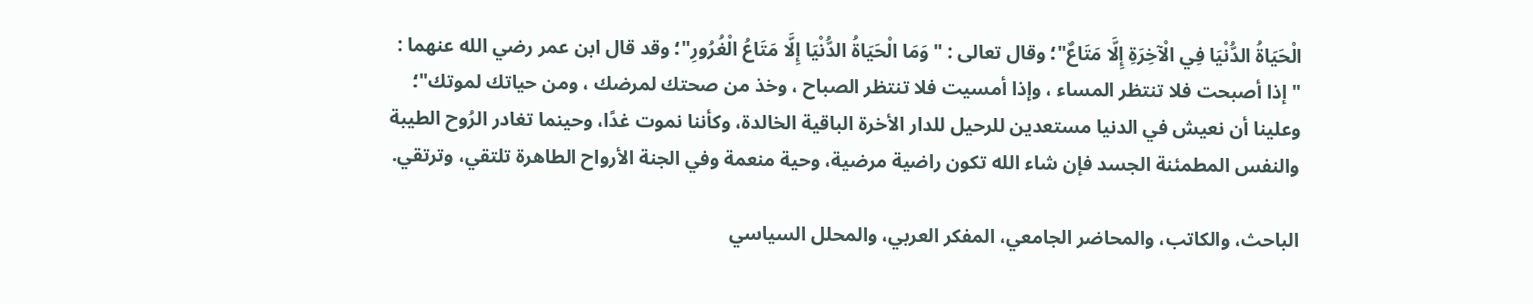الْحَيَاةُ الدُّنْيَا فِي الْآخِرَةِ إِلَّا مَتَاعٌ"؛ وقال تعالى : "وَمَا الْحَيَاةُ الدُّنْيَا إِلَّا مَتَاعُ الْغُرُورِ"؛ وقد قال ابن عمر رضي الله عنهما : "إذا أصبحت فلا تنتظر المساء ، وإذا أمسيت فلا تنتظر الصباح ، وخذ من صحتك لمرضك ، ومن حياتك لموتك"؛ وعلينا أن نعيش في الدنيا مستعدين للرحيل للدار الأخرة الباقية الخالدة، وكأننا نموت غدًا، وحينما تغادر الرُوح الطيبة والنفس المطمئنة الجسد فإن شاء الله تكون راضية مرضية، وحية منعمة وفي الجنة الأرواح الطاهرة تلتقي، وترتقي.

الباحث، والكاتب، والمحاضر الجامعي، المفكر العربي، والمحلل السياسي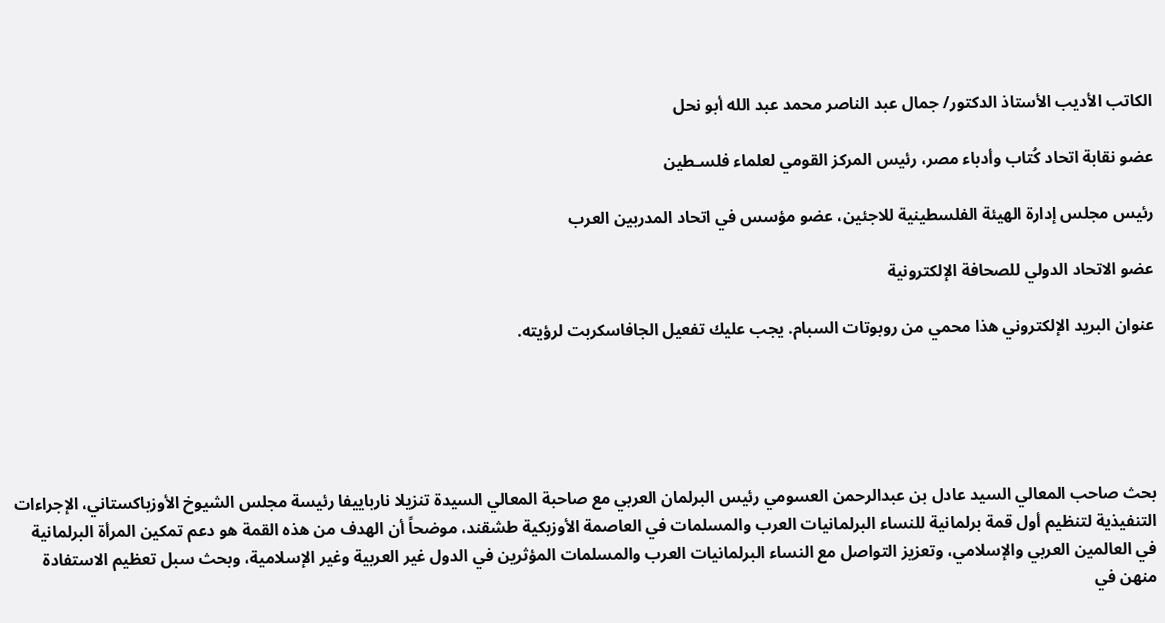الكاتب الأديب الأستاذ الدكتور/ جمال عبد الناصر محمد عبد الله أبو نحل

عضو نقابة اتحاد كُتاب وأدباء مصر، رئيس المركز القومي لعلماء فلسـطين

رئيس مجلس إدارة الهيئة الفلسطينية للاجئين، عضو مؤسس في اتحاد المدربين العرب

عضو الاتحاد الدولي للصحافة الإلكترونية

عنوان البريد الإلكتروني هذا محمي من روبوتات السبام. يجب عليك تفعيل الجافاسكربت لرؤيته.





بحث صاحب المعالي السيد عادل بن عبدالرحمن العسومي رئيس البرلمان العربي مع صاحبة المعالي السيدة تنزيلا نارباييفا رئيسة مجلس الشيوخ الأوزباكستاني، الإجراءات التنفيذية لتنظيم أول قمة برلمانية للنساء البرلمانيات العرب والمسلمات في العاصمة الأوزبكية طشقند، موضحاً أن الهدف من هذه القمة هو دعم تمكين المرأة البرلمانية في العالمين العربي والإسلامي، وتعزيز التواصل مع النساء البرلمانيات العرب والمسلمات المؤثرين في الدول غير العربية وغير الإسلامية، وبحث سبل تعظيم الاستفادة منهن في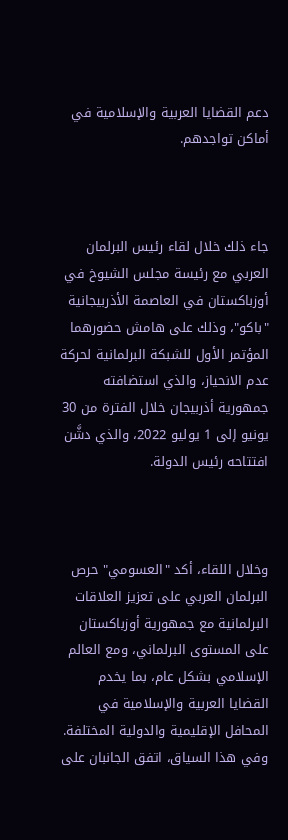دعم القضايا العربية والإسلامية في أماكن تواجدهم.



جاء ذلك خلال لقاء رئيس البرلمان العربي مع رئيسة مجلس الشيوخ في أوزباكستان في العاصمة الأذربيجانية "باكو"، وذلك على هامش حضورهما المؤتمر الأول للشبكة البرلمانية لحركة عدم الانحياز، والذي استضافته جمهورية أذربيجان خلال الفترة من 30 يونيو إلى 1 يوليو 2022، والذي دشَّن افتتاحه رئيس الدولة.



وخلال اللقاء، أكد "العسومي" حرص البرلمان العربي على تعزيز العلاقات البرلمانية مع جمهورية أوزباكستان على المستوى البرلماني، ومع العالم الإسلامي بشكل عام، بما يخدم القضايا العربية والإسلامية في المحافل الإقليمية والدولية المختلفة. وفي هذا السياق، اتفق الجانبان على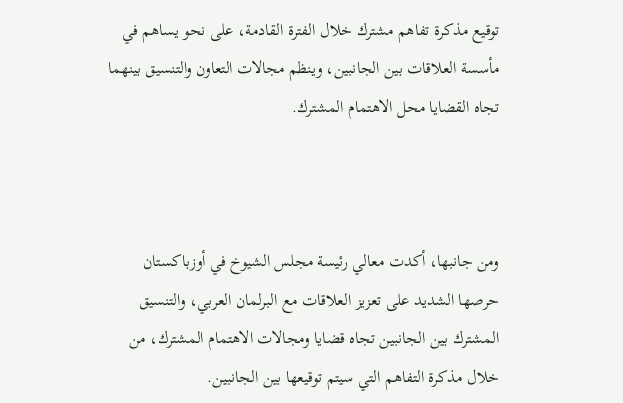توقيع مذكرة تفاهم مشترك خلال الفترة القادمة، على نحو يساهم في مأسسة العلاقات بين الجانبين، وينظم مجالات التعاون والتنسيق بينهما تجاه القضايا محل الاهتمام المشترك.



ومن جانبها، أكدت معالي رئيسة مجلس الشيوخ في أوزباكستان حرصها الشديد على تعزيز العلاقات مع البرلمان العربي، والتنسيق المشترك بين الجانبين تجاه قضايا ومجالات الاهتمام المشترك، من خلال مذكرة التفاهم التي سيتم توقيعها بين الجانبين.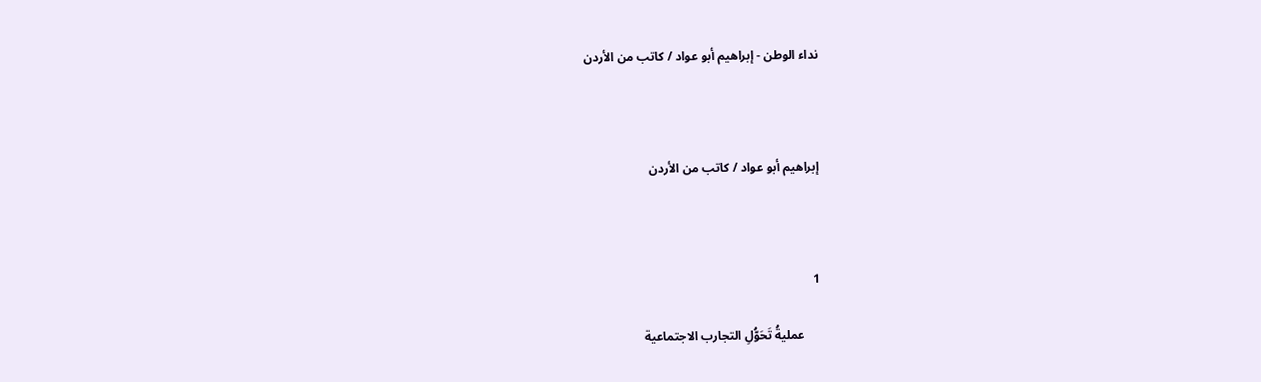نداء الوطن - إبراهيم أبو عواد / كاتب من الأردن



إبراهيم أبو عواد / كاتب من الأردن



1

     عمليةُ تَحَوُّلِ التجارب الاجتماعية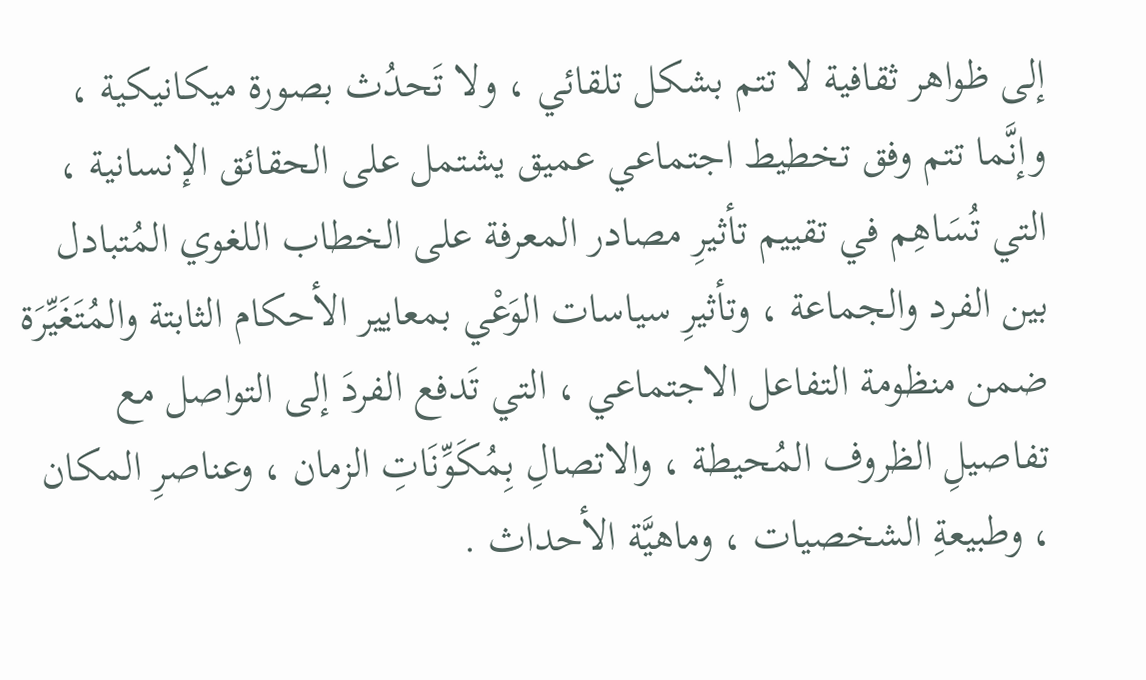إلى ظواهر ثقافية لا تتم بشكل تلقائي ، ولا تَحدُث بصورة ميكانيكية ، وإنَّما تتم وفق تخطيط اجتماعي عميق يشتمل على الحقائق الإنسانية ، التي تُسَاهِم في تقييم تأثيرِ مصادر المعرفة على الخطاب اللغوي المُتبادل بين الفرد والجماعة ، وتأثيرِ سياسات الوَعْي بمعايير الأحكام الثابتة والمُتَغَيِّرَة ضمن منظومة التفاعل الاجتماعي ، التي تَدفع الفردَ إلى التواصل مع تفاصيلِ الظروف المُحيطة ، والاتصالِ بِمُكَوِّنَاتِ الزمان ، وعناصرِ المكان ، وطبيعةِ الشخصيات ، وماهيَّة الأحداث .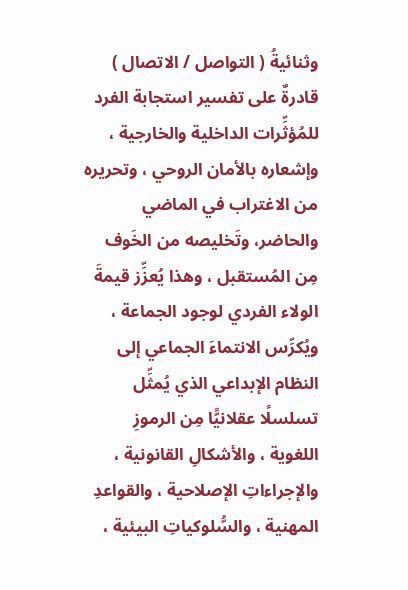وثنائيةُ ( التواصل / الاتصال ) قادرةٌ على تفسير استجابة الفرد للمُؤثِّرات الداخلية والخارجية ، وإشعاره بالأمان الروحي ، وتحريره من الاغتراب في الماضي والحاضر، وتَخليصه من الخَوف مِن المُستقبل ، وهذا يُعزِّز قيمةَ الولاء الفردي لوجود الجماعة ، ويُكرِّس الانتماءَ الجماعي إلى النظام الإبداعي الذي يُمثِّل تسلسلًا عقلانيًّا مِن الرموزِ اللغوية ، والأشكالِ القانونية ، والإجراءاتِ الإصلاحية ، والقواعدِ المهنية ، والسُّلوكياتِ البيئية ،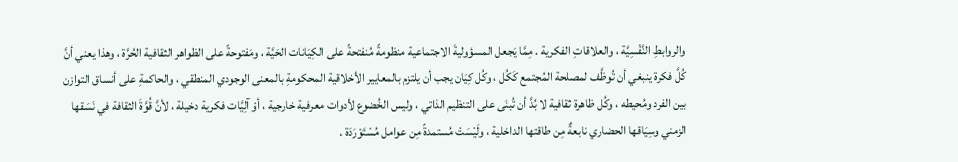والروابطِ النَّفْسِيَّة ، والعلاقاتِ الفكرية . مِمَّا يَجعل المسؤوليةَ الاجتماعية منظومةً مُنفتحةً على الكِيَانات الحَيَّة ، ومَفتوحةً على الظواهر الثقافية الحُرَّة ، وهذا يعني أنَّ كُلَّ فكرة ينبغي أن تُوظَّف لمصلحة المُجتمع كَكُل ، وكُل كِيَان يجب أن يلتزم بالمعايير الأخلاقية المحكومةِ بالمعنى الوجودي المنطقي ، والحاكمةِ على أنساق التوازن بين الفرد ومُحيطه ، وكُل ظاهرة ثقافية لا بُدَّ أن تُبنَى على التنظيم الذاتي ، وليس الخُضوع لأدوات معرفية خارجية ، أوْ آلِيَّات فكرية دخيلة ، لأنَّ قُوَّةَ الثقافة في نَسَقها الزمني وسِيَاقها الحضاري نابعةٌ مِن طاقتها الداخلية ، ولَيْسَتْ مُستمدةً مِن عوامل مُسْتَوْرَدَة .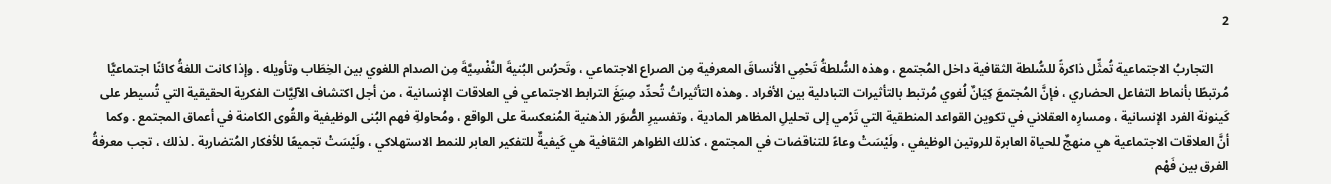2

     التجاربُ الاجتماعية تُمثِّل ذاكرةً للسُّلطة الثقافية داخل المُجتمع ، وهذه السُّلطةُ تَحْمِي الأنساقَ المعرفية مِن الصراع الاجتماعي ، وتَحرُس البُنيةَ النَّفْسِيَّةَ مِن الصدام اللغوي بين الخِطَاب وتأويله . وإذا كانت اللغةُ كائنًا اجتماعيًّا مُرتبطًا بأنماط التفاعل الحضاري ، فإنَّ المُجتمعَ كِيَانٌ لُغوي مُرتبط بالتأثيرات التبادلية بين الأفراد . وهذه التأثيراتُ تُحدِّد صِيَغَ الترابط الاجتماعي في العلاقات الإنسانية ، من أجل اكتشاف الآلِيَّات الفكرية الحقيقية التي تُسيطر على كَينونة الفرد الإنسانية ، ومسارِه العقلاني في تكوين القواعد المنطقية التي تَرْمي إلى تحليلِ المظاهر المادية ، وتفسيرِ الصُّوَر الذهنية المُنعكسة على الواقع ، ومُحاولةِ فهم البُنى الوظيفية والقُوى الكامنة في أعماق المجتمع . وكما أنَّ العلاقات الاجتماعية هي منهجٌ للحياة العابرة للروتين الوظيفي ، ولَيْسَتْ وعاءً للتناقضات في المجتمع ، كذلك الظواهر الثقافية هي كَيفيةٌ للتفكير العابر للنمط الاستهلاكي ، ولَيْسَتْ تجميعًا للأفكار المُتضاربة . لذلك ، تجب معرفةُ الفرق بين فَهْم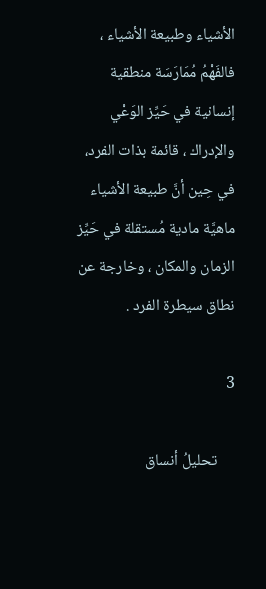الأشياء وطبيعة الأشياء ، فالفَهْمُ مُمَارَسَة منطقية إنسانية في حَيِّز الوَعْي والإدراك ، قائمة بذات الفرد، في حِين أنَّ طبيعة الأشياء ماهيَّة مادية مُستقلة في حَيِّز الزمان والمكان ، وخارجة عن نطاق سيطرة الفرد .

3

     تحليلُ أنساق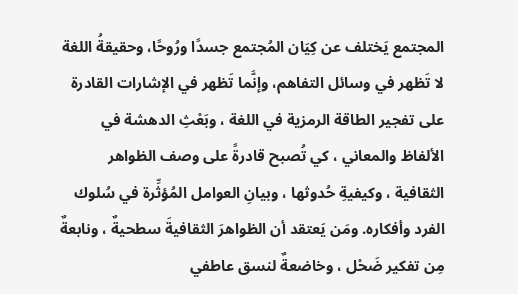المجتمع يَختلف عن كِيَان المُجتمع جسدًا ورُوحًا، وحقيقةُ اللغة لا تَظهر في وسائل التفاهم، وإنَّما تَظهر في الإشارات القادرة على تفجير الطاقة الرمزية في اللغة ، وبَعْثِ الدهشة في الألفاظ والمعاني ، كي تُصبح قادرةً على وصف الظواهر الثقافية ، وكيفيةِ حُدوثها ، وبيانِ العوامل المُؤثِّرة في سُلوك الفرد وأفكاره. ومَن يَعتقد أن الظواهرَ الثقافيةَ سطحيةٌ ، ونابعةٌ مِن تفكير ضَحْل ، وخاضعةٌ لنسق عاطفي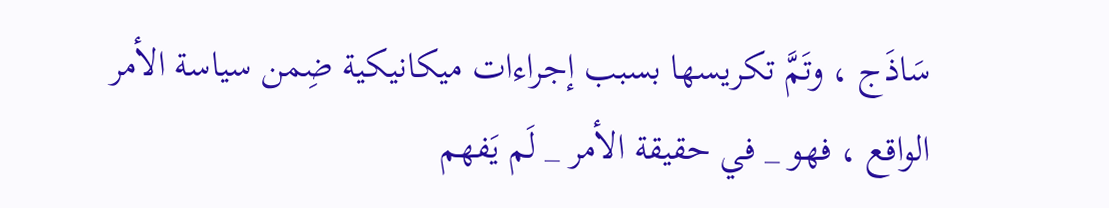سَاذَج ، وتَمَّ تكريسها بسبب إجراءات ميكانيكية ضِمن سياسة الأمر الواقع ، فهو _ في حقيقة الأمر _ لَم يَفهم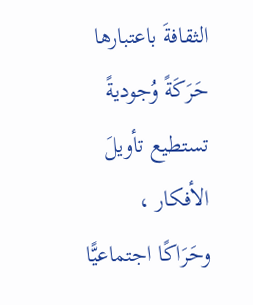الثقافةَ باعتبارها حَرَكَةً وُجوديةً تستطيع تأويلَ الأفكار ، وحَرَاكًا اجتماعيًّا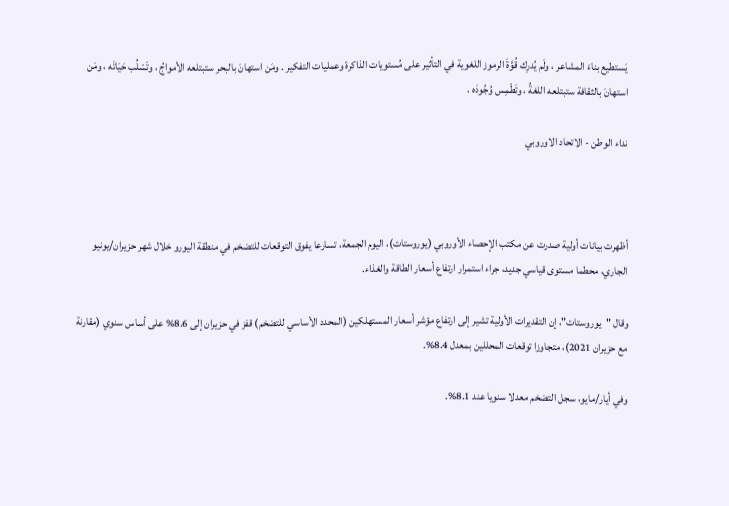يَستطيع بناءَ المشاعر ، ولَم يُدرِك قُوَّةَ الرموز اللغوية في التأثير على مُستويات الذاكرة وعمليات التفكير . ومَن استهانَ بالبحر ستبتلعه الأمواجُ ، وتَسْلُب حَيَاتَه ، ومَن استهانَ بالثقافة ستبتلعه اللغةُ ، وتَطْمِس وُجُودَه .

نداء الوطن - الاتحاد الاوروبي



أظهرت بيانات أولية صدرت عن مكتب الإحصاء الأوروبي (يوروستات)، اليوم الجمعة، تسارعا يفوق التوقعات للتضخم في منطقة اليورو خلال شهر حزيران/يونيو الجاري، محطما مستوى قياسي جديد، جراء استمرار ارتفاع أسعار الطاقة والغذاء.

وقال "يوروستات"، إن التقديرات الأولية تشير إلى ارتفاع مؤشر أسعار المستهلكين (المحدد الأساسي للتضخم) قفز في حزيران إلى 8.6% على أساس سنوي (مقارنة مع حزيران 2021)، متجاوزا توقعات المحللين بمعدل 8.4%.

وفي أيار/مايو، سجل التضخم معدلا سنويا عند 8.1%.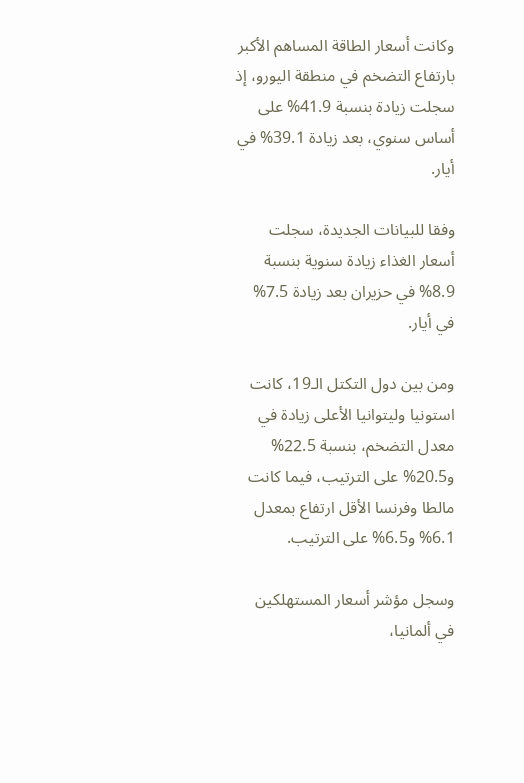وكانت أسعار الطاقة المساهم الأكبر بارتفاع التضخم في منطقة اليورو، إذ سجلت زيادة بنسبة 41.9% على أساس سنوي، بعد زيادة 39.1% في أيار.

وفقا للبيانات الجديدة، سجلت أسعار الغذاء زيادة سنوية بنسبة 8.9% في حزيران بعد زيادة 7.5% في أيار.

ومن بين دول التكتل الـ19، كانت استونيا وليتوانيا الأعلى زيادة في معدل التضخم، بنسبة 22.5% و20.5% على الترتيب، فيما كانت مالطا وفرنسا الأقل ارتفاع بمعدل 6.1% و6.5% على الترتيب.

وسجل مؤشر أسعار المستهلكين في ألمانيا،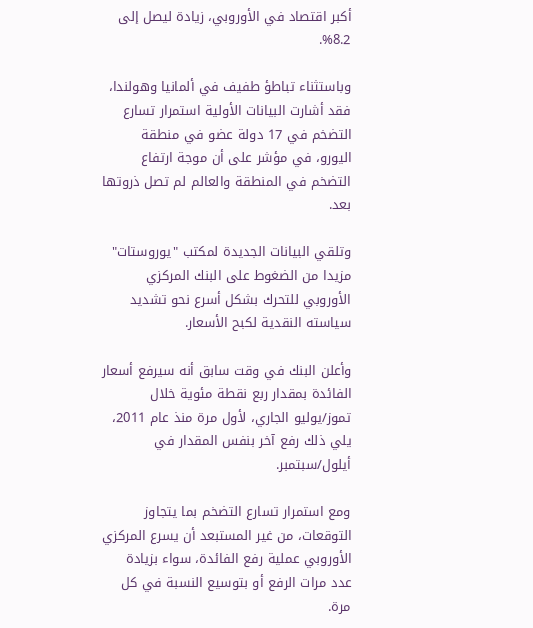أكبر اقتصاد في الأوروبي، زيادة ليصل إلى 8.2%.

وباستثناء تباطؤ طفيف في ألمانيا وهولندا، فقد أشارت البيانات الأولية استمرار تسارع التضخم في 17 دولة عضو في منطقة اليورو، في مؤشر على أن موجة ارتفاع التضخم في المنطقة والعالم لم تصل ذروتها بعد.

وتلقي البيانات الجديدة لمكتب "يوروستات" مزيدا من الضغوط على البنك المركزي الأوروبي للتحرك بشكل أسرع نحو تشديد سياسته النقدية لكبح الأسعار.

وأعلن البنك في وقت سابق أنه سيرفع أسعار الفائدة بمقدار ربع نقطة مئوية خلال تموز/يوليو الجاري، لأول مرة منذ عام 2011، يلي ذلك رفع آخر بنفس المقدار في أيلول/سبتمبر.

ومع استمرار تسارع التضخم بما يتجاوز التوقعات، من غير المستبعد أن يسرع المركزي الأوروبي عملية رفع الفائدة، سواء بزيادة عدد مرات الرفع أو بتوسيع النسبة في كل مرة.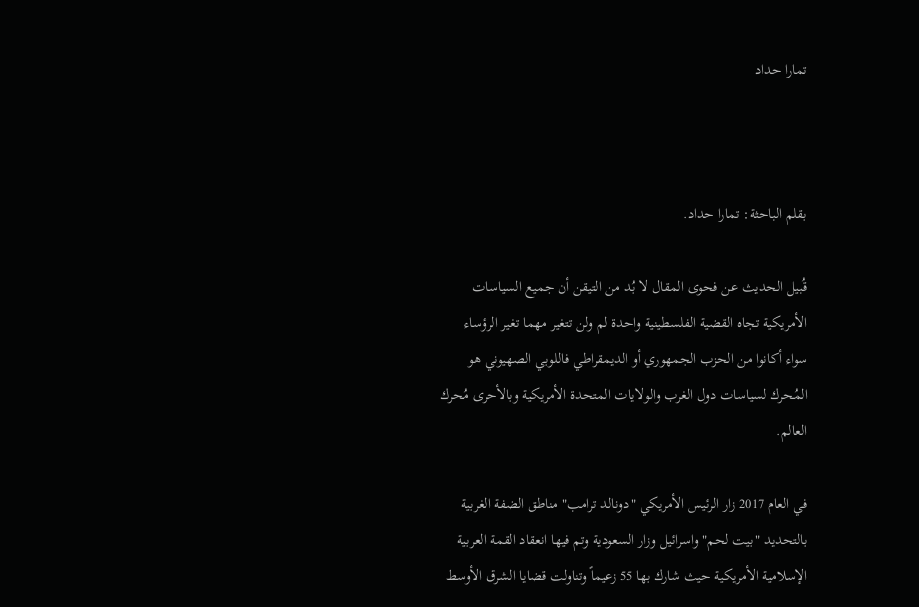تمارا حداد



بقلم الباحثة: تمارا حداد.

قُبيل الحديث عن فحوى المقال لا بُد من التيقن أن جميع السياسات الأمريكية تجاه القضية الفلسطينية واحدة لم ولن تتغير مهما تغير الرؤساء سواء أكانوا من الحزب الجمهوري أو الديمقراطي فاللوبي الصهيوني هو المُحرك لسياسات دول الغرب والولايات المتحدة الأمريكية وبالأحرى مُحرك العالم.

في العام 2017 زار الرئيس الأمريكي "دونالد ترامب" مناطق الضفة الغربية بالتحديد "بيت لحم" واسرائيل وزار السعودية وتم فيها انعقاد القمة العربية الإسلامية الأمريكية حيث شارك بها 55 زعيماً وتناولت قضايا الشرق الأوسط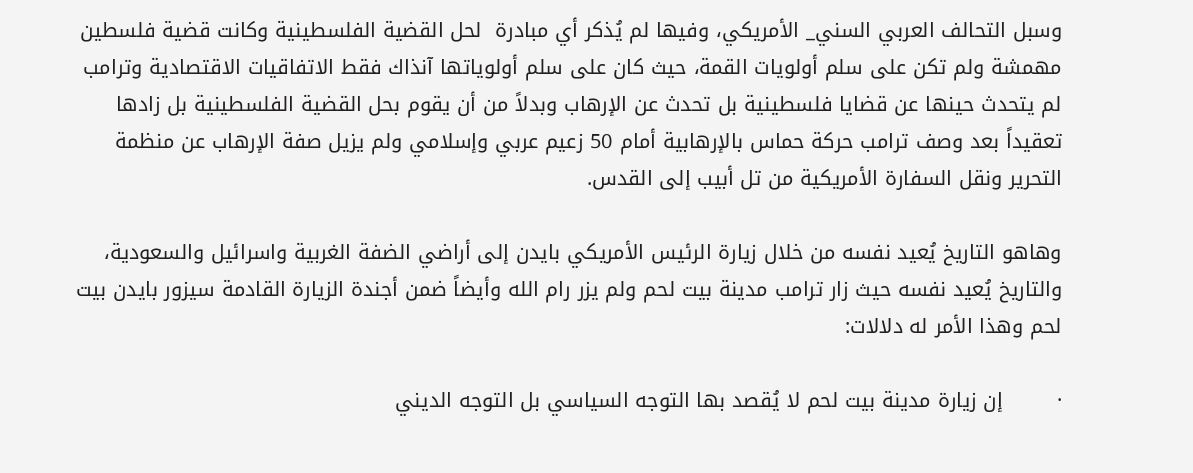وسبل التحالف العربي السني_ الأمريكي، وفيها لم يُذكر أي مبادرة  لحل القضية الفلسطينية وكانت قضية فلسطين مهمشة ولم تكن على سلم أولويات القمة، حيث كان على سلم أولوياتها آنذاك فقط الاتفاقيات الاقتصادية وترامب لم يتحدث حينها عن قضايا فلسطينية بل تحدث عن الإرهاب وبدلاً من أن يقوم بحل القضية الفلسطينية بل زادها تعقيداً بعد وصف ترامب حركة حماس بالإرهابية أمام 50 زعيم عربي وإسلامي ولم يزيل صفة الإرهاب عن منظمة التحرير ونقل السفارة الأمريكية من تل أبيب إلى القدس.

وهاهو التاريخ يُعيد نفسه من خلال زيارة الرئيس الأمريكي بايدن إلى أراضي الضفة الغربية واسرائيل والسعودية، والتاريخ يُعيد نفسه حيث زار ترامب مدينة بيت لحم ولم يزر رام الله وأيضاً ضمن أجندة الزيارة القادمة سيزور بايدن بيت لحم وهذا الأمر له دلالات:

·        إن زيارة مدينة بيت لحم لا يُقصد بها التوجه السياسي بل التوجه الديني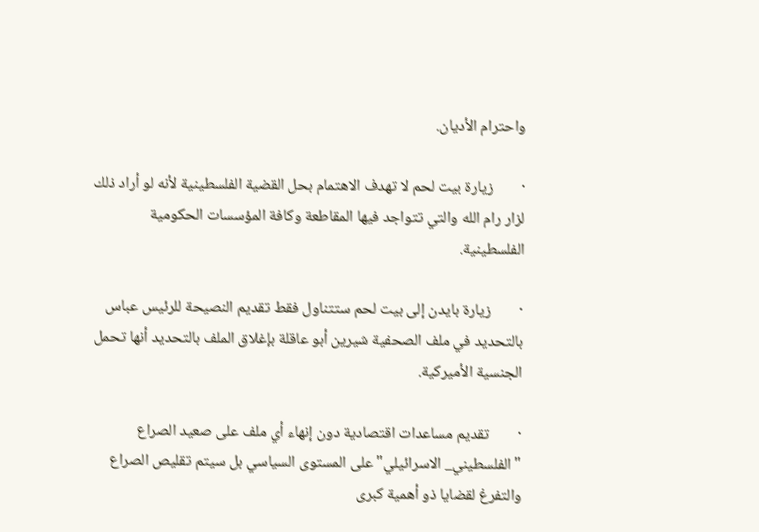واحترام الأديان.

·        زيارة بيت لحم لا تهدف الاهتمام بحل القضية الفلسطينية لأنه لو أراد ذلك لزار رام الله والتي تتواجد فيها المقاطعة وكافة المؤسسات الحكومية الفلسطينية.

·        زيارة بايدن إلى بيت لحم ستتناول فقط تقديم النصيحة للرئيس عباس بالتحديد في ملف الصحفية شيرين أبو عاقلة بإغلاق الملف بالتحديد أنها تحمل الجنسية الأميركية.

·        تقديم مساعدات اقتصادية دون إنهاء أي ملف على صعيد الصراع "الفلسطيني_ الاسرائيلي" على المستوى السياسي بل سيتم تقليص الصراع والتفرغ لقضايا ذو أهمية كبرى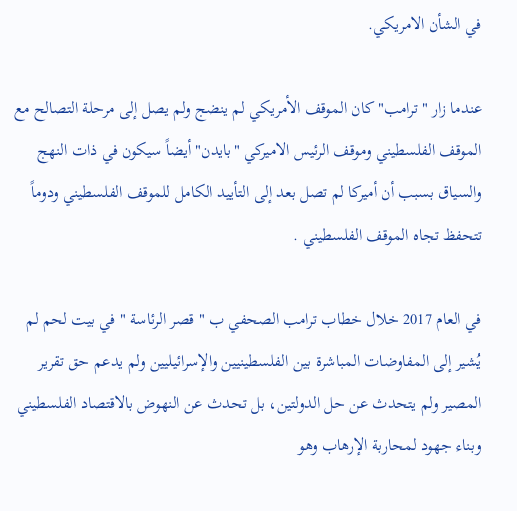في الشأن الامريكي.

عندما زار "ترامب" كان الموقف الأمريكي لم ينضج ولم يصل إلى مرحلة التصالح مع الموقف الفلسطيني وموقف الرئيس الاميركي "بايدن" أيضاً سيكون في ذات النهج والسياق بسبب أن أميركا لم تصل بعد إلى التأييد الكامل للموقف الفلسطيني ودوماً تتحفظ تجاه الموقف الفلسطيني .

في العام 2017 خلال خطاب ترامب الصحفي ب " قصر الرئاسة " في بيت لحم لم يُشير إلى المفاوضات المباشرة بين الفلسطينيين والإسرائيليين ولم يدعم حق تقرير المصير ولم يتحدث عن حل الدولتين، بل تحدث عن النهوض بالاقتصاد الفلسطيني وبناء جهود لمحاربة الإرهاب وهو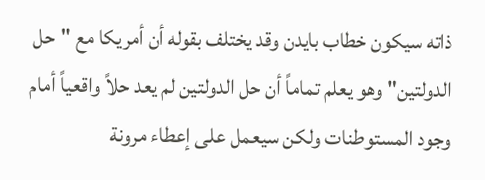ذاته سيكون خطاب بايدن وقد يختلف بقوله أن أمريكا مع "حل الدولتين" وهو يعلم تماماً أن حل الدولتين لم يعد حلاً واقعياً أمام وجود المستوطنات ولكن سيعمل على إعطاء مرونة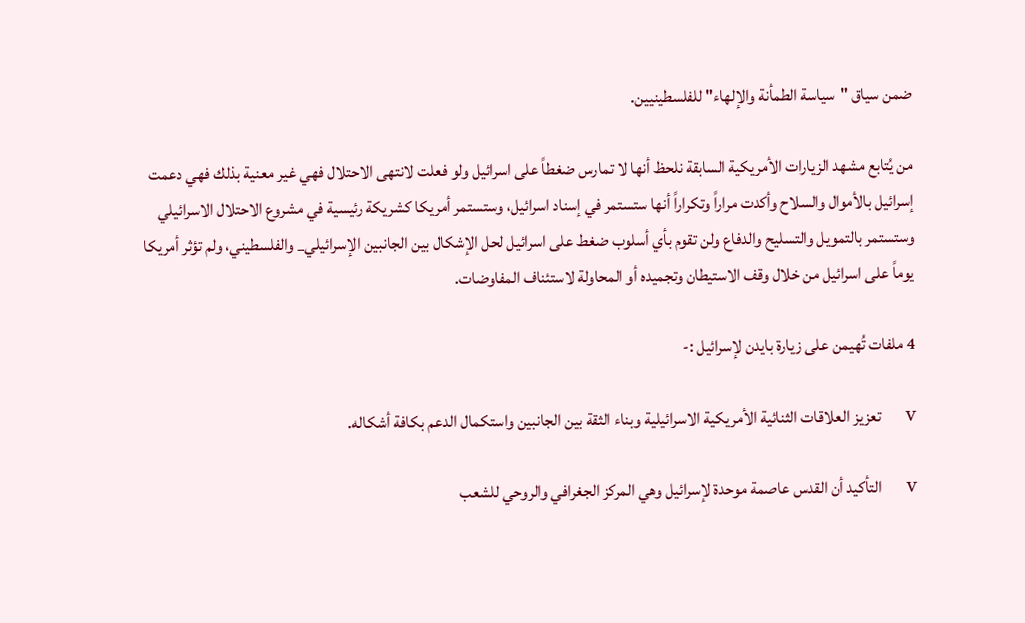ضمن سياق "سياسة الطمأنة والإلهاء" للفلسطينيين.

من يُتابع مشهد الزيارات الأمريكية السابقة نلحظ أنها لا تمارس ضغطاً على اسرائيل ولو فعلت لانتهى الاحتلال فهي غير معنية بذلك فهي دعمت إسرائيل بالأموال والسلاح وأكدت مراراً وتكراراً أنها ستستمر في إسناد اسرائيل، وستستمر أمريكا كشريكة رئيسية في مشروع الاحتلال الاسرائيلي وستستمر بالتمويل والتسليح والدفاع ولن تقوم بأي أسلوب ضغط على اسرائيل لحل الإشكال بين الجانبين الإسرائيلي_ والفلسطيني، ولم تؤثر أمريكا يوماً على اسرائيل من خلال وقف الاستيطان وتجميده أو المحاولة لاستئناف المفاوضات.

4 ملفات تُهيمن على زيارة بايدن لإسرائيل :-

v    تعزيز العلاقات الثنائية الأمريكية الاسرائيلية وبناء الثقة بين الجانبين واستكمال الدعم بكافة أشكاله.

v    التأكيد أن القدس عاصمة موحدة لإسرائيل وهي المركز الجغرافي والروحي للشعب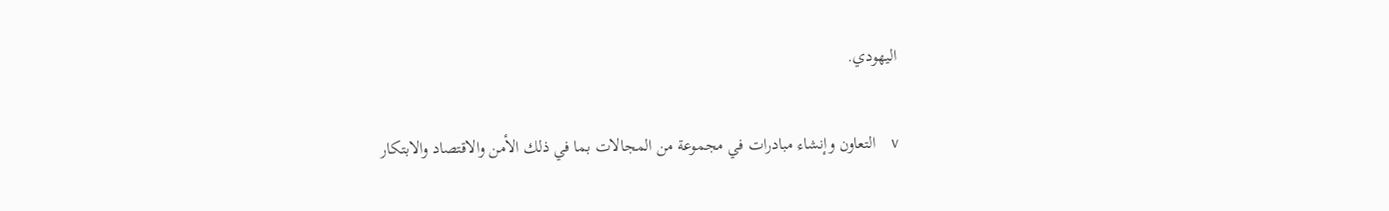اليهودي.

v    التعاون وإنشاء مبادرات في مجموعة من المجالات بما في ذلك الأمن والاقتصاد والابتكار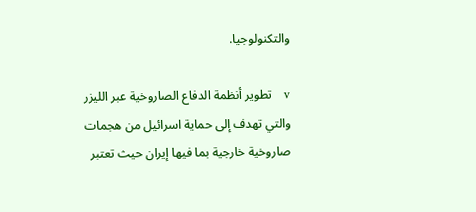والتكنولوجيا.

v    تطوير أنظمة الدفاع الصاروخية عبر الليزر والتي تهدف إلى حماية اسرائيل من هجمات صاروخية خارجية بما فيها إيران حيث تعتبر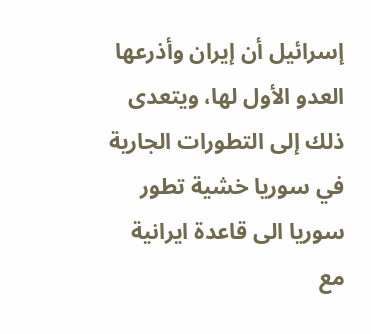إسرائيل أن إيران وأذرعها العدو الأول لها، ويتعدى ذلك إلى التطورات الجارية في سوريا خشية تطور سوريا الى قاعدة ايرانية مع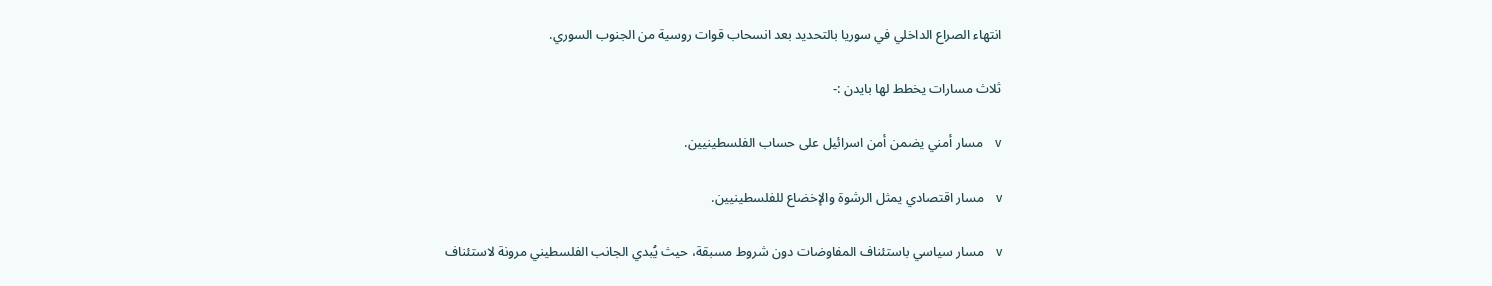انتهاء الصراع الداخلي في سوريا بالتحديد بعد انسحاب قوات روسية من الجنوب السوري.

ثلاث مسارات يخطط لها بايدن :-

v    مسار أمني يضمن أمن اسرائيل على حساب الفلسطينيين.

v    مسار اقتصادي يمثل الرشوة والإخضاع للفلسطينيين.

v    مسار سياسي باستئناف المفاوضات دون شروط مسبقة، حيث يُبدي الجانب الفلسطيني مرونة لاستئناف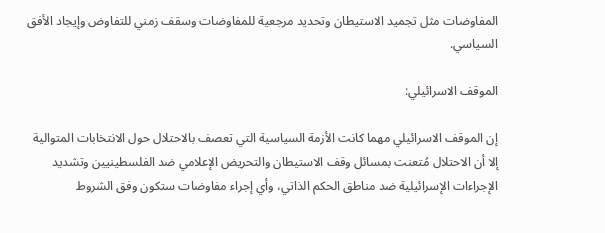المفاوضات مثل تجميد الاستيطان وتحديد مرجعية للمفاوضات وسقف زمني للتفاوض وإيجاد الأفق السياسي.

الموقف الاسرائيلي:

إن الموقف الاسرائيلي مهما كانت الأزمة السياسية التي تعصف بالاحتلال حول الانتخابات المتوالية إلا أن الاحتلال مُتعنت بمسائل وقف الاستيطان والتحريض الإعلامي ضد الفلسطينيين وتشديد الإجراءات الإسرائيلية ضد مناطق الحكم الذاتي، وأي إجراء مفاوضات ستكون وفق الشروط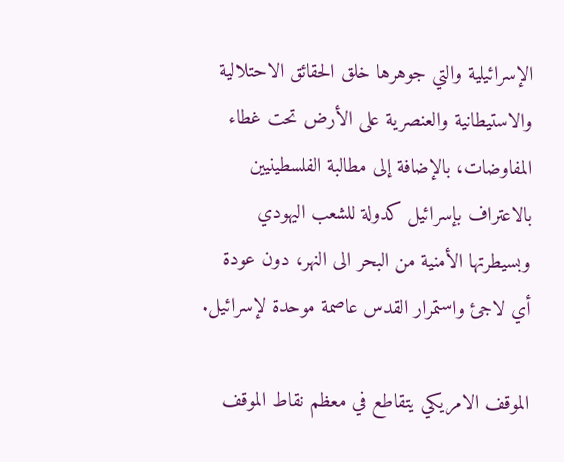الإسرائيلية والتي جوهرها خلق الحقائق الاحتلالية والاستيطانية والعنصرية على الأرض تحت غطاء المفاوضات، بالإضافة إلى مطالبة الفلسطينيين بالاعتراف بإسرائيل كدولة للشعب اليهودي وبسيطرتها الأمنية من البحر الى النهر، دون عودة أي لاجئ واستمرار القدس عاصمة موحدة لإسرائيل.

الموقف الامريكي يتقاطع في معظم نقاط الموقف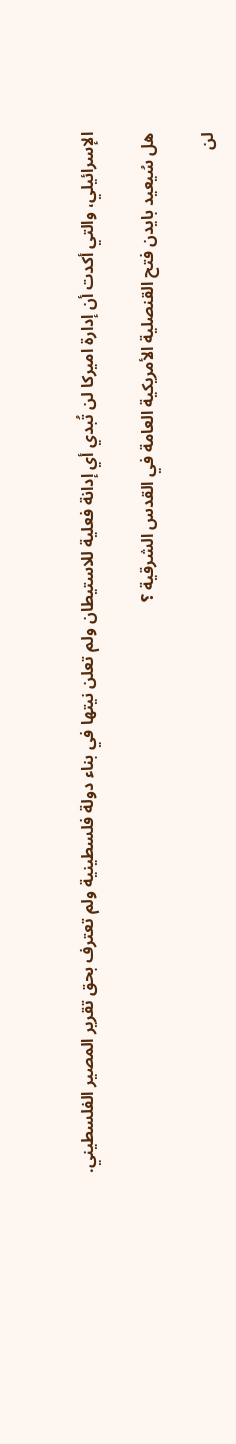الإسرائيلي، والتي أكدت أن إدارة اميركا لن تُبدي أي إدانة فعلية للاستيطان ولم تعلن نيتها في بناء دولة فلسطينية ولم تعترف بحق تقرير المصير الفلسطيني.

هل سُيعيد بايدن فتح القنصلية الأمريكية العامة في القدس الشرقية ؟

لن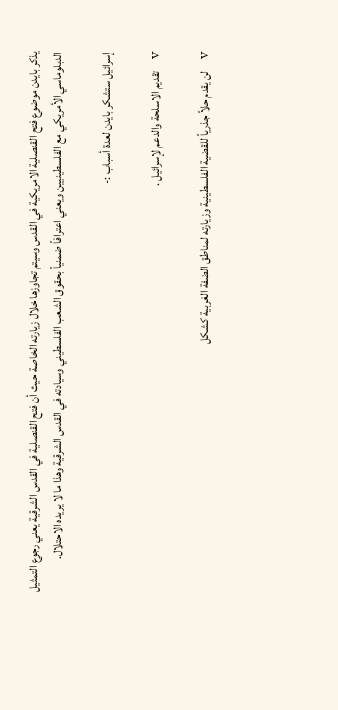يذكر بايدن موضوع فتح القنصلية الامريكية في القدس وسيتم تجاوزها خلال زيارته الخاصة حيث أن فتح القنصلية في القدس الشرقية يعني رجوع التمثيل الدبلوماسي الأمريكي مع الفلسطينيين ويعني اعترافاً ضمنياً بحقوق الشعب الفلسطيني وسيادته في القدس الشرقية وهذا ما لا يريده الاحتلال.

إسرائيل ستشكر بايدن لعدة أسباب :-

v    تقديم الاسلحة والدعم لإسرائيل .

v    لن يقدم حلاً جذرياً للقضية الفلسطينية وزيارته لمناطق الضفة الغربية كشكل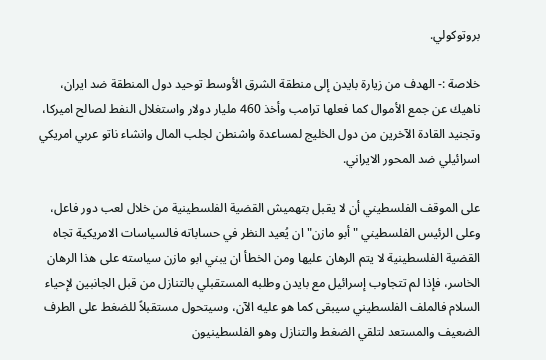بروتوكولي.

خلاصة :- الهدف من زيارة بايدن إلى منطقة الشرق الأوسط توحيد دول المنطقة ضد ايران، ناهيك عن جمع الأموال كما فعلها ترامب وأخذ 460 مليار دولار واستغلال النفط لصالح اميركا، وتجنيد القادة الآخرين من دول الخليج لمساعدة واشنطن لجلب المال وانشاء ناتو عربي امريكي اسرائيلي ضد المحور الايراني.

على الموقف الفلسطيني أن لا يقبل بتهميش القضية الفلسطينية من خلال لعب دور فاعل، وعلى الرئيس الفلسطيني "أبو مازن" ان يُعيد النظر في حساباته فالسياسات الامريكية تجاه القضية الفلسطينية لا يتم الرهان عليها ومن الخطأ ان يبني ابو مازن سياسته على هذا الرهان الخاسر، فإذا لم تتجاوب إسرائيل مع بايدن وطلبه المستقبلي بالتنازل من قبل الجانبين لإحياء السلام فالملف الفلسطيني سيبقى كما هو عليه الآن، وسيتحول مستقبلاً للضغط على الطرف الضعيف والمستعد لتلقي الضغط والتنازل وهو الفلسطينيون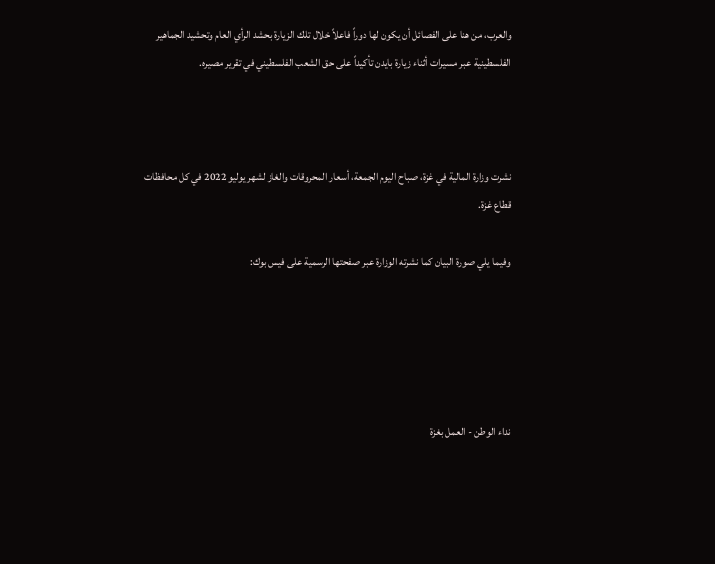والعرب، من هنا على الفصائل أن يكون لها دوراً فاعلاً خلال تلك الزيارة بحشد الرأي العام وتحشيد الجماهير الفلسطينية عبر مسيرات أثناء زيارة بايدن تأكيداً على حق الشعب الفلسطيني في تقرير مصيره.



نشرت وزارة المالية في غزة، صباح اليوم الجمعة، أسعار المحروقات والغاز لشهر يوليو 2022 في كل محافظات قطاع غزة.

وفيما يلي صورة البيان كما نشرته الوزارة عبر صفحتها الرسمية على فيس بوك:





نداء الوطن - العمل بغزة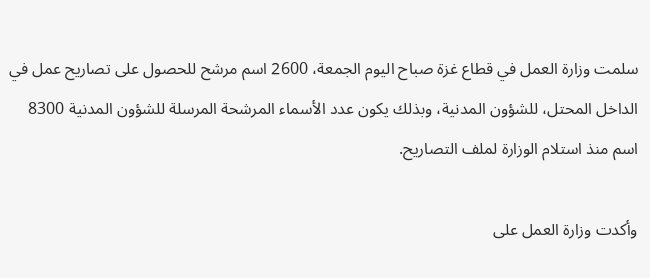سلمت وزارة العمل في قطاع غزة صباح اليوم الجمعة، 2600 اسم مرشح للحصول على تصاريح عمل في الداخل المحتل، للشؤون المدنية، وبذلك يكون عدد الأسماء المرشحة المرسلة للشؤون المدنية 8300 اسم منذ استلام الوزارة لملف التصاريح.

وأكدت وزارة العمل على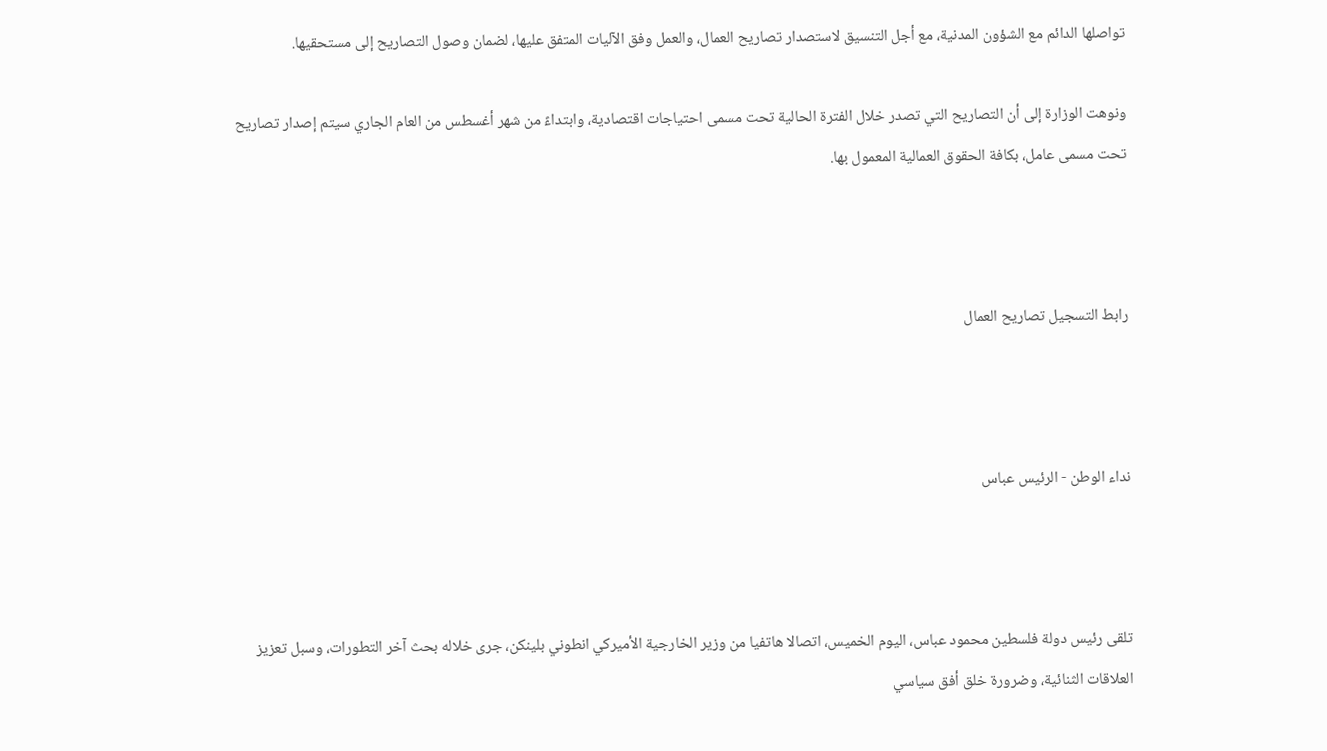تواصلها الدائم مع الشؤون المدنية، مع أجل التنسيق لاستصدار تصاريح العمال، والعمل وفق الآليات المتفق عليها، لضمان وصول التصاريح إلى مستحقيها.

ونوهت الوزارة إلى أن التصاريح التي تصدر خلال الفترة الحالية تحت مسمى احتياجات اقتصادية، وابتداءً من شهر أغسطس من العام الجاري سيتم إصدار تصاريح تحت مسمى عامل، بكافة الحقوق العمالية المعمول بها.



رابط التسجيل تصاريح العمال



نداء الوطن - الرئيس عباس



تلقى رئيس دولة فلسطين محمود عباس، اليوم الخميس، اتصالا هاتفيا من وزير الخارجية الأميركي انطوني بلينكن، جرى خلاله بحث آخر التطورات، وسبل تعزيز العلاقات الثنائية، وضرورة خلق أفق سياسي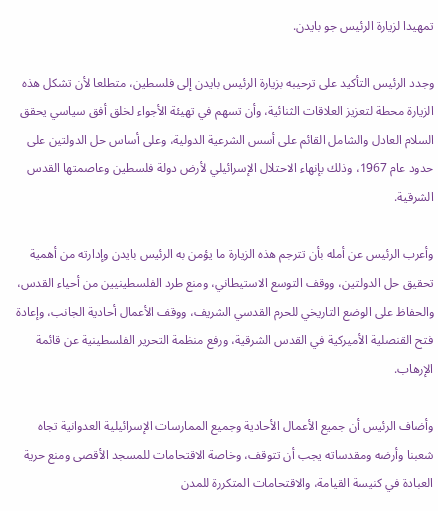تمهيدا لزيارة الرئيس جو بايدن.

وجدد الرئيس التأكيد على ترحيبه بزيارة الرئيس بايدن إلى فلسطين، متطلعا لأن تشكل هذه الزيارة محطة لتعزيز العلاقات الثنائية، وأن تسهم في تهيئة الأجواء لخلق أفق سياسي يحقق السلام العادل والشامل القائم على أسس الشرعية الدولية، وعلى أساس حل الدولتين على حدود عام 1967، وذلك بإنهاء الاحتلال الإسرائيلي لأرض دولة فلسطين وعاصمتها القدس الشرقية.

وأعرب الرئيس عن أمله بأن تترجم هذه الزيارة ما يؤمن به الرئيس بايدن وإدارته من أهمية تحقيق حل الدولتين، ووقف التوسع الاستيطاني، ومنع طرد الفلسطينيين من أحياء القدس، والحفاظ على الوضع التاريخي للحرم القدسي الشريف، ووقف الأعمال أحادية الجانب، وإعادة فتح القنصلية الأميركية في القدس الشرقية، ورفع منظمة التحرير الفلسطينية عن قائمة الإرهاب.

وأضاف الرئيس أن جميع الأعمال الأحادية وجميع الممارسات الإسرائيلية العدوانية تجاه شعبنا وأرضه ومقدساته يجب أن تتوقف، وخاصة الاقتحامات للمسجد الأقصى ومنع حرية العبادة في كنيسة القيامة، والاقتحامات المتكررة للمدن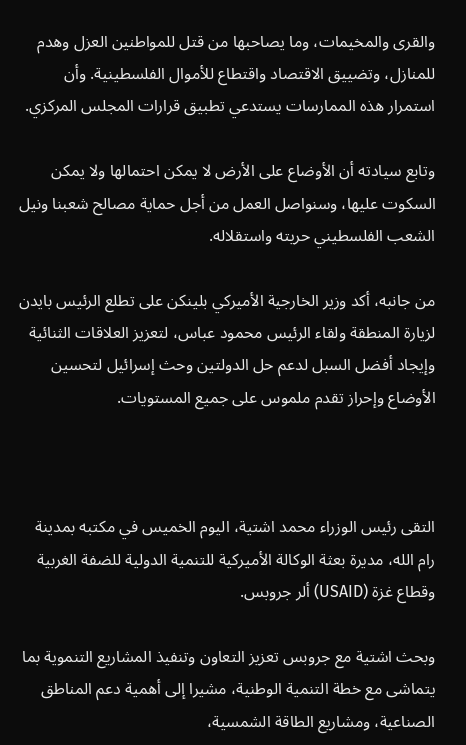والقرى والمخيمات، وما يصاحبها من قتل للمواطنين العزل وهدم للمنازل، وتضييق الاقتصاد واقتطاع للأموال الفلسطينية. وأن استمرار هذه الممارسات يستدعي تطبيق قرارات المجلس المركزي.

وتابع سيادته أن الأوضاع على الأرض لا يمكن احتمالها ولا يمكن السكوت عليها، وسنواصل العمل من أجل حماية مصالح شعبنا ونيل الشعب الفلسطيني حريته واستقلاله.

من جانبه، أكد وزير الخارجية الأميركي بلينكن على تطلع الرئيس بايدن لزيارة المنطقة ولقاء الرئيس محمود عباس، لتعزيز العلاقات الثنائية وإيجاد أفضل السبل لدعم حل الدولتين وحث إسرائيل لتحسين الأوضاع وإحراز تقدم ملموس على جميع المستويات.



التقى رئيس الوزراء محمد اشتية، اليوم الخميس في مكتبه بمدينة رام الله، مديرة بعثة الوكالة الأميركية للتنمية الدولية للضفة الغربية وقطاع غزة (USAID) ألر جروبس.

وبحث اشتية مع جروبس تعزيز التعاون وتنفيذ المشاريع التنموية بما يتماشى مع خطة التنمية الوطنية، مشيرا إلى أهمية دعم المناطق الصناعية، ومشاريع الطاقة الشمسية،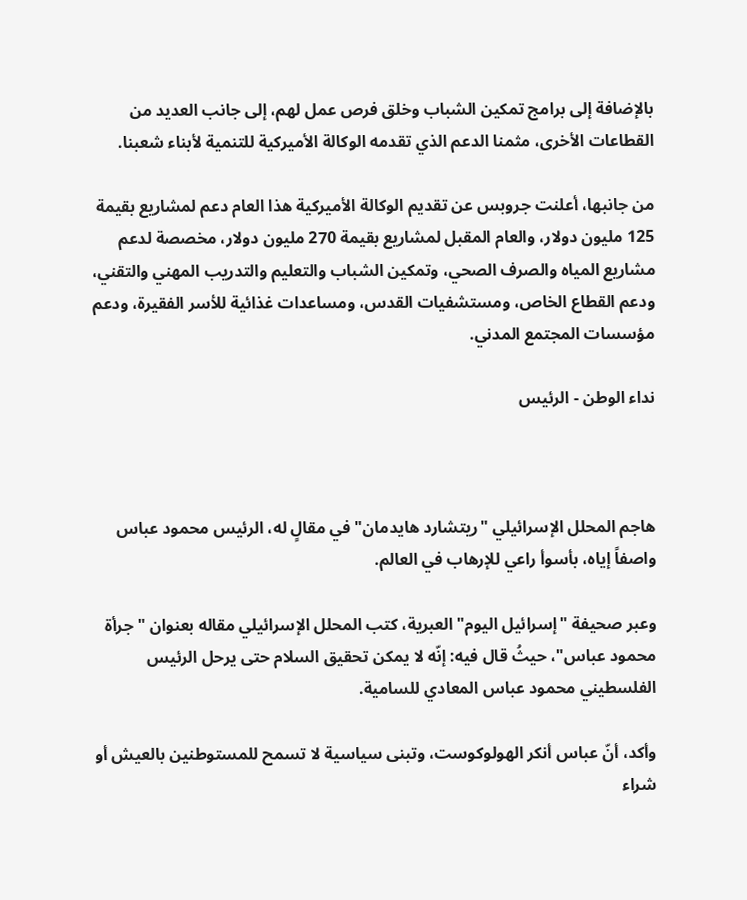بالإضافة إلى برامج تمكين الشباب وخلق فرص عمل لهم، إلى جانب العديد من القطاعات الأخرى، مثمنا الدعم الذي تقدمه الوكالة الأميركية للتنمية لأبناء شعبنا.

من جانبها، أعلنت جروبس عن تقديم الوكالة الأميركية هذا العام دعم لمشاريع بقيمة 125 مليون دولار، والعام المقبل لمشاريع بقيمة 270 مليون دولار، مخصصة لدعم مشاريع المياه والصرف الصحي، وتمكين الشباب والتعليم والتدريب المهني والتقني، ودعم القطاع الخاص، ومستشفيات القدس، ومساعدات غذائية للأسر الفقيرة، ودعم مؤسسات المجتمع المدني.

نداء الوطن - الرئيس



هاجم المحلل الإسرائيلي "ريتشارد هايدمان" في مقالٍ له، الرئيس محمود عباس واصفاً إياه، بأسوأ راعي للإرهاب في العالم.

وعبر صحيفة "إسرائيل اليوم" العبرية، كتب المحلل الإسرائيلي مقاله بعنوان "جرأة محمود عباس"، حيثُ قال فيه: إنّه لا يمكن تحقيق السلام حتى يرحل الرئيس الفلسطيني محمود عباس المعادي للسامية.

وأكد، أنّ عباس أنكر الهولوكوست، وتبنى سياسية لا تسمح للمستوطنين بالعيش أو شراء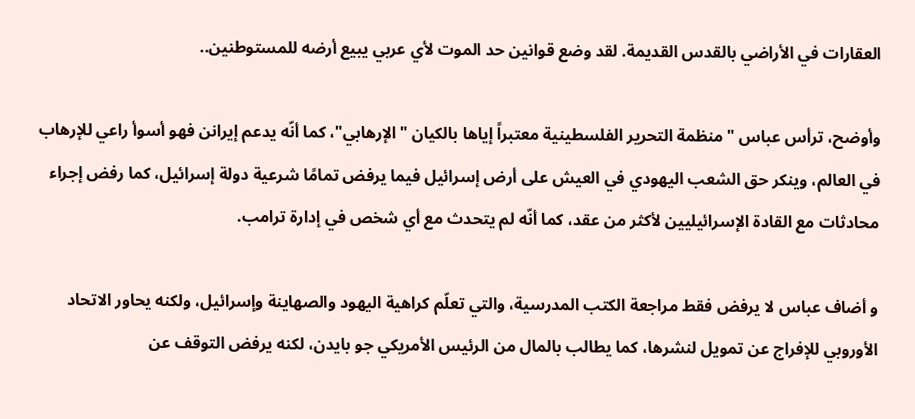العقارات في الأراضي بالقدس القديمة. لقد وضع قوانين حد الموت لأي عربي يبيع أرضه للمستوطنين..

وأوضح، ترأس عباس "منظمة التحرير الفلسطينية معتبراً إياها بالكيان "الإرهابي"، كما أنّه يدعم إيرانن فهو أسوأ راعي للإرهاب في العالم، وينكر حق الشعب اليهودي في العيش على أرض إسرائيل فيما يرفض تمامًا شرعية دولة إسرائيل، كما رفض إجراء محادثات مع القادة الإسرائيليين لأكثر من عقد، كما أنّه لم يتحدث مع أي شخص في إدارة ترامب.

و أضاف عباس لا يرفض فقط مراجعة الكتب المدرسية، والتي تعلّم كراهية اليهود والصهاينة وإسرائيل، ولكنه يحاور الاتحاد الأوروبي للإفراج عن تمويل لنشرها، كما يطالب بالمال من الرئيس الأمريكي جو بايدن، لكنه يرفض التوقف عن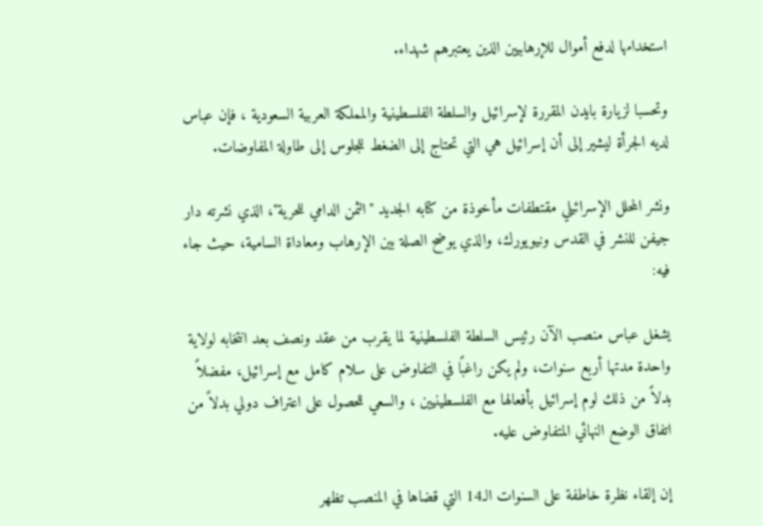استخدامها لدفع أموال للإرهابيين الذين يعتبرهم شهداء.

وتحسبا لزيارة بايدن المقررة لإسرائيل والسلطة الفلسطينية والمملكة العربية السعودية ، فإن عباس لديه الجرأة ليشير إلى أن إسرائيل هي التي تحتاج إلى الضغط للجلوس إلى طاولة المفاوضات.

ونشر المحلل الإسرائيلي مقتطفات مأخوذة من كتابه الجديد "الثمن الدامي للحرية"، الذي نشرته دار جيفن للنشر في القدس ونيويورك، والذي يوضح الصلة بين الإرهاب ومعاداة السامية، حيث جاء فيه:

يشغل عباس منصب الآن رئيس السلطة الفلسطينية لما يقرب من عقد ونصف بعد انتخابه لولاية واحدة مدتها أربع سنوات، ولم يكن راغبًا في التفاوض على سلام كامل مع إسرائيل، مفضلاً بدلاً من ذلك لوم إسرائيل بأفعالها مع الفلسطينيين ، والسعي للحصول على اعتراف دولي بدلاً من اتفاق الوضع النهائي المتفاوض عليه.

إن إلقاء نظرة خاطفة على السنوات الـ14 التي قضاها في المنصب تظهر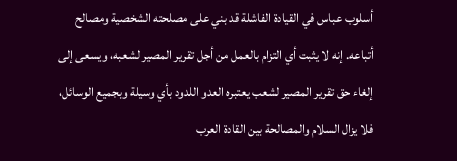أسلوب عباس في القيادة الفاشلة قد بني على مصلحته الشخصية ومصالح أتباعه. إنه لا يثبت أي التزام بالعمل من أجل تقرير المصير لشعبه، ويسعى إلى إلغاء حق تقرير المصير لشعب يعتبره العدو اللدود بأي وسيلة وبجميع الوسائل، فلا يزال السلام والمصالحة بين القادة العرب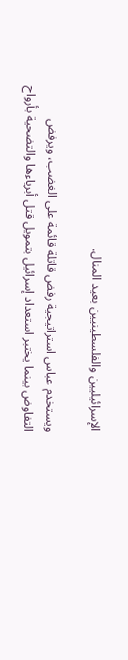الإسرائيليين والفلسطينيين بعيد المنال.

ويستخدم عباس استراتيجية رفض قاتلة قائمة على الغضب، ويرفض التفاوض بينما يختبر استعداد إسرائيل بتمويل قتل أبرياءها والتضحية بأرواح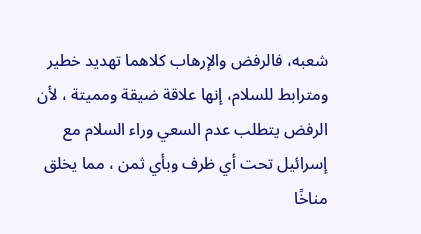شعبه، فالرفض والإرهاب كلاهما تهديد خطير ومترابط للسلام، إنها علاقة ضيقة ومميتة ، لأن الرفض يتطلب عدم السعي وراء السلام مع إسرائيل تحت أي ظرف وبأي ثمن ، مما يخلق مناخًا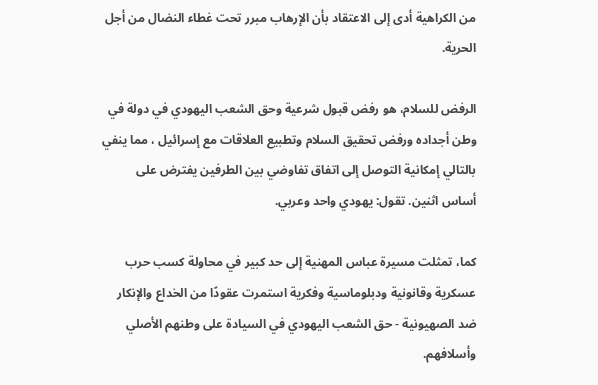من الكراهية أدى إلى الاعتقاد بأن الإرهاب مبرر تحت غطاء النضال من أجل الحرية.

الرفض للسلام، هو رفض قبول شرعية وحق الشعب اليهودي في دولة في وطن أجداده ورفض تحقيق السلام وتطبيع العلاقات مع إسرائيل ، مما ينفي بالتالي إمكانية التوصل إلى اتفاق تفاوضي بين الطرفين يفترض على أساس اثنين. تقول: يهودي واحد وعربي.

كما، تمثلت مسيرة عباس المهنية إلى حد كبير في محاولة كسب حرب عسكرية وقانونية ودبلوماسية وفكرية استمرت عقودًا من الخداع والإنكار ضد الصهيونية - حق الشعب اليهودي في السيادة على وطنهم الأصلي وأسلافهم.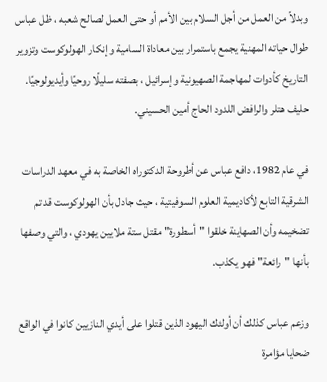وبدلاً من العمل من أجل السلام بين الأمم أو حتى العمل لصالح شعبه ، ظل عباس طوال حياته المهنية يجمع باستمرار بين معاداة السامية وإنكار الهولوكوست وتزوير التاريخ كأدوات لمهاجمة الصهيونية وإسرائيل ، بصفته سليلًا روحيًا وأيديولوجيًا. حليف هتلر والرافض اللدود الحاج أمين الحسيني.

في عام 1982، دافع عباس عن أطروحة الدكتوراه الخاصة به في معهد الدراسات الشرقية التابع لأكاديمية العلوم السوفيتية ، حيث جادل بأن الهولوكوست قد تم تضخيمه وأن الصهاينة خلقوا "أسطورة" مقتل ستة ملايين يهودي ، والتي وصفها بأنها "رائعة" فهو يكذب.

وزعم عباس كذلك أن أولئك اليهود الذين قتلوا على أيدي النازيين كانوا في الواقع ضحايا مؤامرة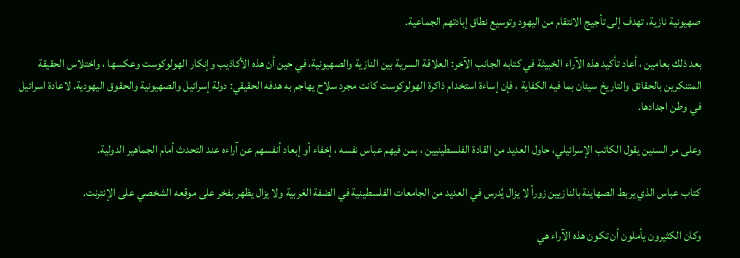صهيونية نازية، تهدف إلى تأجيج الانتقام من اليهود وتوسيع نطاق إبادتهم الجماعية.

بعد ذلك بعامين ، أعاد تأكيد هذه الآراء الخبيثة في كتابه الجانب الآخر: العلاقة السرية بين النازية والصهيونية، في حين أن هذه الأكاذيب وإنكار الهولوكوست وعكسها ، واختلاس الحقيقة المتنكرين بالحقائق والتاريخ سيئان بما فيه الكفاية ، فإن إساءة استخدام ذاكرة الهولوكوست كانت مجرد سلاح يهاجم به هدفه الحقيقي: دولة إسرائيل والصهيونية والحقوق اليهودية. لاعادة اسرائيل في وطن اجدادها.

وعلى مر السنين يقول الكاتب الإسرائيلي، حاول العديد من القادة الفلسطينيين ، بمن فيهم عباس نفسه ، إخفاء أو إبعاد أنفسهم عن آراءه عند التحدث أمام الجماهير الدولية.

كتاب عباس الذي يربط الصهاينة بالنازيين زوراً لا يزال يُدرس في العديد من الجامعات الفلسطينية في الضفة الغربية ولا يزال يظهر بفخر على موقعه الشخصي على الإنترنت.

وكان الكثيرون يأملون أن تكون هذه الآراء هي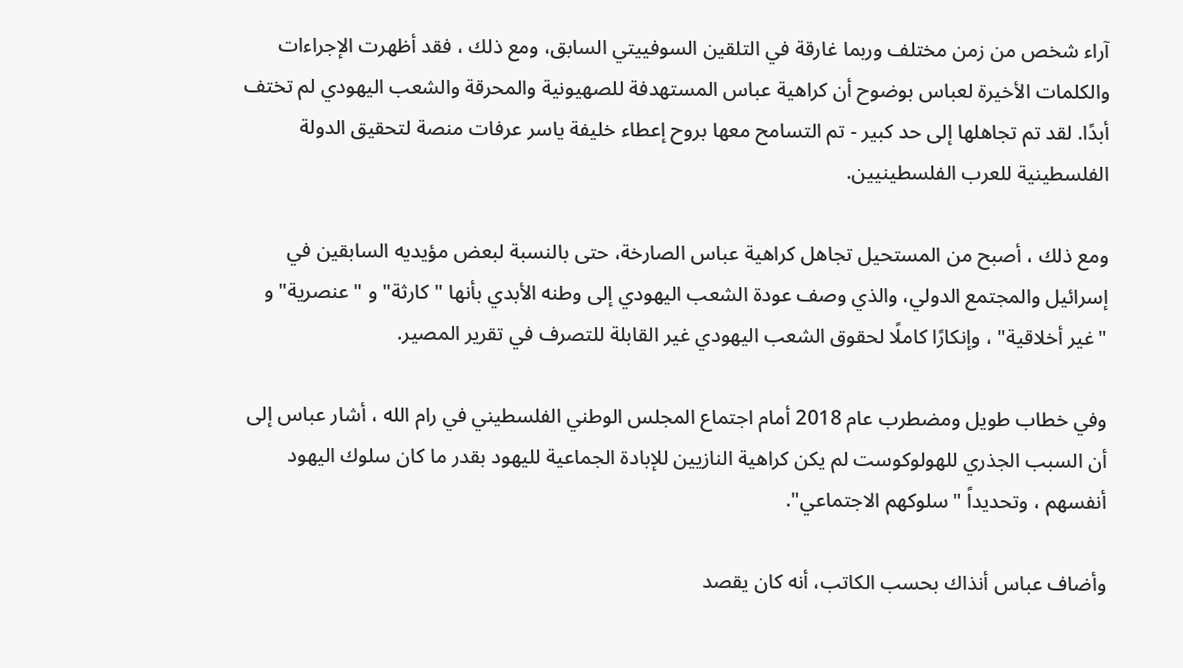آراء شخص من زمن مختلف وربما غارقة في التلقين السوفييتي السابق، ومع ذلك ، فقد أظهرت الإجراءات والكلمات الأخيرة لعباس بوضوح أن كراهية عباس المستهدفة للصهيونية والمحرقة والشعب اليهودي لم تختف أبدًا. لقد تم تجاهلها إلى حد كبير - تم التسامح معها بروح إعطاء خليفة ياسر عرفات منصة لتحقيق الدولة الفلسطينية للعرب الفلسطينيين.

ومع ذلك ، أصبح من المستحيل تجاهل كراهية عباس الصارخة، حتى بالنسبة لبعض مؤيديه السابقين في إسرائيل والمجتمع الدولي، والذي وصف عودة الشعب اليهودي إلى وطنه الأبدي بأنها "كارثة" و "عنصرية" و "غير أخلاقية" ، وإنكارًا كاملًا لحقوق الشعب اليهودي غير القابلة للتصرف في تقرير المصير.

وفي خطاب طويل ومضطرب عام 2018 أمام اجتماع المجلس الوطني الفلسطيني في رام الله ، أشار عباس إلى أن السبب الجذري للهولوكوست لم يكن كراهية النازيين للإبادة الجماعية لليهود بقدر ما كان سلوك اليهود أنفسهم ، وتحديداً "سلوكهم الاجتماعي".

وأضاف عباس أنذاك بحسب الكاتب، أنه كان يقصد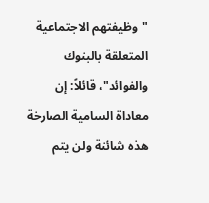"وظيفتهم الاجتماعية المتعلقة بالبنوك والفوائد"، قائلاً: إن معاداة السامية الصارخة هذه شائنة ولن يتم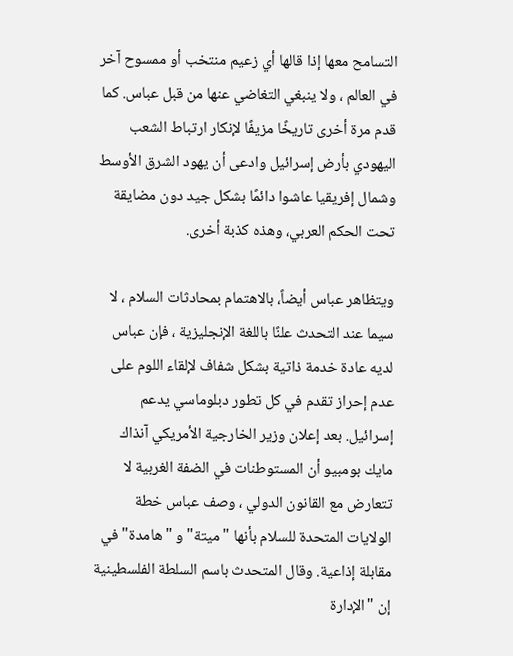التسامح معها إذا قالها أي زعيم منتخب أو ممسوح آخر في العالم ، ولا ينبغي التغاضي عنها من قبل عباس. كما قدم مرة أخرى تاريخًا مزيفًا لإنكار ارتباط الشعب اليهودي بأرض إسرائيل وادعى أن يهود الشرق الأوسط وشمال إفريقيا عاشوا دائمًا بشكل جيد دون مضايقة تحت الحكم العربي، وهذه كذبة أخرى.

ويتظاهر عباس أيضاً، بالاهتمام بمحادثات السلام ، لا سيما عند التحدث علنًا باللغة الإنجليزية ، فإن عباس لديه عادة خدمة ذاتية بشكل شفاف لإلقاء اللوم على عدم إحراز تقدم في كل تطور دبلوماسي يدعم إسرائيل. بعد إعلان وزير الخارجية الأمريكي آنذاك مايك بومبيو أن المستوطنات في الضفة الغربية لا تتعارض مع القانون الدولي ، وصف عباس خطة الولايات المتحدة للسلام بأنها "ميتة" و "هامدة" في مقابلة إذاعية. وقال المتحدث باسم السلطة الفلسطينية إن "الإدارة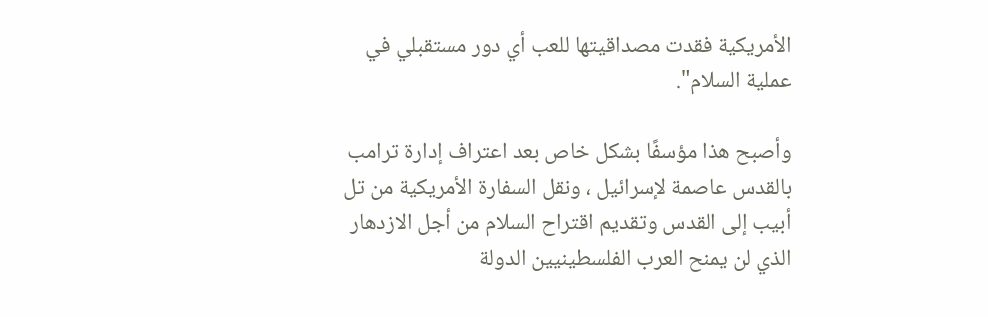الأمريكية فقدت مصداقيتها للعب أي دور مستقبلي في عملية السلام".

وأصبح هذا مؤسفًا بشكل خاص بعد اعتراف إدارة ترامب بالقدس عاصمة لإسرائيل ، ونقل السفارة الأمريكية من تل أبيب إلى القدس وتقديم اقتراح السلام من أجل الازدهار الذي لن يمنح العرب الفلسطينيين الدولة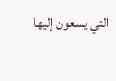التي يسعون إليها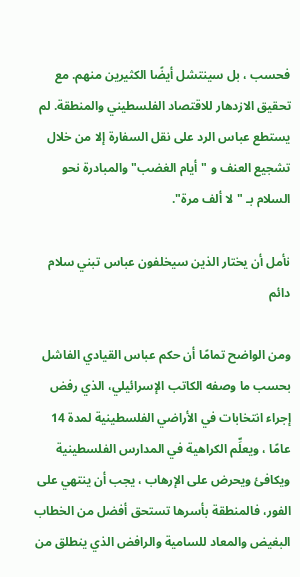فحسب ، بل سينتشل أيضًا الكثيرين منهم. مع تحقيق الازدهار للاقتصاد الفلسطيني والمنطقة. لم يستطع عباس الرد على نقل السفارة إلا من خلال تشجيع العنف و "أيام الغضب" والمبادرة نحو السلام بـ "لا ألف مرة".

نأمل أن يختار الذين سيخلفون عباس تبني سلام دائم

ومن الواضح تمامًا أن حكم عباس القيادي الفاشل بحسب ما وصفه الكاتب الإسرائيلي، الذي رفض إجراء انتخابات في الأراضي الفلسطينية لمدة 14 عامًا ، ويعلِّم الكراهية في المدارس الفلسطينية ويكافئ ويحرض على الإرهاب ، يجب أن ينتهي على الفور، فالمنطقة بأسرها تستحق أفضل من الخطاب البغيض والمعاد للسامية والرافض الذي ينطلق من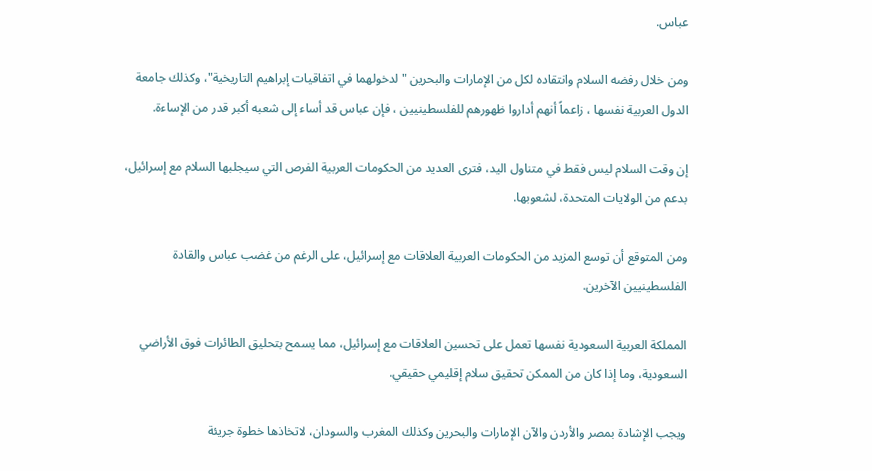عباس.

ومن خلال رفضه السلام وانتقاده لكل من الإمارات والبحرين "لدخولهما في اتفاقيات إبراهيم التاريخية"، وكذلك جامعة الدول العربية نفسها ، زاعماً أنهم أداروا ظهورهم للفلسطينيين ، فإن عباس قد أساء إلى شعبه أكبر قدر من الإساءة.

إن وقت السلام ليس فقط في متناول اليد، فترى العديد من الحكومات العربية الفرص التي سيجلبها السلام مع إسرائيل، بدعم من الولايات المتحدة، لشعوبها.

ومن المتوقع أن توسع المزيد من الحكومات العربية العلاقات مع إسرائيل، على الرغم من غضب عباس والقادة الفلسطينيين الآخرين.

المملكة العربية السعودية نفسها تعمل على تحسين العلاقات مع إسرائيل، مما يسمح بتحليق الطائرات فوق الأراضي السعودية، وما إذا كان من الممكن تحقيق سلام إقليمي حقيقي.

ويجب الإشادة بمصر والأردن والآن الإمارات والبحرين وكذلك المغرب والسودان، لاتخاذها خطوة جريئة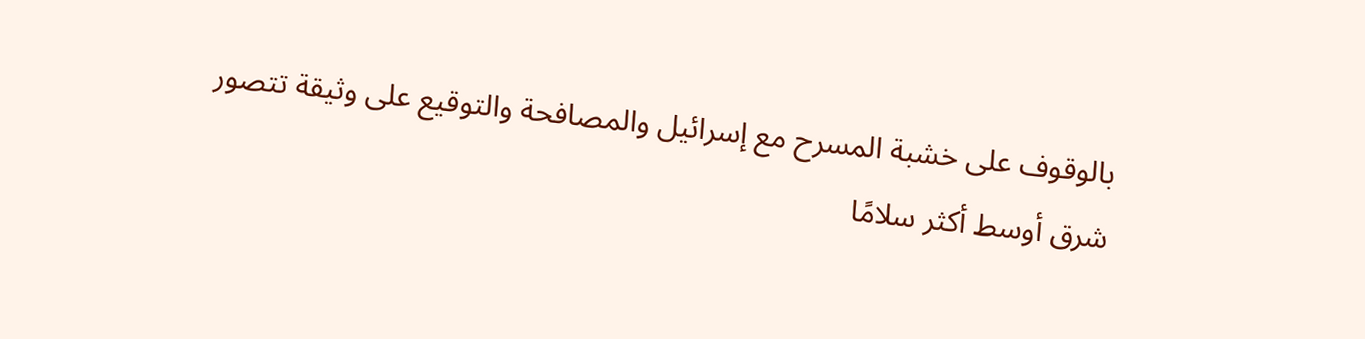بالوقوف على خشبة المسرح مع إسرائيل والمصافحة والتوقيع على وثيقة تتصور شرق أوسط أكثر سلامًا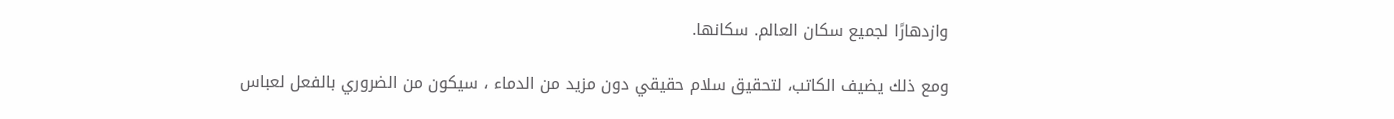وازدهارًا لجميع سكان العالم. سكانها.

ومع ذلك يضيف الكاتب، لتحقيق سلام حقيقي دون مزيد من الدماء ، سيكون من الضروري بالفعل لعباس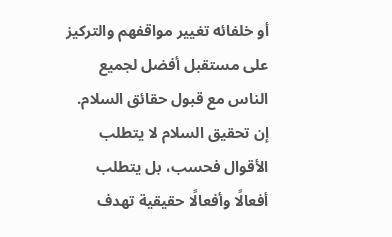أو خلفائه تغيير مواقفهم والتركيز على مستقبل أفضل لجميع الناس مع قبول حقائق السلام. إن تحقيق السلام لا يتطلب الأقوال فحسب، بل يتطلب أفعالًا وأفعالًا حقيقية تهدف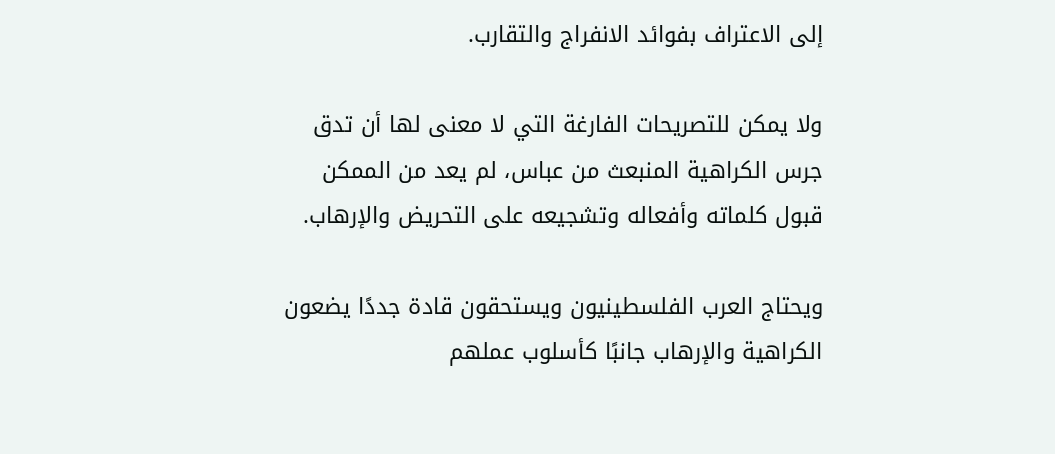إلى الاعتراف بفوائد الانفراج والتقارب.

ولا يمكن للتصريحات الفارغة التي لا معنى لها أن تدق جرس الكراهية المنبعث من عباس، لم يعد من الممكن قبول كلماته وأفعاله وتشجيعه على التحريض والإرهاب.

ويحتاج العرب الفلسطينيون ويستحقون قادة جددًا يضعون الكراهية والإرهاب جانبًا كأسلوب عملهم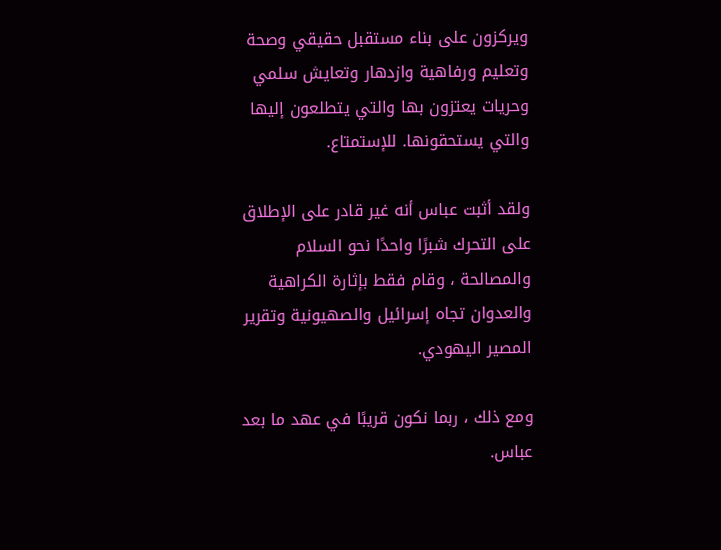ويركزون على بناء مستقبل حقيقي وصحة وتعليم ورفاهية وازدهار وتعايش سلمي وحريات يعتزون بها والتي يتطلعون إليها والتي يستحقونها. للإستمتاع.

ولقد أثبت عباس أنه غير قادر على الإطلاق على التحرك شبرًا واحدًا نحو السلام والمصالحة ، وقام فقط بإثارة الكراهية والعدوان تجاه إسرائيل والصهيونية وتقرير المصير اليهودي.

ومع ذلك ، ربما نكون قريبًا في عهد ما بعد عباس.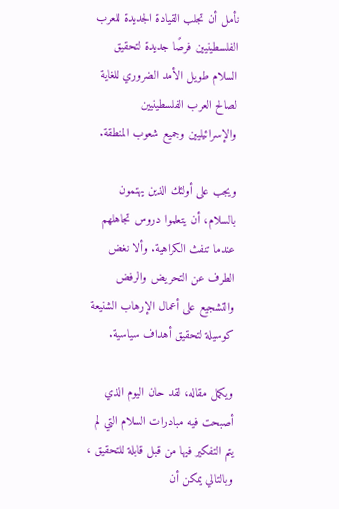نأمل أن تجلب القيادة الجديدة للعرب الفلسطينيين فرصًا جديدة لتحقيق السلام طويل الأمد الضروري للغاية لصالح العرب الفلسطينيين والإسرائيليين وجميع شعوب المنطقة.

ويجب على أولئك الذين يهتمون بالسلام، أن يتعلموا دروس تجاهلهم عندما تنفث الكراهية. وألا نغض الطرف عن التحريض والرفض والتشجيع على أعمال الإرهاب الشنيعة كوسيلة لتحقيق أهداف سياسية.

ويكمل مقاله، لقد حان اليوم الذي أصبحت فيه مبادرات السلام التي لم يتم التفكير فيها من قبل قابلة للتحقيق ، وبالتالي يمكن أن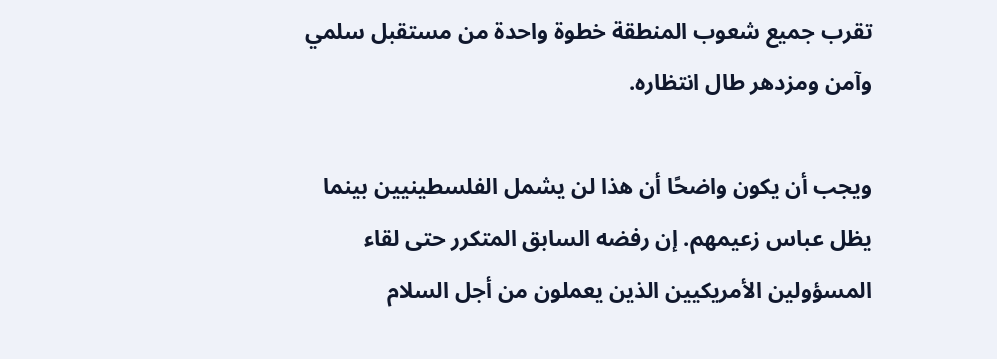تقرب جميع شعوب المنطقة خطوة واحدة من مستقبل سلمي وآمن ومزدهر طال انتظاره.

ويجب أن يكون واضحًا أن هذا لن يشمل الفلسطينيين بينما يظل عباس زعيمهم. إن رفضه السابق المتكرر حتى لقاء المسؤولين الأمريكيين الذين يعملون من أجل السلام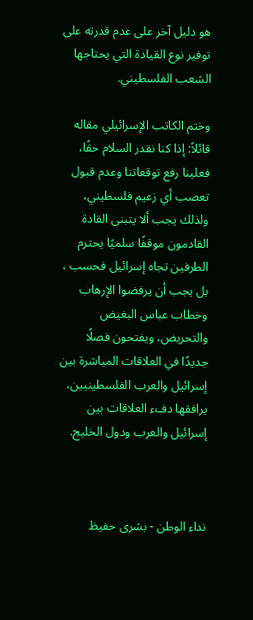هو دليل آخر على عدم قدرته على توفير نوع القيادة التي يحتاجها الشعب الفلسطيني.

وختم الكاتب الإسرائيلي مقاله قائلاً: إذا كنا نقدر السلام حقًا، فعلينا رفع توقعاتنا وعدم قبول تعصب أي زعيم فلسطيني، ولذلك يجب ألا يتبنى القادة القادمون موقفًا سلميًا يحترم الطرفين تجاه إسرائيل فحسب ، بل يجب أن يرفضوا الإرهاب وخطاب عباس البغيض والتحريض، ويفتحون فصلًا جديدًا في العلاقات المباشرة بين إسرائيل والعرب الفلسطينيين، يرافقها دفء العلاقات بين إسرائيل والعرب ودول الخليج.



نداء الوطن - بشرى حفيظ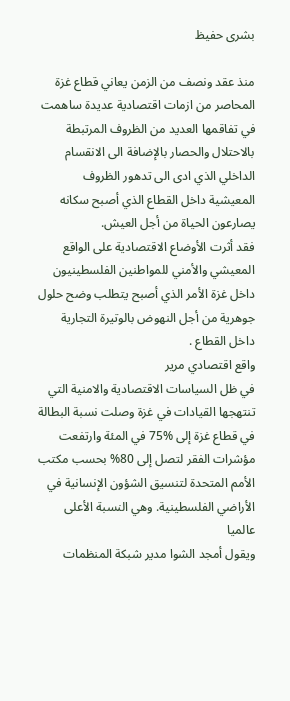بشرى حفيظ

منذ عقد ونصف من الزمن يعاني قطاع غزة المحاصر من ازمات اقتصادية عديدة ساهمت في تفاقمها العديد من الظروف المرتبطة بالاحتلال والحصار بالإضافة الى الانقسام الداخلي الذي ادى الى تدهور الظروف المعيشية داخل القطاع الذي أصبح سكانه يصارعون الحياة من أجل العيش.
فقد أثرت الأوضاع الاقتصادية على الواقع المعيشي والأمني للمواطنين الفلسطينيون داخل غزة الأمر الذي أصبح يتطلب وضح حلول جوهرية من أجل النهوض بالوتيرة التجارية داخل القطاع .
واقع اقتصادي مرير
في ظل السياسات الاقتصادية والامنية التي تنتهجها القيادات في غزة وصلت نسبة البطالة في قطاع غزة إلى %75 في المئة وارتفعت مؤشرات الفقر لتصل إلى 80% بحسب مكتب الأمم المتحدة لتنسيق الشؤون الإنسانية في الأراضي الفلسطينية. وهي النسبة الأعلى عالميا
ويقول أمجد الشوا مدير شبكة المنظمات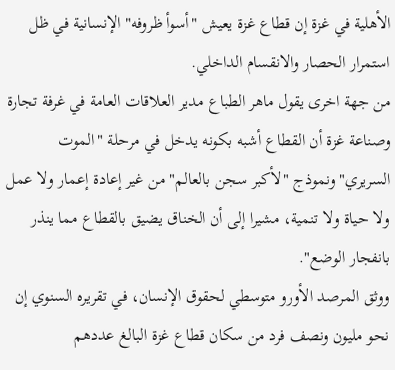الأهلية في غزة إن قطاع غزة يعيش "أسوأ ظروفه" الإنسانية في ظل استمرار الحصار والانقسام الداخلي.
من جهة اخرى يقول ماهر الطباع مدير العلاقات العامة في غرفة تجارة وصناعة غزة أن القطاع أشبه بكونه يدخل في مرحلة "الموت السريري" ونموذج "لأكبر سجن بالعالم" من غير إعادة إعمار ولا عمل ولا حياة ولا تنمية، مشيرا إلى أن الخناق يضيق بالقطاع مما ينذر بانفجار الوضع".
ووثق المرصد الأورو متوسطي لحقوق الإنسان، في تقريره السنوي إن نحو مليون ونصف فرد من سكان قطاع غزة البالغ عددهم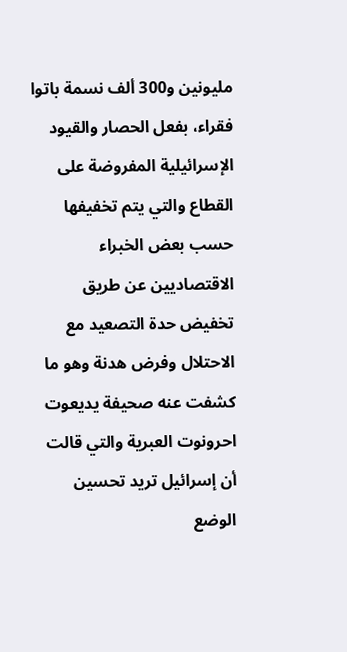مليونين و300 ألف نسمة باتوا فقراء، بفعل الحصار والقيود الإسرائيلية المفروضة على القطاع والتي يتم تخفيفها حسب بعض الخبراء الاقتصاديين عن طريق تخفيض حدة التصعيد مع الاحتلال وفرض هدنة وهو ما كشفت عنه صحيفة يديعوت احرونوت العبرية والتي قالت أن إسرائيل تريد تحسين الوضع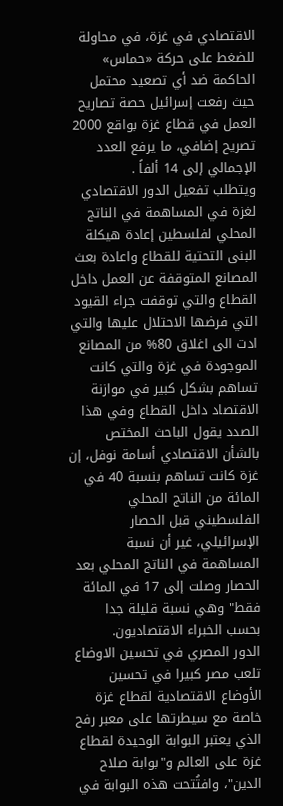الاقتصادي في غزة، في محاولة للضغط على حركة «حماس» الحاكمة ضد أي تصعيد محتمل حيث رفعت إسرائيل حصة تصاريح العمل في قطاع غزة بواقع 2000 تصريح إضافي، ما يرفع العدد الإجمالي إلى 14 ألفاً .
ويتطلب تفعيل الدور الاقتصادي لغزة في المساهمة في الناتج المحلي لفلسطين إعادة هيكلة البنى التحتية للقطاع واعادة بعث المصانع المتوقفة عن العمل داخل القطاع والتي توقفت جراء القيود التي فرضها الاحتلال عليها والتي ادت الى اغلاق 80% من المصانع الموجودة في غزة والتي كانت تساهم بشكل كبير في موازنة الاقتصاد داخل القطاع وفي هذا الصدد يقول الباحث المختص بالشأن الاقتصادي أسامة نوفل، إن غزة كانت تساهم بنسبة 40 في المائة من الناتج المحلي الفلسطيني قبل الحصار الإسرائيلي، غير أن نسبة المساهمة في الناتج المحلي بعد الحصار وصلت إلى 17 في المائة فقط" وهي نسبة قليلة جدا بحسب الخبراء الاقتصاديون.
الدور المصري في تحسين الاوضاع
تلعب مصر كبيرا في تحسين الأوضاع الاقتصادية لقطاع غزة خاصة مع سيطرتها على معبر رفح الذي يعتبر البوابة الوحيدة لقطاع غزة على العالم و"بوابة صلاح الدين"، وافتُتحت هذه البوابة في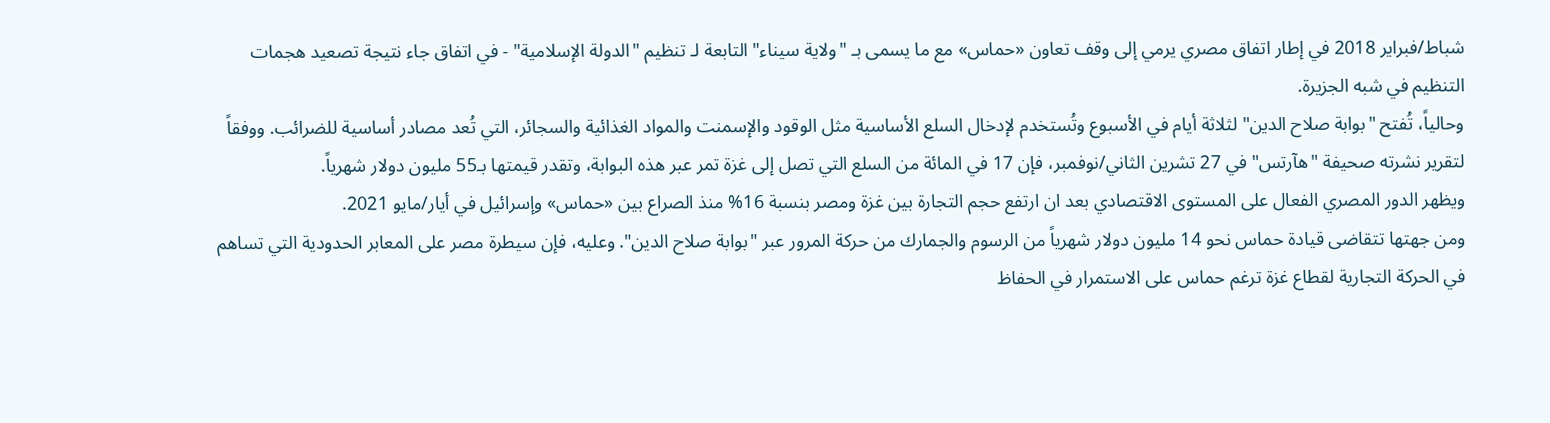شباط/فبراير 2018 في إطار اتفاق مصري يرمي إلى وقف تعاون «حماس» مع ما يسمى بـ "ولاية سيناء" التابعة لـ تنظيم "الدولة الإسلامية" - في اتفاق جاء نتيجة تصعيد هجمات التنظيم في شبه الجزيرة.
وحالياً، تُفتح "بوابة صلاح الدين" لثلاثة أيام في الأسبوع وتُستخدم لإدخال السلع الأساسية مثل الوقود والإسمنت والمواد الغذائية والسجائر، التي تُعد مصادر أساسية للضرائب. ووفقاً لتقرير نشرته صحيفة "هآرتس" في 27 تشرين الثاني/نوفمبر، فإن 17 في المائة من السلع التي تصل إلى غزة تمر عبر هذه البوابة، وتقدر قيمتها بـ55 مليون دولار شهرياً.
ويظهر الدور المصري الفعال على المستوى الاقتصادي بعد ان ارتفع حجم التجارة بين غزة ومصر بنسبة 16% منذ الصراع بين «حماس» وإسرائيل في أيار/مايو 2021.
ومن جهتها تتقاضى قيادة حماس نحو 14 مليون دولار شهرياً من الرسوم والجمارك من حركة المرور عبر "بوابة صلاح الدين". وعليه، فإن سيطرة مصر على المعابر الحدودية التي تساهم في الحركة التجارية لقطاع غزة ترغم حماس على الاستمرار في الحفاظ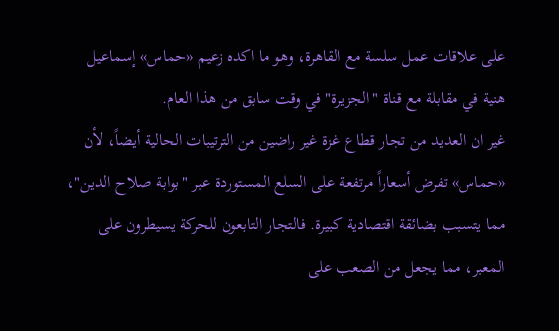على علاقات عمل سلسة مع القاهرة، وهو ما اكده زعيم «حماس» إسماعيل هنية في مقابلة مع قناة "الجزيرة" في وقت سابق من هذا العام.
غير ان العديد من تجار قطاع غزة غير راضين من الترتيبات الحالية أيضاً، لأن «حماس» تفرض أسعاراً مرتفعة على السلع المستوردة عبر "بوابة صلاح الدين"، مما يتسبب بضائقة اقتصادية كبيرة. فالتجار التابعون للحركة يسيطرون على المعبر، مما يجعل من الصعب على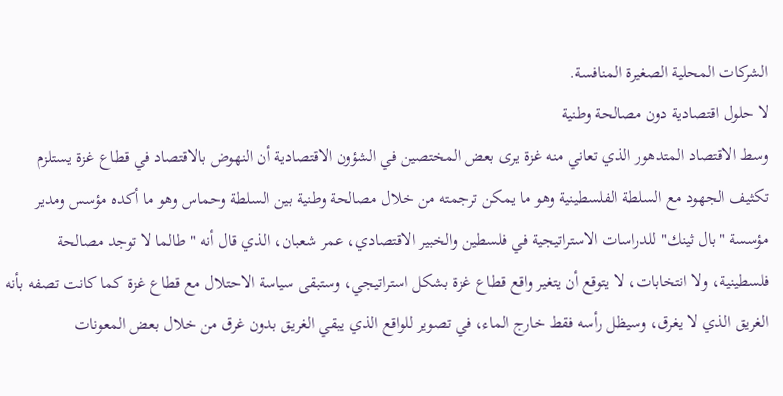الشركات المحلية الصغيرة المنافسة.
لا حلول اقتصادية دون مصالحة وطنية
وسط الاقتصاد المتدهور الذي تعاني منه غزة يرى بعض المختصين في الشؤون الاقتصادية أن النهوض بالاقتصاد في قطاع غزة يستلزم تكثيف الجهود مع السلطة الفلسطينية وهو ما يمكن ترجمته من خلال مصالحة وطنية بين السلطة وحماس وهو ما أكده مؤسس ومدير مؤسسة "بال ثينك" للدراسات الاستراتيجية في فلسطين والخبير الاقتصادي، عمر شعبان، الذي قال أنه " طالما لا توجد مصالحة فلسطينية، ولا انتخابات، لا يتوقع أن يتغير واقع قطاع غزة بشكل استراتيجي، وستبقى سياسة الاحتلال مع قطاع غزة كما كانت تصفه بأنه الغريق الذي لا يغرق، وسيظل رأسه فقط خارج الماء، في تصوير للواقع الذي يبقي الغريق بدون غرق من خلال بعض المعونات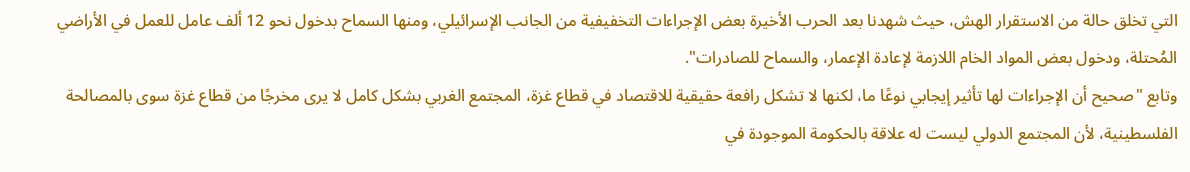التي تخلق حالة من الاستقرار الهش، حيث شهدنا بعد الحرب الأخيرة بعض الإجراءات التخفيفية من الجانب الإسرائيلي، ومنها السماح بدخول نحو 12 ألف عامل للعمل في الأراضي المُحتلة، ودخول بعض المواد الخام اللازمة لإعادة الإعمار، والسماح للصادرات".
وتابع "صحيح أن الإجراءات لها تأثير إيجابي نوعًا ما، لكنها لا تشكل رافعة حقيقية للاقتصاد في قطاع غزة، المجتمع الغربي بشكل كامل لا يرى مخرجًا من قطاع غزة سوى بالمصالحة الفلسطينية، لأن المجتمع الدولي ليست له علاقة بالحكومة الموجودة في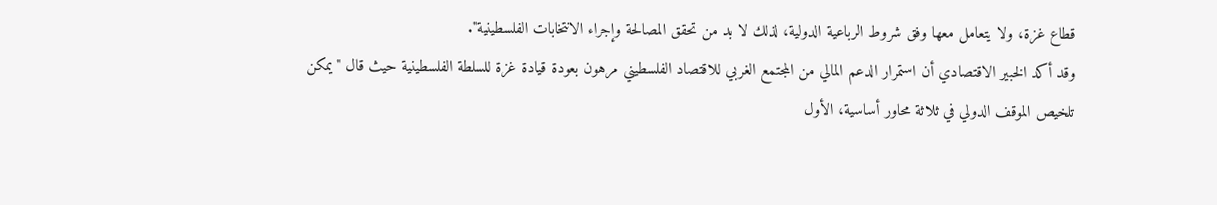قطاع غزة، ولا يتعامل معها وفق شروط الرباعية الدولية، لذلك لا بد من تحقق المصالحة وإجراء الانتخابات الفلسطينية".
وقد أكد الخبير الاقتصادي أن استمرار الدعم المالي من المجتمع الغربي للاقتصاد الفلسطيني مرهون بعودة قيادة غزة للسلطة الفلسطينية حيث قال "يمكن تلخيص الموقف الدولي في ثلاثة محاور أساسية، الأول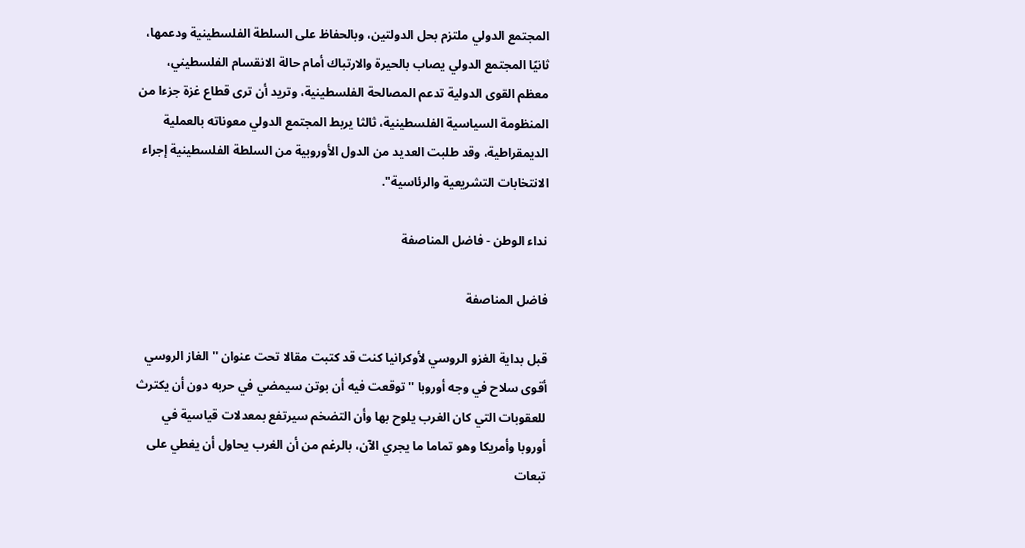المجتمع الدولي ملتزم بحل الدولتين، وبالحفاظ على السلطة الفلسطينية ودعمها، ثانيًا المجتمع الدولي يصاب بالحيرة والارتباك أمام حالة الانقسام الفلسطيني، معظم القوى الدولية تدعم المصالحة الفلسطينية، وتريد أن ترى قطاع غزة جزءا من المنظومة السياسية الفلسطينية، ثالثا يربط المجتمع الدولي معوناته بالعملية الديمقراطية، وقد طلبت العديد من الدول الأوروبية من السلطة الفلسطينية إجراء الانتخابات التشريعية والرئاسية".

نداء الوطن - فاضل المناصفة

فاضل المناصفة

قبل بداية الغزو الروسي لأوكرانيا كنت قد كتبت مقالا تحت عنوان '' الغاز الروسي أقوى سلاح في وجه أوروبا '' توقعت فيه أن بوتن سيمضي في حربه دون أن يكترث للعقوبات التي كان الغرب يلوح بها وأن التضخم سيرتفع بمعدلات قياسية في أوروبا وأمريكا وهو تماما ما يجري الآن، بالرغم من أن الغرب يحاول أن يغطي على تبعات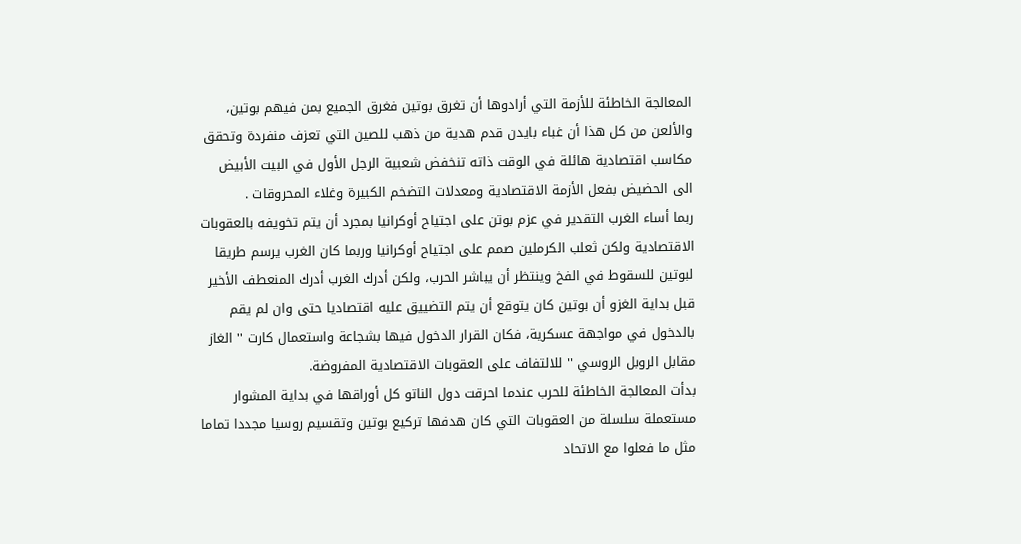المعالجة الخاطئة للأزمة التي أرادوها أن تغرق بوتين فغرق الجميع بمن فيهم بوتين، والألعن من كل هذا أن غباء بايدن قدم هدية من ذهب للصين التي تعزف منفردة وتحقق مكاسب اقتصادية هائلة في الوقت ذاته تنخفض شعبية الرجل الأول في البيت الأبيض الى الحضيض بفعل الأزمة الاقتصادية ومعدلات التضخم الكبيرة وغلاء المحروقات .
ربما أساء الغرب التقدير في عزم بوتن على اجتياح أوكرانيا بمجرد أن يتم تخويفه بالعقوبات الاقتصادية ولكن ثعلب الكرملين صمم على اجتياح أوكرانيا وربما كان الغرب يرسم طريقا لبوتين للسقوط في الفخ وينتظر أن يباشر الحرب، ولكن أدرك الغرب أدرك المنعطف الأخير قبل بداية الغزو أن بوتين كان يتوقع أن يتم التضييق عليه اقتصاديا حتى وان لم يقم بالدخول في مواجهة عسكرية، فكان القرار الدخول فيها بشجاعة واستعمال كارت '' الغاز مقابل الروبل الروسي '' للالتفاف على العقوبات الاقتصادية المفروضة.
بدأت المعالجة الخاطئة للحرب عندما احرقت دول الناتو كل أوراقها في بداية المشوار مستعملة سلسلة من العقوبات التي كان هدفها تركيع بوتين وتقسيم روسيا مجددا تماما مثل ما فعلوا مع الاتحاد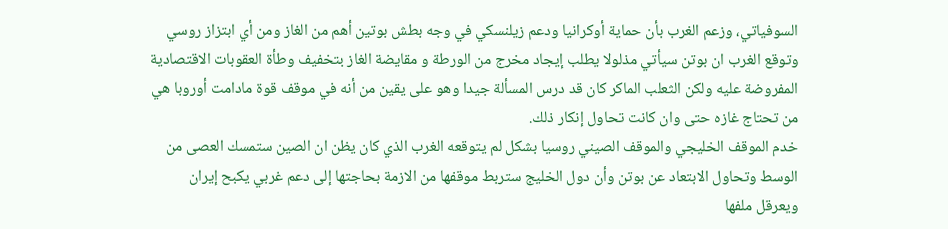السوفياتي، وزعم الغرب بأن حماية أوكرانيا ودعم زيلنسكي في وجه بطش بوتين أهم من الغاز ومن أي ابتزاز روسي وتوقع الغرب ان بوتن سيأتي مذلولا يطلب إيجاد مخرج من الورطة و مقايضة الغاز بتخفيف وطأة العقوبات الاقتصادية المفروضة عليه ولكن الثعلب الماكر كان قد درس المسألة جيدا وهو على يقين من أنه في موقف قوة مادامت أوروبا هي من تحتاج غازه حتى وان كانت تحاول إنكار ذلك.
خدم الموقف الخليجي والموقف الصيني روسيا بشكل لم يتوقعه الغرب الذي كان يظن ان الصين ستمسك العصى من الوسط وتحاول الابتعاد عن بوتن وأن دول الخليج ستربط موقفها من الازمة بحاجتها إلى دعم غربي يكبح إيران ويعرقل ملفها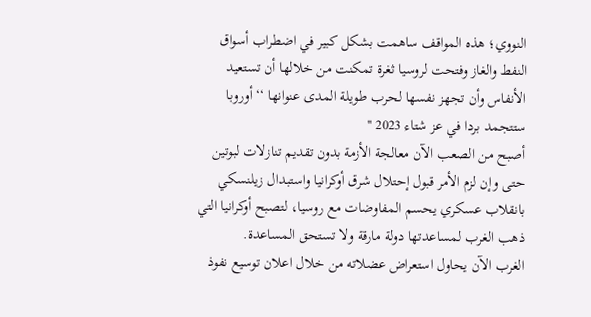النووي؛ هذه المواقف ساهمت بشكل كبير في اضطراب أسواق النفط والغاز وفتحت لروسيا ثغرة تمكنت من خلالها أن تستعيد الأنفاس وأن تجهز نفسها لحرب طويلة المدى عنوانها ‘‘أوروبا ستتجمد بردا في عز شتاء 2023 ''
أصبح من الصعب الآن معالجة الأزمة بدون تقديم تنازلات لبوتين حتى وإن لزم الأمر قبول إحتلال شرق أوكرانيا واستبدال زيلنسكي بانقلاب عسكري يحسم المفاوضات مع روسيا، لتصبح أوكرانيا التي ذهب الغرب لمساعدتها دولة مارقة ولا تستحق المساعدة.
الغرب الآن يحاول استعراض عضلاته من خلال اعلان توسيع نفوذ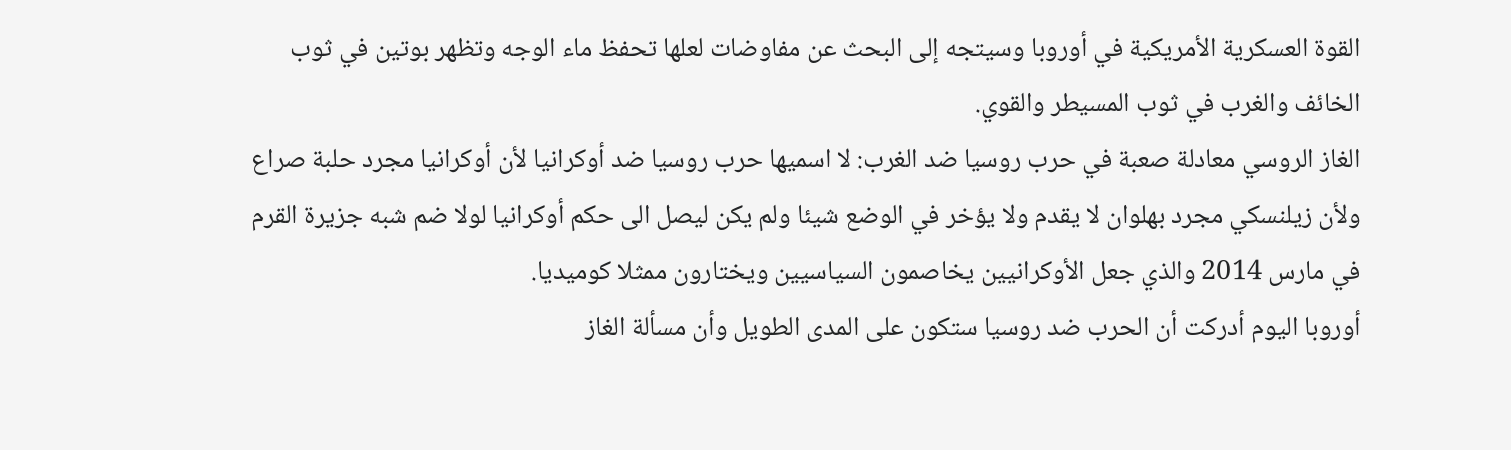القوة العسكرية الأمريكية في أوروبا وسيتجه إلى البحث عن مفاوضات لعلها تحفظ ماء الوجه وتظهر بوتين في ثوب الخائف والغرب في ثوب المسيطر والقوي.
الغاز الروسي معادلة صعبة في حرب روسيا ضد الغرب: لا اسميها حرب روسيا ضد أوكرانيا لأن أوكرانيا مجرد حلبة صراع ولأن زيلنسكي مجرد بهلوان لا يقدم ولا يؤخر في الوضع شيئا ولم يكن ليصل الى حكم أوكرانيا لولا ضم شبه جزيرة القرم في مارس 2014 والذي جعل الأوكرانيين يخاصمون السياسيين ويختارون ممثلا كوميديا.
أوروبا اليوم أدركت أن الحرب ضد روسيا ستكون على المدى الطويل وأن مسألة الغاز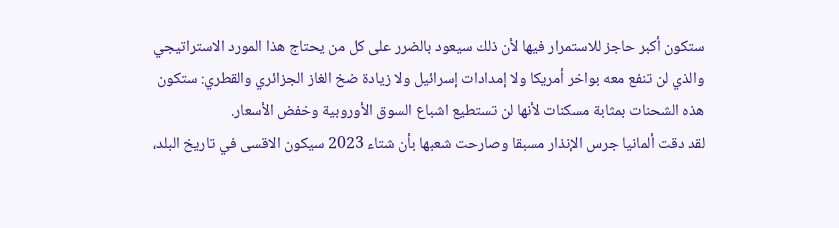ستكون أكبر حاجز للاستمرار فيها لأن ذلك سيعود بالضرر على كل من يحتاج هذا المورد الاستراتيجي والذي لن تنفع معه بواخر أمريكا ولا إمدادات إسرائيل ولا زيادة ضخ الغاز الجزائري والقطري: ستكون هذه الشحنات بمثابة مسكنات لأنها لن تستطيع اشباع السوق الأوروبية وخفض الأسعار.
لقد دقت ألمانيا جرس الإنذار مسبقا وصارحت شعبها بأن شتاء 2023 سيكون الاقسى في تاريخ البلد،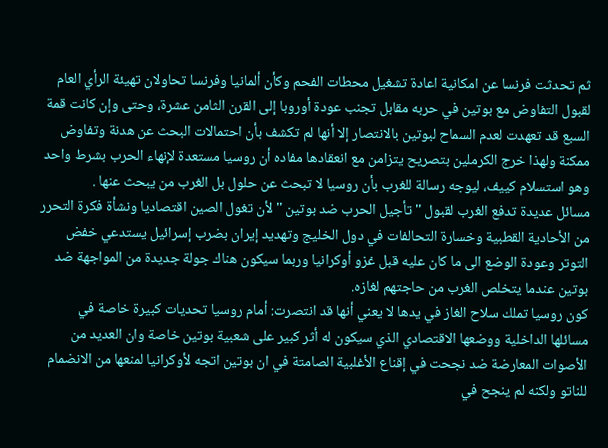ثم تحدثت فرنسا عن امكانية اعادة تشغيل محطات الفحم وكأن ألمانيا وفرنسا تحاولان تهيئة الرأي العام لقبول التفاوض مع بوتين في حربه مقابل تجنب عودة أوروبا إلى القرن الثامن عشرة، وحتى وإن كانت قمة السبع قد تعهدت لعدم السماح لبوتين بالانتصار إلا أنها لم تكشف بأن احتمالات البحث عن هدنة وتفاوض ممكنة ولهذا خرج الكرملين بتصريح يتزامن مع انعقادها مفاده أن روسيا مستعدة لإنهاء الحرب بشرط واحد وهو استسلام كييف، ليوجه رسالة للغرب بأن روسيا لا تبحث عن حلول بل الغرب من يبحث عنها .
مسائل عديدة تدفع الغرب لقبول '' تأجيل الحرب ضد بوتين '' لأن تغول الصين اقتصاديا ونشأة فكرة التحرر من الأحادية القطبية وخسارة التحالفات في دول الخليج وتهديد إيران بضرب إسرائيل يستدعي خفض التوتر وعودة الوضع الى ما كان عليه قبل غزو أوكرانيا وربما سيكون هناك جولة جديدة من المواجهة ضد بوتين عندما يتخلص الغرب من حاجتهم لغازه.
كون روسيا تملك سلاح الغاز في يدها لا يعني أنها قد انتصرت: أمام روسيا تحديات كبيرة خاصة في مسائلها الداخلية ووضعها الاقتصادي الذي سيكون له أثر كبير على شعبية بوتين خاصة وان العديد من الأصوات المعارضة ضد نجحت في إقناع الأغلبية الصامتة في ان بوتين اتجه لأوكرانيا لمنعها من الانضمام للناتو ولكنه لم ينجح في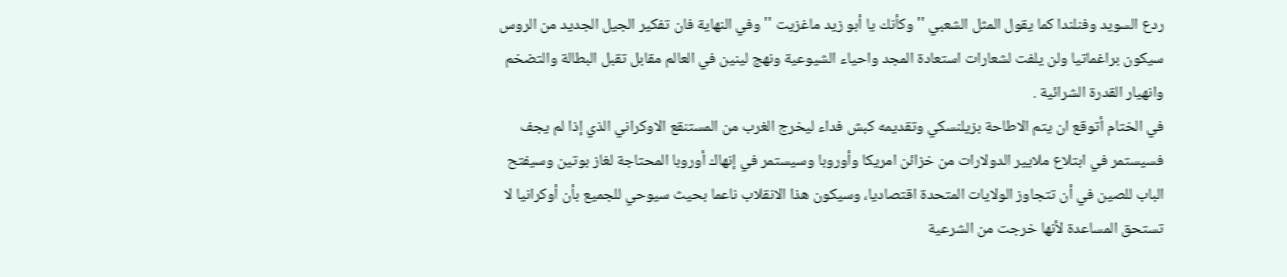ردع السويد وفنلندا كما يقول المثل الشعبي '' وكأنك يا أبو زيد ماغزيت '' وفي النهاية فان تفكير الجيل الجديد من الروس سيكون براغماتيا ولن يلفت لشعارات استعادة المجد واحياء الشيوعية ونهج لينين في العالم مقابل تقبل البطالة والتضخم وانهيار القدرة الشرائية .
في الختام أتوقع ان يتم الاطاحة بزيلنسكي وتقديمه كبش فداء ليخرج الغرب من المستنقع الاوكراني الذي إذا لم يجف فسيستمر في ابتلاع ملايير الدولارات من خزائن امريكا وأوروبا وسيستمر في إنهاك أوروبا المحتاجة لغاز بوتين وسيفتح الباب للصين في أن تتجاوز الولايات المتحدة اقتصاديا، وسيكون هذا الانقلاب ناعما بحيث سيوحي للجميع بأن أوكرانيا لا تستحق المساعدة لأنها خرجت من الشرعية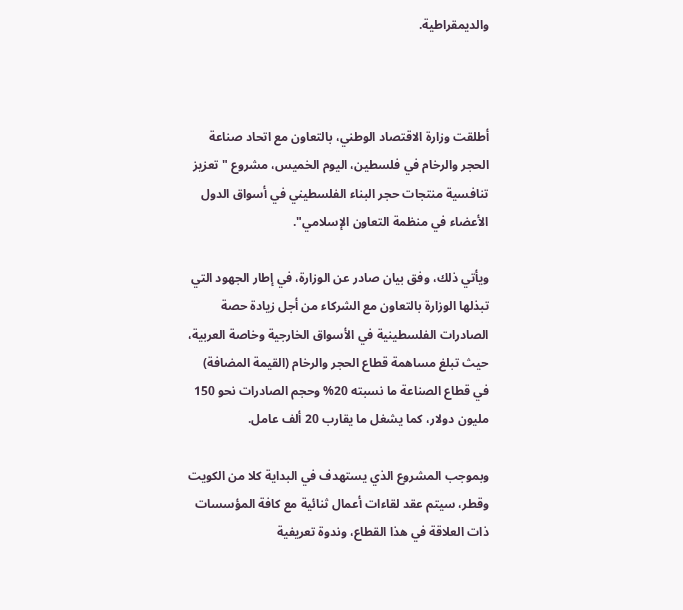والديمقراطية.



أطلقت وزارة الاقتصاد الوطني، بالتعاون مع اتحاد صناعة الحجر والرخام في فلسطين، اليوم الخميس، مشروع "تعزيز تنافسية منتجات حجر البناء الفلسطيني في أسواق الدول الأعضاء في منظمة التعاون الإسلامي".

ويأتي ذلك، وفق بيان صادر عن الوزارة، في إطار الجهود التي تبذلها الوزارة بالتعاون مع الشركاء من أجل زيادة حصة الصادرات الفلسطينية في الأسواق الخارجية وخاصة العربية، حيث تبلغ مساهمة قطاع الحجر والرخام (القيمة المضافة) في قطاع الصناعة ما نسبته 20% وحجم الصادرات نحو 150 مليون دولار، كما يشغل ما يقارب 20 ألف عامل.

وبموجب المشروع الذي يستهدف في البداية كلا من الكويت وقطر، سيتم عقد لقاءات أعمال ثنائية مع كافة المؤسسات ذات العلاقة في هذا القطاع، وندوة تعريفية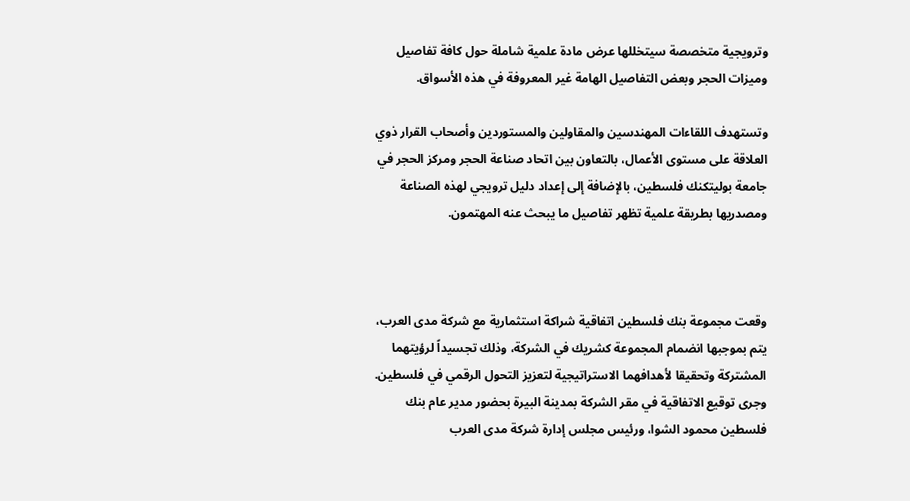وترويجية متخصصة سيتخللها عرض مادة علمية شاملة حول كافة تفاصيل وميزات الحجر وبعض التفاصيل الهامة غير المعروفة في هذه الأسواق.

وتستهدف اللقاءات المهندسين والمقاولين والمستوردين وأصحاب القرار ذوي العلاقة على مستوى الأعمال، بالتعاون بين اتحاد صناعة الحجر ومركز الحجر في جامعة بوليتكنك فلسطين، بالإضافة إلى إعداد دليل ترويجي لهذه الصناعة ومصدريها بطريقة علمية تظهر تفاصيل ما يبحث عنه المهتمون.



وقعت مجموعة بنك فلسطين اتفاقية شراكة استثمارية مع شركة مدى العرب، يتم بموجبها انضمام المجموعة كشريك في الشركة، وذلك تجسيداً لرؤيتهما المشتركة وتحقيقا لأهدافهما الاستراتيجية لتعزيز التحول الرقمي في فلسطين. وجرى توقيع الاتفاقية في مقر الشركة بمدينة البيرة بحضور مدير عام بنك فلسطين محمود الشوا، ورئيس مجلس إدارة شركة مدى العرب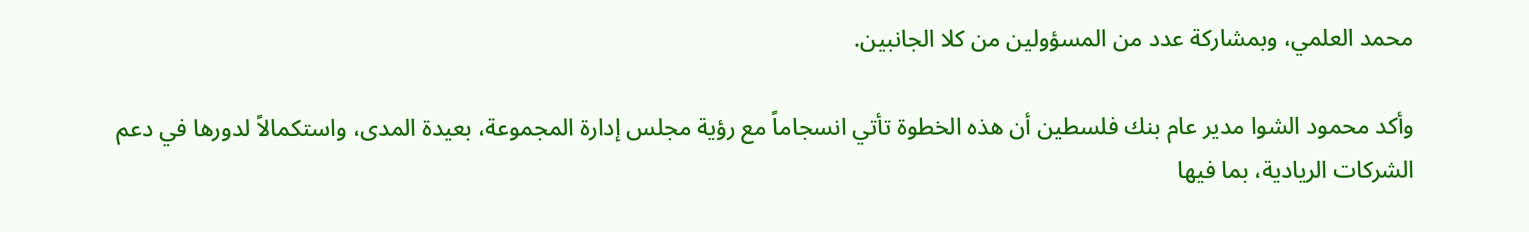محمد العلمي، وبمشاركة عدد من المسؤولين من كلا الجانبين.

وأكد محمود الشوا مدير عام بنك فلسطين أن هذه الخطوة تأتي انسجاماً مع رؤية مجلس إدارة المجموعة، بعيدة المدى، واستكمالاً لدورها في دعم الشركات الريادية، بما فيها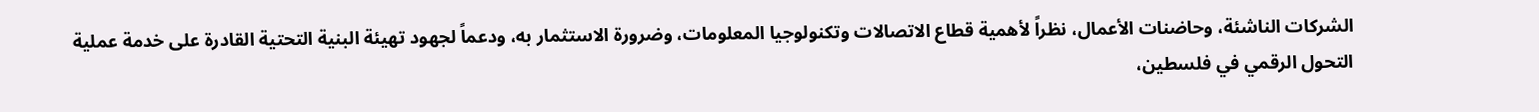الشركات الناشئة، وحاضنات الأعمال، نظراً لأهمية قطاع الاتصالات وتكنولوجيا المعلومات، وضرورة الاستثمار به، ودعماً لجهود تهيئة البنية التحتية القادرة على خدمة عملية التحول الرقمي في فلسطين،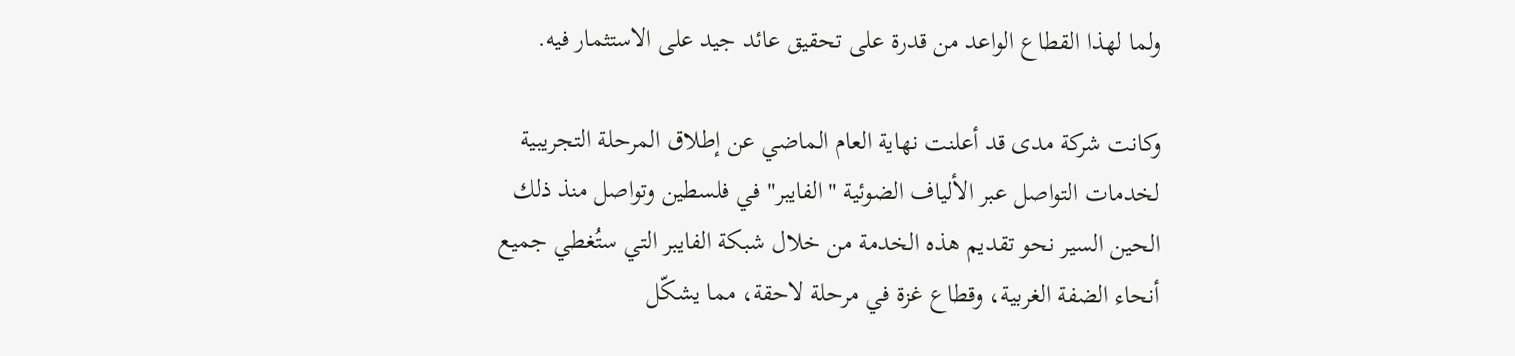ولما لهذا القطاع الواعد من قدرة على تحقيق عائد جيد على الاستثمار فيه.

وكانت شركة مدى قد أعلنت نهاية العام الماضي عن إطلاق المرحلة التجريبية لخدمات التواصل عبر الألياف الضوئية "الفايبر" في فلسطين وتواصل منذ ذلك الحين السير نحو تقديم هذه الخدمة من خلال شبكة الفايبر التي ستُغطي جميع أنحاء الضفة الغربية، وقطاع غزة في مرحلة لاحقة، مما يشكّل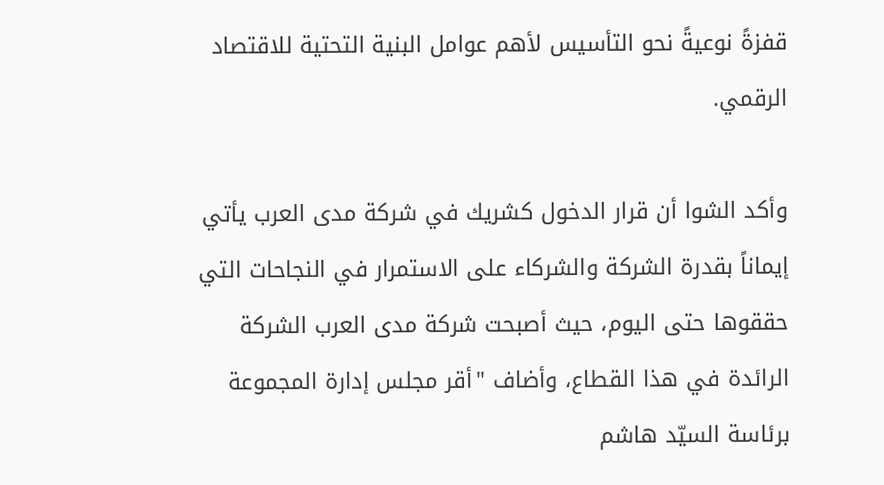قفزةً نوعيةً نحو التأسيس لأهم عوامل البنية التحتية للاقتصاد الرقمي.

وأكد الشوا أن قرار الدخول كشريك في شركة مدى العرب يأتي إيماناً بقدرة الشركة والشركاء على الاستمرار في النجاحات التي حققوها حتى اليوم، حيث أصبحت شركة مدى العرب الشركة الرائدة في هذا القطاع، وأضاف "أقر مجلس إدارة المجموعة برئاسة السيّد هاشم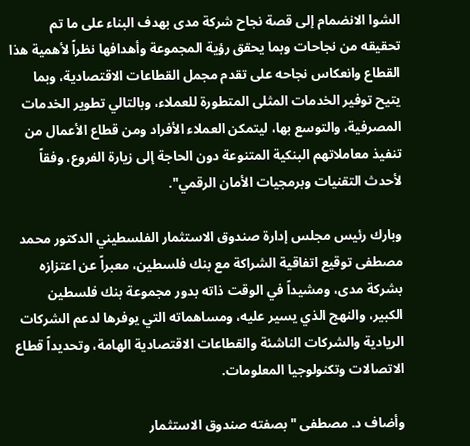الشوا الانضمام إلى قصة نجاح شركة مدى بهدف البناء على ما تم تحقيقه من نجاحات وبما يحقق رؤية المجموعة وأهدافها نظراً لأهمية هذا القطاع وانعكاس نجاحه على تقدم مجمل القطاعات الاقتصادية، وبما يتيح توفير الخدمات المثلى المتطورة للعملاء، وبالتالي تطوير الخدمات المصرفية، والتوسع بها، ليتمكن العملاء الأفراد ومن قطاع الأعمال من تنفيذ معاملاتهم البنكية المتنوعة دون الحاجة إلى زيارة الفروع، وفقاً لأحدث التقنيات وبرمجيات الأمان الرقمي".

وبارك رئيس مجلس إدارة صندوق الاستثمار الفلسطيني الدكتور محمد مصطفى توقيع اتفاقية الشراكة مع بنك فلسطين، معبراً عن اعتزازه بشركة مدى، ومشيداً في الوقت ذاته بدور مجموعة بنك فلسطين الكبير، والنهج الذي يسير عليه، ومساهماته التي يوفرها لدعم الشركات الريادية والشركات الناشئة والقطاعات الاقتصادية الهامة، وتحديداً قطاع الاتصالات وتكنولوجيا المعلومات.

وأضاف د. مصطفى "بصفته صندوق الاستثمار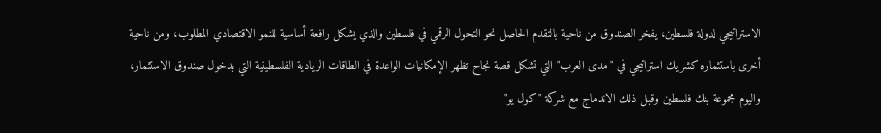الاستراتيجي لدولة فلسطين، يفخر الصندوق من ناحية بالتقدم الحاصل نحو التحول الرقمي في فلسطين والذي يشكل رافعة أساسية للنمو الاقتصادي المطلوب، ومن ناحية أخرى باستثماره كشريك استراتيجي في "مدى العرب" التي تشكل قصة نجاح تظهر الإمكانيات الواعدة في الطاقات الريادية الفلسطينية التي بدخول صندوق الاستثمار، واليوم مجموعة بنك فلسطين وقبل ذلك الاندماج مع شركة "كول يو"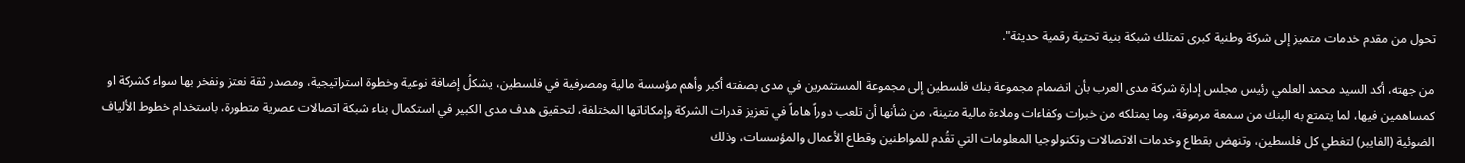تحول من مقدم خدمات متميز إلى شركة وطنية كبرى تمتلك شبكة بنية تحتية رقمية حديثة".

من جهته، أكد السيد محمد العلمي رئيس مجلس إدارة شركة مدى العرب بأن انضمام مجموعة بنك فلسطين إلى مجموعة المستثمرين في مدى بصفته أكبر وأهم مؤسسة مالية ومصرفية في فلسطين، يشكلُ إضافة نوعية وخطوة استراتيجية، ومصدر ثقة نعتز ونفخر بها سواء كشركة او كمساهمين فيها، لما يتمتع به البنك من سمعة مرموقة، وما يمتلكه من خبرات وكفاءات وملاءة مالية متينة، من شأنها أن تلعب دوراً هاماً في تعزيز قدرات الشركة وإمكاناتها المختلفة، لتحقيق هدف مدى الكبير في استكمال بناء شبكة اتصالات عصرية متطورة، باستخدام خطوط الألياف الضوئية (الفايبر) لتغطي كل فلسطين، وتنهض بقطاع وخدمات الاتصالات وتكنولوجيا المعلومات التي تقُدم للمواطنين وقطاع الأعمال والمؤسسات، وذلك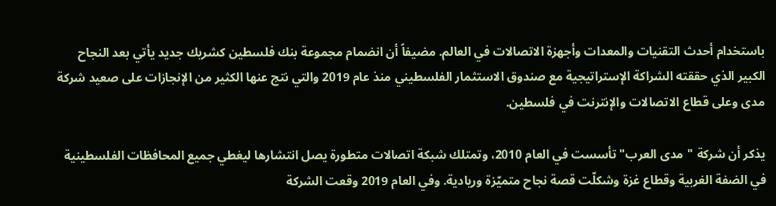باستخدام أحدث التقنيات والمعدات وأجهزة الاتصالات في العالم. مضيفاً أن انضمام مجموعة بنك فلسطين كشريك جديد يأتي بعد النجاح الكبير الذي حققته الشراكة الإستراتيجية مع صندوق الاستثمار الفلسطيني منذ عام 2019 والتي نتج عنها الكثير من الإنجازات على صعيد شركة مدى وعلى قطاع الاتصالات والإنترنت في فلسطين.

يذكر أن شركة "مدى العرب" تأسست في العام 2010، وتمتلك شبكة اتصالات متطورة يصل انتشارها ليغطي جميع المحافظات الفلسطينية في الضفة الغربية وقطاع غزة وشكلّت قصة نجاح متميّزة وريادية. وفي العام 2019 وقعت الشركة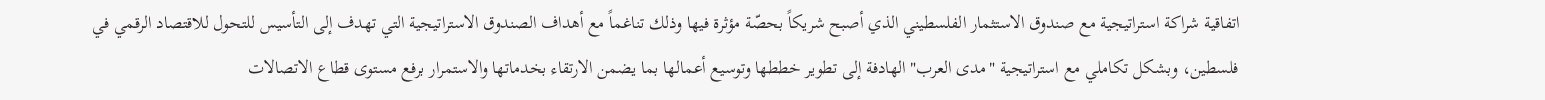اتفاقية شراكة استراتيجية مع صندوق الاستثمار الفلسطيني الذي أصبح شريكاً بحصّة مؤثرة فيها وذلك تناغماً مع أهداف الصندوق الاستراتيجية التي تهدف إلى التأسيس للتحول للاقتصاد الرقمي في فلسطين، وبشكل تكاملي مع استراتيجية "مدى العرب" الهادفة إلى تطوير خططها وتوسيع أعمالها بما يضمن الارتقاء بخدماتها والاستمرار برفع مستوى قطاع الاتصالات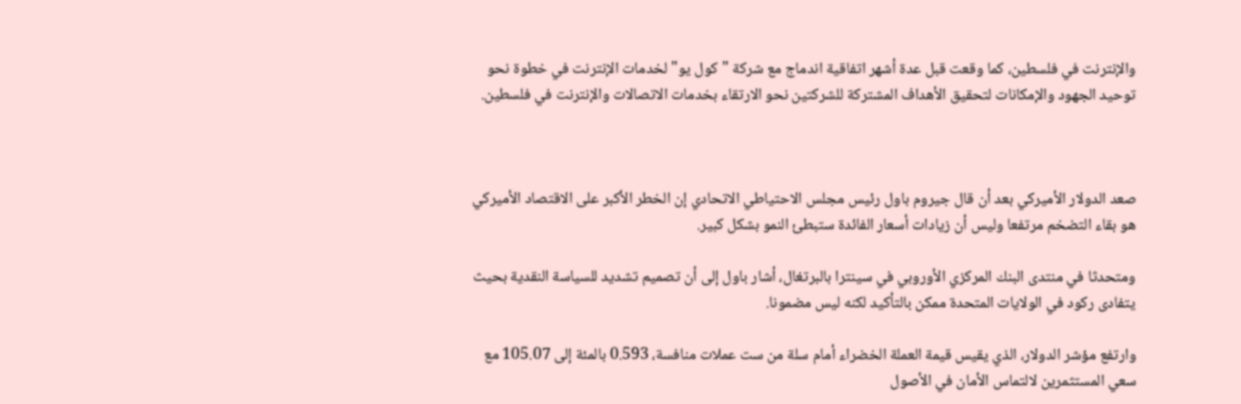والإنترنت في فلسطين، كما وقعت قبل عدة أشهر اتفاقية اندماج مع شركة "كول يو" لخدمات الإنترنت في خطوة نحو توحيد الجهود والإمكانات لتحقيق الأهداف المشتركة للشركتين نحو الارتقاء بخدمات الاتصالات والإنترنت في فلسطين.



صعد الدولار الأميركي بعد أن قال جيروم باول رئيس مجلس الاحتياطي الاتحادي إن الخطر الأكبر على الاقتصاد الأميركي هو بقاء التضخم مرتفعا وليس أن زيادات أسعار الفائدة ستبطئ النمو بشكل كبير.

ومتحدثا في منتدى البنك المركزي الأوروبي في سينترا بالبرتغال، أشار باول إلى أن تصميم تشديد للسياسة النقدية بحيث يتفادى ركود في الولايات المتحدة ممكن بالتأكيد لكنه ليس مضمونا.

وارتفع مؤشر الدولار، الذي يقيس قيمة العملة الخضراء أمام سلة من ست عملات منافسة، 0.593 بالمئة إلى 105.07 مع سعي المستثمرين لالتماس الأمان في الأصول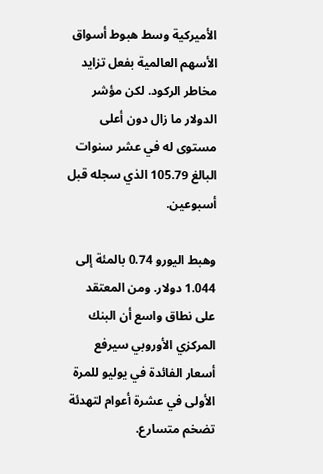الأميركية وسط هبوط أسواق الأسهم العالمية بفعل تزايد مخاطر الركود. لكن مؤشر الدولار ما زال دون أعلى مستوى له في عشر سنوات البالغ 105.79 الذي سجله قبل أسبوعين.

وهبط اليورو 0.74 بالمئة إلى 1.044 دولار. ومن المعتقد على نطاق واسع أن البنك المركزي الأوروبي سيرفع أسعار الفائدة في يوليو للمرة الأولى في عشرة أعوام لتهدئة تضخم متسارع.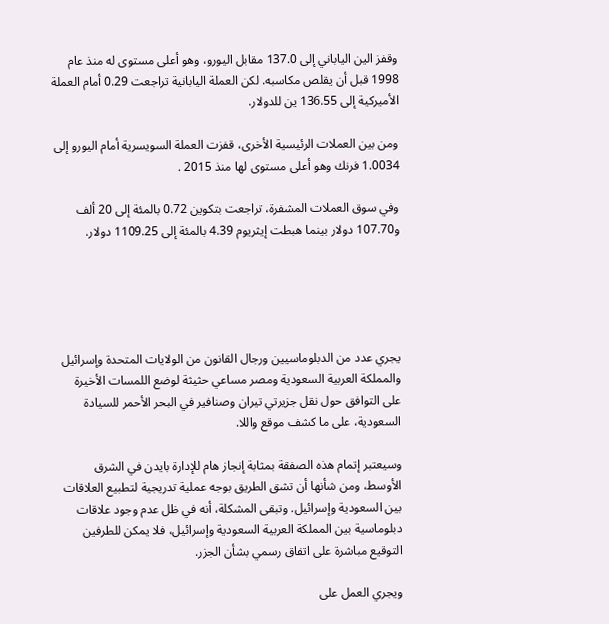وقفز الين الياباني إلى 137.0 مقابل اليورو، وهو أعلى مستوى له منذ عام 1998 قبل أن يقلص مكاسبه. لكن العملة اليابانية تراجعت 0.29 أمام العملة الأميركية إلى 136.55 ين للدولار.

ومن بين العملات الرئيسية الأخرى، قفزت العملة السويسرية أمام اليورو إلى 1.0034 فرنك وهو أعلى مستوى لها منذ 2015 .

وفي سوق العملات المشفرة، تراجعت بتكوين 0.72 بالمئة إلى 20 ألف و107.70 دولار بينما هبطت إيثريوم 4.39 بالمئة إلى 1109.25 دولار.





يجري عدد من الدبلوماسيين ورجال القانون من الولايات المتحدة وإسرائيل والمملكة العربية السعودية ومصر مساعي حثيثة لوضع اللمسات الأخيرة على التوافق حول نقل جزيرتي تيران وصنافير في البحر الأحمر للسيادة السعودية، على ما كشف موقع واللا.

وسيعتبر إتمام هذه الصفقة بمثابة إنجاز هام للإدارة بايدن في الشرق الأوسط، ومن شأنها أن تشق الطريق بوجه عملية تدريجية لتطبيع العلاقات بين السعودية وإسرائيل. وتبقى المشكلة، أنه في ظل عدم وجود علاقات دبلوماسية بين المملكة العربية السعودية وإسرائيل، فلا يمكن للطرفين التوقيع مباشرة على اتفاق رسمي بشأن الجزر.

ويجري العمل على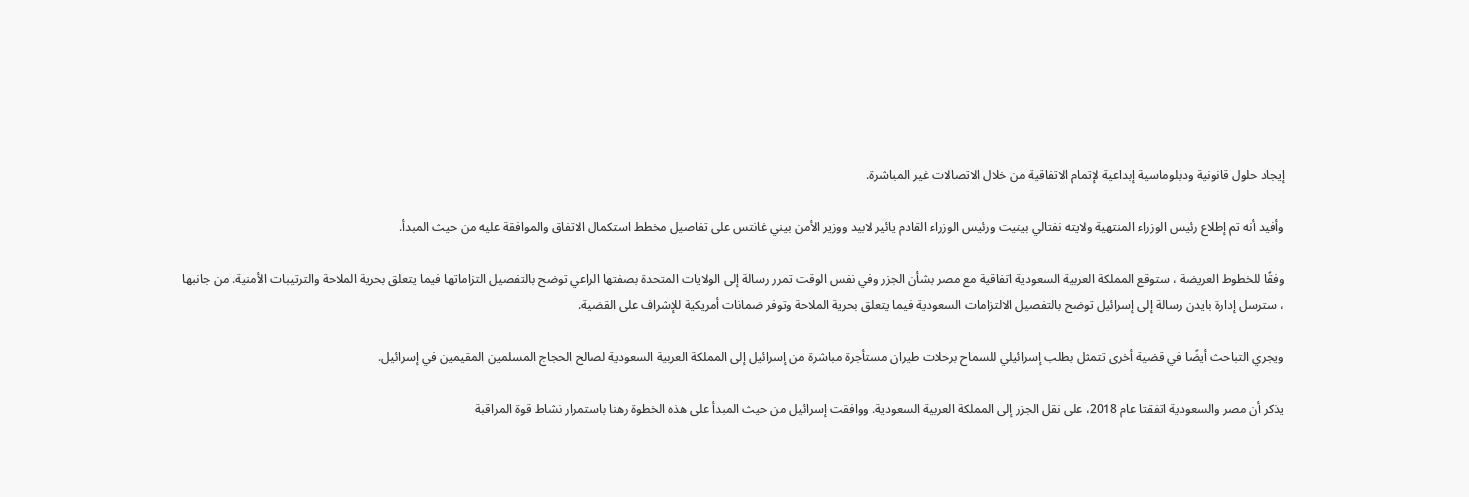إيجاد حلول قانونية ودبلوماسية إبداعية لإتمام الاتفاقية من خلال الاتصالات غير المباشرة.

وأفيد أنه تم إطلاع رئيس الوزراء المنتهية ولايته نفتالي بينيت ورئيس الوزراء القادم يائير لابيد ووزير الأمن بيني غانتس على تفاصيل مخطط استكمال الاتفاق والموافقة عليه من حيث المبدأ.

وفقًا للخطوط العريضة ، ستوقع المملكة العربية السعودية اتفاقية مع مصر بشأن الجزر وفي نفس الوقت تمرر رسالة إلى الولايات المتحدة بصفتها الراعي توضح بالتفصيل التزاماتها فيما يتعلق بحرية الملاحة والترتيبات الأمنية. من جانبها ، سترسل إدارة بايدن رسالة إلى إسرائيل توضح بالتفصيل الالتزامات السعودية فيما يتعلق بحرية الملاحة وتوفر ضمانات أمريكية للإشراف على القضية.

ويجري التباحث أيضًا في قضية أخرى تتمثل بطلب إسرائيلي للسماح برحلات طيران مستأجرة مباشرة من إسرائيل إلى المملكة العربية السعودية لصالح الحجاج المسلمين المقيمين في إسرائيل.

يذكر أن مصر والسعودية اتفقتا عام 2018، على نقل الجزر إلى المملكة العربية السعودية. ووافقت إسرائيل من حيث المبدأ على هذه الخطوة رهنا باستمرار نشاط قوة المراقبة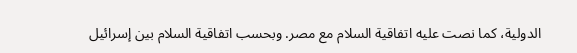الدولية، كما نصت عليه اتفاقية السلام مع مصر. وبحسب اتفاقية السلام بين إسرائيل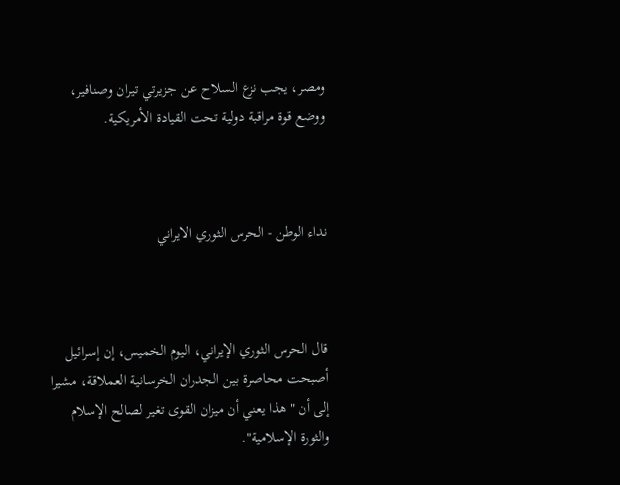ومصر، يجب نزع السلاح عن جزيرتي تيران وصنافير، ووضع قوة مراقبة دولية تحت القيادة الأمريكية.



نداء الوطن - الحرس الثوري الايراني



قال الحرس الثوري الإيراني، اليوم الخميس، إن إسرائيل أصبحت محاصرة بين الجدران الخرسانية العملاقة، مشيرا إلى أن "هذا يعني أن ميزان القوى تغير لصالح الإسلام والثورة الإسلامية".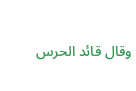وقال قائد الحرس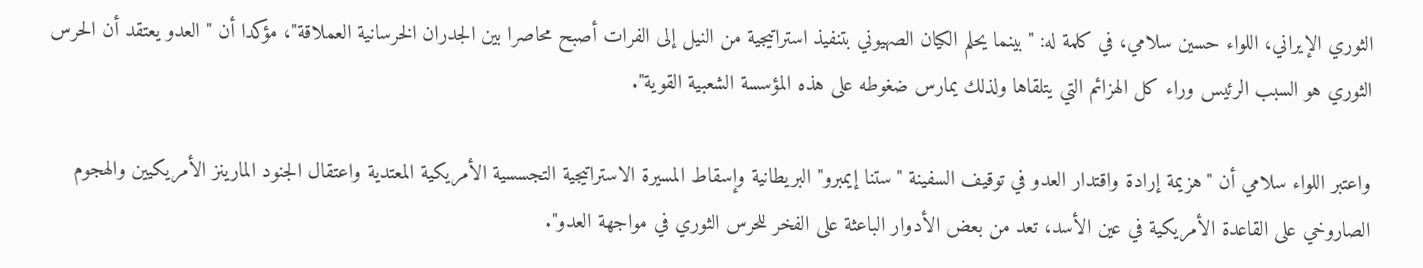الثوري الإيراني، اللواء حسين سلامي، في كلمة له: "بينما يحلم الكيان الصهيوني بتنفيذ استراتيجية من النيل إلى الفرات أصبح محاصرا بين الجدران الخرسانية العملاقة"، مؤكدا أن "العدو يعتقد أن الحرس الثوري هو السبب الرئيس وراء كل الهزائم التي يتلقاها ولذلك يمارس ضغوطه على هذه المؤسسة الشعبية القوية".

واعتبر اللواء سلامي أن "هزيمة إرادة واقتدار العدو في توقيف السفينة "ستنا إيمبرو" البريطانية وإسقاط المسيرة الاستراتيجية التجسسية الأمريكية المعتدية واعتقال الجنود المارينز الأمريكيين والهجوم الصاروخي على القاعدة الأمريكية في عين الأسد، تعد من بعض الأدوار الباعثة على الفخر للحرس الثوري في مواجهة العدو".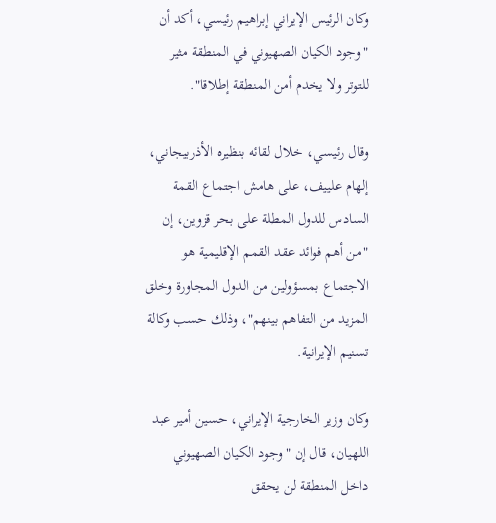وكان الرئيس الإيراني إبراهيم رئيسي، أكد أن "وجود الكيان الصهيوني في المنطقة مثير للتوتر ولا يخدم أمن المنطقة إطلاقا".

وقال رئيسي، خلال لقائه بنظيره الأذربيجاني، إلهام علييف، على هامش اجتماع القمة السادس للدول المطلة على بحر قزوين، إن "من أهم فوائد عقد القمم الإقليمية هو الاجتماع بمسؤولين من الدول المجاورة وخلق المزيد من التفاهم بينهم"، وذلك حسب وكالة تسنيم الإيرانية.

وكان وزير الخارجية الإيراني، حسين أمير عبد اللهيان، قال إن "وجود الكيان الصهيوني داخل المنطقة لن يحقق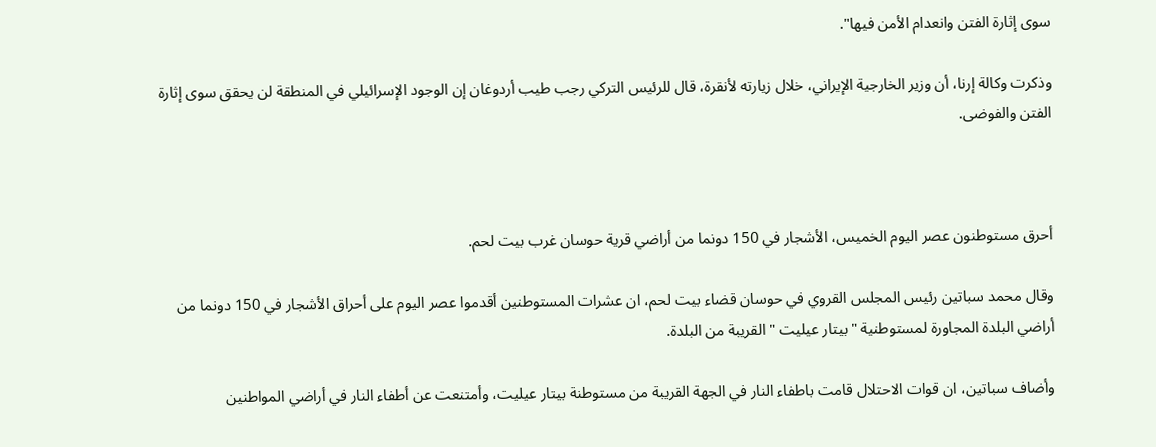سوى إثارة الفتن وانعدام الأمن فيها".

وذكرت وكالة إرنا، أن وزير الخارجية الإيراني، خلال زيارته لأنقرة، قال للرئيس التركي رجب طيب أردوغان إن الوجود الإسرائيلي في المنطقة لن يحقق سوى إثارة الفتن والفوضى.



أحرق مستوطنون عصر اليوم الخميس، الأشجار في 150 دونما من أراضي قرية حوسان غرب بيت لحم.

وقال محمد سباتين رئيس المجلس القروي في حوسان قضاء بيت لحم، ان عشرات المستوطنين أقدموا عصر اليوم على أحراق الأشجار في 150 دونما من أراضي البلدة المجاورة لمستوطنية "بيتار عيليت " القريبة من البلدة.

وأضاف سباتين، ان قوات الاحتلال قامت باطفاء النار في الجهة القريبة من مستوطنة بيتار عيليت، وأمتنعت عن أطفاء النار في أراضي المواطنين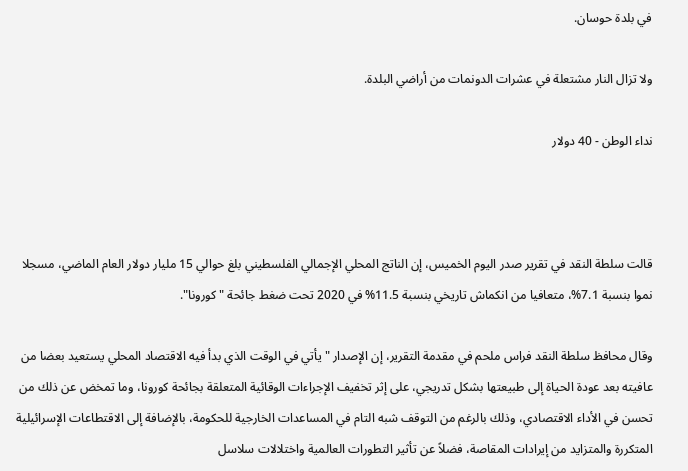في بلدة حوسان.

ولا تزال النار مشتعلة في عشرات الدونمات من أراضي البلدة.

نداء الوطن - 40 دولار



قالت سلطة النقد في تقرير صدر اليوم الخميس، إن الناتج المحلي الإجمالي الفلسطيني بلغ حوالي 15 مليار دولار العام الماضي، مسجلا نموا بنسبة 7.1%، متعافيا من انكماش تاريخي بنسبة 11.5% في 2020 تحت ضغط جائحة "كورونا".

وقال محافظ سلطة النقد فراس ملحم في مقدمة التقرير، إن الإصدار "يأتي في الوقت الذي بدأ فيه الاقتصاد المحلي يستعيد بعضا من عافيته بعد عودة الحياة إلى طبيعتها بشكل تدريجي، على إثر تخفيف الإجراءات الوقائية المتعلقة بجائحة كورونا، وما تمخض عن ذلك من تحسن في الأداء الاقتصادي، وذلك بالرغم من التوقف شبه التام في المساعدات الخارجية للحكومة، بالإضافة إلى الاقتطاعات الإسرائيلية المتكررة والمتزايد من إيرادات المقاصة، فضلاً عن تأثير التطورات العالمية واختلالات سلاسل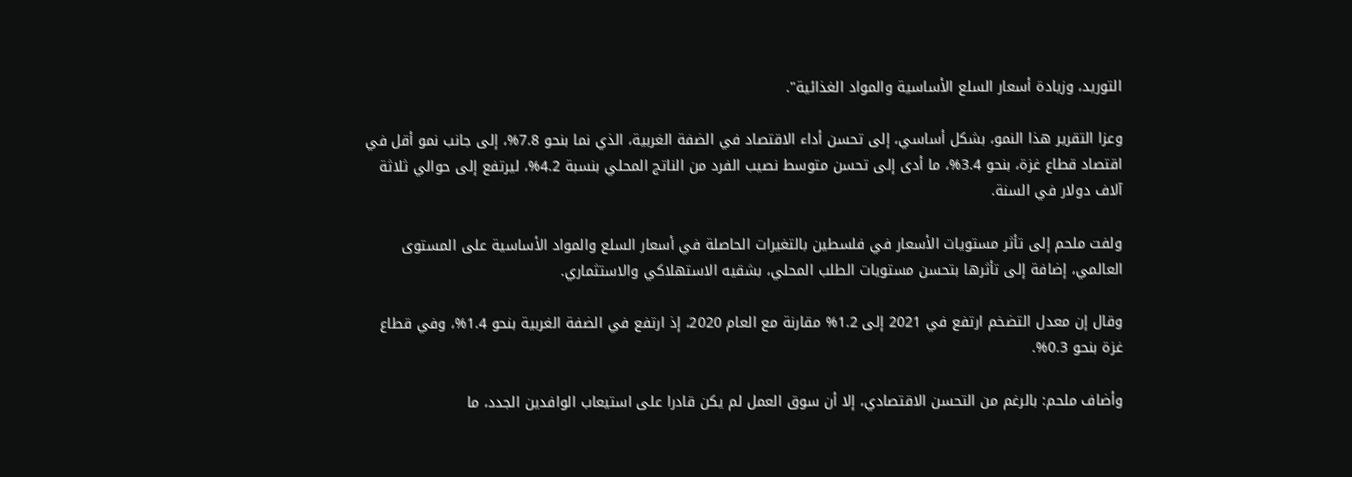التوريد، وزيادة أسعار السلع الأساسية والمواد الغذائية".

وعزا التقرير هذا النمو، بشكل أساسي، إلى تحسن أداء الاقتصاد في الضفة الغربية، الذي نما بنحو 7.8%، إلى جانب نمو أقل في اقتصاد قطاع غزة، بنحو 3.4%، ما أدى إلى تحسن متوسط نصيب الفرد من الناتج المحلي بنسبة 4.2%، ليرتفع إلى حوالي ثلاثة آلاف دولار في السنة.

ولفت ملحم إلى تأثر مستويات الأسعار في فلسطين بالتغيرات الحاصلة في أسعار السلع والمواد الأساسية على المستوى العالمي، إضافة إلى تأثرها بتحسن مستويات الطلب المحلي، بشقيه الاستهلاكي والاستثماري.

وقال إن معدل التضخم ارتفع في 2021 إلى 1.2% مقارنة مع العام 2020، إذ ارتفع في الضفة الغربية بنحو 1.4%، وفي قطاع غزة بنحو 0.3%.

وأضاف ملحم: بالرغم من التحسن الاقتصادي، إلا أن سوق العمل لم يكن قادرا على استيعاب الوافدين الجدد، ما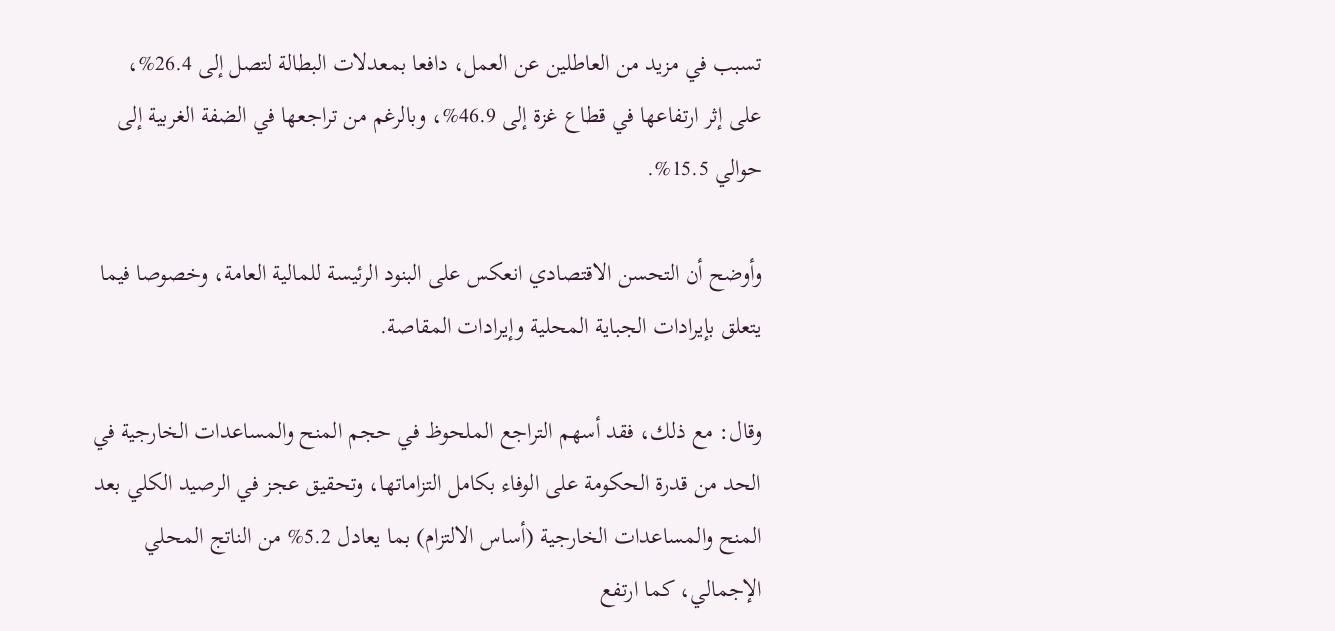تسبب في مزيد من العاطلين عن العمل، دافعا بمعدلات البطالة لتصل إلى 26.4%، على إثر ارتفاعها في قطاع غزة إلى 46.9%، وبالرغم من تراجعها في الضفة الغربية إلى حوالي 15.5%.

وأوضح أن التحسن الاقتصادي انعكس على البنود الرئيسة للمالية العامة، وخصوصا فيما يتعلق بإيرادات الجباية المحلية وإيرادات المقاصة.

وقال: مع ذلك، فقد أسهم التراجع الملحوظ في حجم المنح والمساعدات الخارجية في الحد من قدرة الحكومة على الوفاء بكامل التزاماتها، وتحقيق عجز في الرصيد الكلي بعد المنح والمساعدات الخارجية (أساس الالتزام) بما يعادل 5.2% من الناتج المحلي الإجمالي، كما ارتفع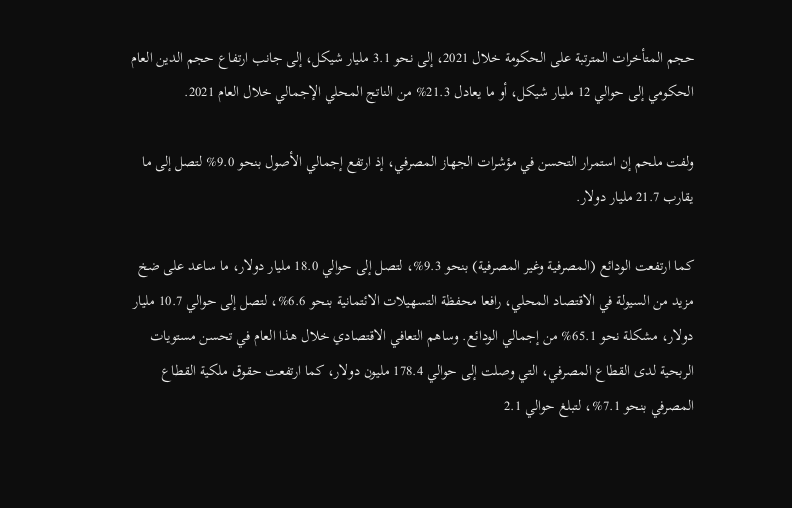حجم المتأخرات المترتبة على الحكومة خلال 2021، إلى نحو 3.1 مليار شيكل، إلى جانب ارتفاع حجم الدين العام الحكومي إلى حوالي 12 مليار شيكل، أو ما يعادل 21.3% من الناتج المحلي الإجمالي خلال العام 2021.

ولفت ملحم إن استمرار التحسن في مؤشرات الجهاز المصرفي، إذ ارتفع إجمالي الأصول بنحو 9.0% لتصل إلى ما يقارب 21.7 مليار دولار.

كما ارتفعت الودائع (المصرفية وغير المصرفية) بنحو 9.3%، لتصل إلى حوالي 18.0 مليار دولار، ما ساعد على ضخ مزيد من السيولة في الاقتصاد المحلي، رافعا محفظة التسهيلات الائتمانية بنحو 6.6%، لتصل إلى حوالي 10.7 مليار دولار، مشكلة نحو 65.1% من إجمالي الودائع. وساهم التعافي الاقتصادي خلال هذا العام في تحسن مستويات الربحية لدى القطاع المصرفي، التي وصلت إلى حوالي 178.4 مليون دولار، كما ارتفعت حقوق ملكية القطاع المصرفي بنحو 7.1%، لتبلغ حوالي 2.1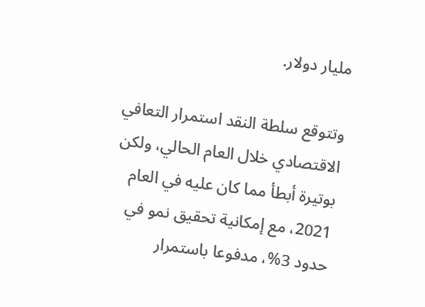مليار دولار.

وتتوقع سلطة النقد استمرار التعافي الاقتصادي خلال العام الحالي، ولكن بوتيرة أبطأ مما كان عليه في العام 2021، مع إمكانية تحقيق نمو في حدود 3%، مدفوعا باستمرار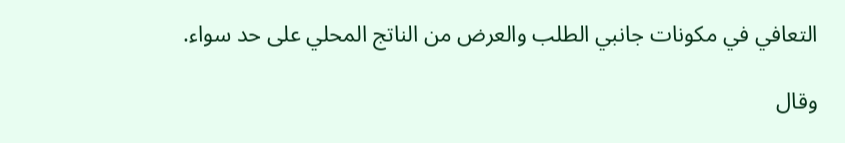التعافي في مكونات جانبي الطلب والعرض من الناتج المحلي على حد سواء.

وقال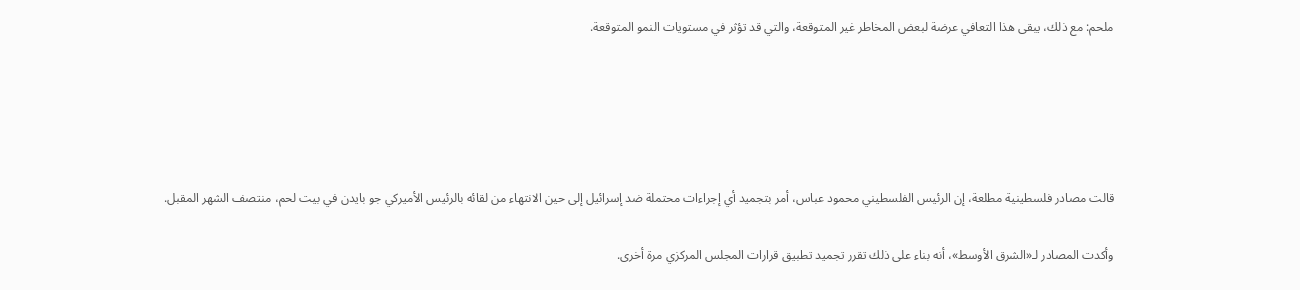ملحم: مع ذلك، يبقى هذا التعافي عرضة لبعض المخاطر غير المتوقعة، والتي قد تؤثر في مستويات النمو المتوقعة.





قالت مصادر فلسطينية مطلعة، إن الرئيس الفلسطيني محمود عباس، أمر بتجميد أي إجراءات محتملة ضد إسرائيل إلى حين الانتهاء من لقائه بالرئيس الأميركي جو بايدن في بيت لحم، منتصف الشهر المقبل.

وأكدت المصادر لـ«الشرق الأوسط»، أنه بناء على ذلك تقرر تجميد تطبيق قرارات المجلس المركزي مرة أخرى.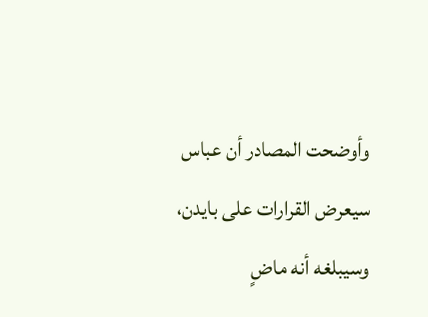وأوضحت المصادر أن عباس سيعرض القرارات على بايدن، وسيبلغه أنه ماضٍ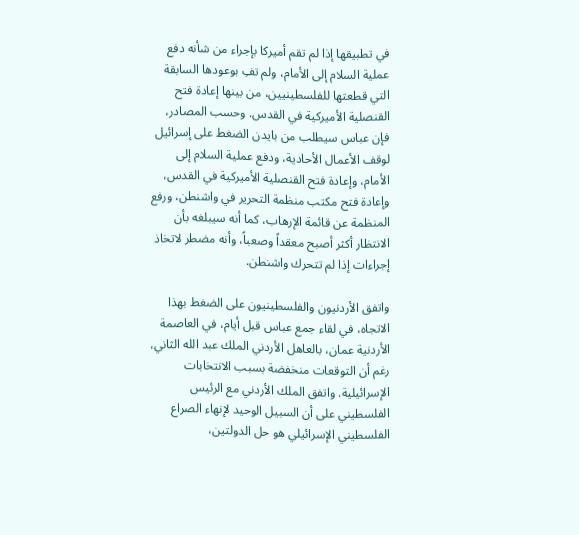في تطبيقها إذا لم تقم أميركا بإجراء من شأنه دفع عملية السلام إلى الأمام، ولم تفِ بوعودها السابقة التي قطعتها للفلسطينيين، من بينها إعادة فتح القنصلية الأميركية في القدس. وحسب المصادر، فإن عباس سيطلب من بايدن الضغط على إسرائيل لوقف الأعمال الأحادية، ودفع عملية السلام إلى الأمام، وإعادة فتح القنصلية الأميركية في القدس، وإعادة فتح مكتب منظمة التحرير في واشنطن، ورفع المنظمة عن قائمة الإرهاب، كما أنه سيبلغه بأن الانتظار أكثر أصبح معقداً وصعباً، وأنه مضطر لاتخاذ إجراءات إذا لم تتحرك واشنطن.

واتفق الأردنيون والفلسطينيون على الضغط بهذا الاتجاه، في لقاء جمع عباس قبل أيام، في العاصمة الأردنية عمان، بالعاهل الأردني الملك عبد الله الثاني، رغم أن التوقعات منخفضة بسبب الانتخابات الإسرائيلية. واتفق الملك الأردني مع الرئيس الفلسطيني على أن السبيل الوحيد لإنهاء الصراع الفلسطيني الإسرائيلي هو حل الدولتين،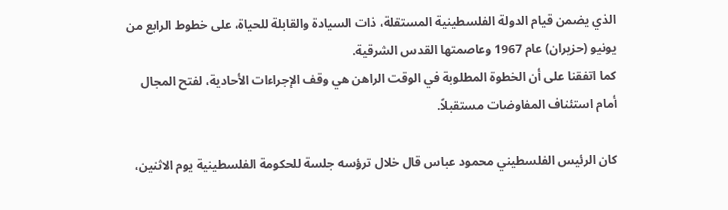الذي يضمن قيام الدولة الفلسطينية المستقلة، ذات السيادة والقابلة للحياة، على خطوط الرابع من يونيو (حزيران) عام 1967 وعاصمتها القدس الشرقية.
كما اتفقنا على أن الخطوة المطلوبة في الوقت الراهن هي وقف الإجراءات الأحادية، لفتح المجال أمام استئناف المفاوضات مستقبلاً.

كان الرئيس الفلسطيني محمود عباس قال خلال ترؤسه جلسة للحكومة الفلسطينية يوم الاثنين،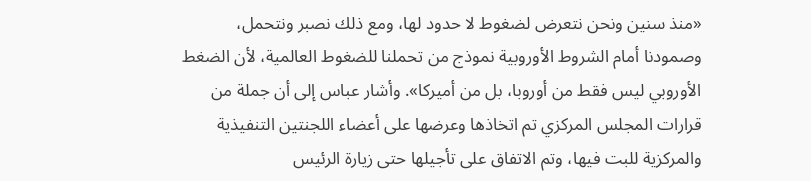«منذ سنين ونحن نتعرض لضغوط لا حدود لها، ومع ذلك نصبر ونتحمل، وصمودنا أمام الشروط الأوروبية نموذج من تحملنا للضغوط العالمية، لأن الضغط الأوروبي ليس فقط من أوروبا، بل من أميركا». وأشار عباس إلى أن جملة من قرارات المجلس المركزي تم اتخاذها وعرضها على أعضاء اللجنتين التنفيذية والمركزية للبت فيها، وتم الاتفاق على تأجيلها حتى زيارة الرئيس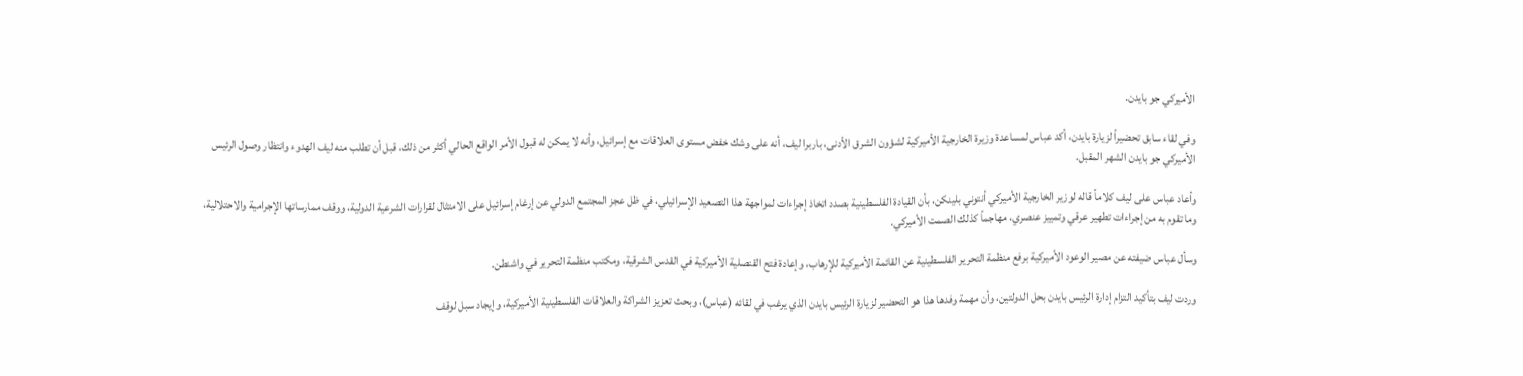الأميركي جو بايدن.

وفي لقاء سابق تحضيراً لزيارة بايدن، أكد عباس لمساعدة وزيرة الخارجية الأميركية لشؤون الشرق الأدنى، باربرا ليف، أنه على وشك خفض مستوى العلاقات مع إسرائيل، وأنه لا يمكن له قبول الأمر الواقع الحالي أكثر من ذلك، قبل أن تطلب منه ليف الهدوء وانتظار وصول الرئيس الأميركي جو بايدن الشهر المقبل.

وأعاد عباس على ليف كلاماً قاله لوزير الخارجية الأميركي أنتوني بلينكن، بأن القيادة الفلسطينية بصدد اتخاذ إجراءات لمواجهة هذا التصعيد الإسرائيلي، في ظل عجز المجتمع الدولي عن إرغام إسرائيل على الامتثال لقرارات الشرعية الدولية، ووقف ممارساتها الإجرامية والاحتلالية، وما تقوم به من إجراءات تطهير عرقي وتمييز عنصري، مهاجماً كذلك الصمت الأميركي.

وسأل عباس ضيفته عن مصير الوعود الأميركية برفع منظمة التحرير الفلسطينية عن القائمة الأميركية للإرهاب، وإعادة فتح القنصلية الأميركية في القدس الشرقية، ومكتب منظمة التحرير في واشنطن.

وردت ليف بتأكيد التزام إدارة الرئيس بايدن بحل الدولتين، وأن مهمة وفدها هذا هو التحضير لزيارة الرئيس بايدن الذي يرغب في لقائه (عباس)، وبحث تعزيز الشراكة والعلاقات الفلسطينية الأميركية، وإيجاد سبل لوقف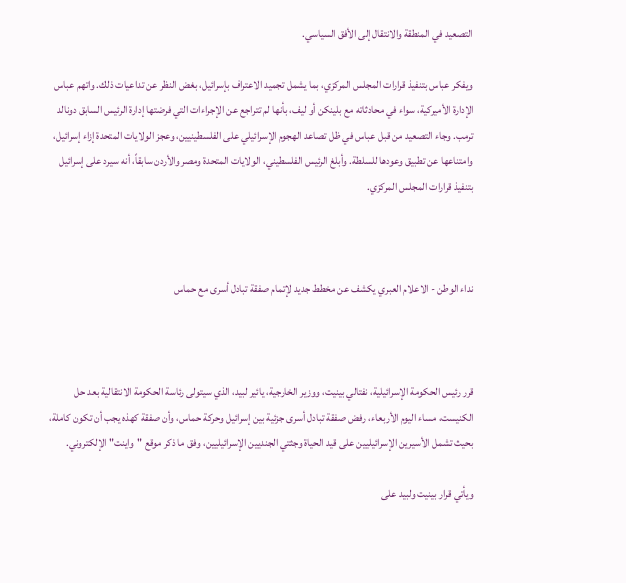التصعيد في المنطقة والانتقال إلى الأفق السياسي.

ويفكر عباس بتنفيذ قرارات المجلس المركزي، بما يشمل تجميد الاعتراف بإسرائيل، بغض النظر عن تداعيات ذلك. واتهم عباس الإدارة الأميركية، سواء في محادثاته مع بلينكن أو ليف، بأنها لم تتراجع عن الإجراءات التي فرضتها إدارة الرئيس السابق دونالد ترمب. وجاء التصعيد من قبل عباس في ظل تصاعد الهجوم الإسرائيلي على الفلسطينيين، وعجز الولايات المتحدة إزاء إسرائيل، وامتناعها عن تطبيق وعودها للسلطة. وأبلغ الرئيس الفلسطيني، الولايات المتحدة ومصر والأردن سابقاً، أنه سيرد على إسرائيل بتنفيذ قرارات المجلس المركزي.



نداء الوطن - الاعلام العبري يكشف عن مخطط جديد لإتمام صفقة تبادل أسرى مع حماس



قرر رئيس الحكومة الإسرائيلية، نفتالي بينيت، ووزير الخارجية، يائير لبيد، الذي سيتولى رئاسة الحكومة الانتقالية بعد حل الكنيست، مساء اليوم الأربعاء، رفض صفقة تبادل أسرى جزئية بين إسرائيل وحركة حماس، وأن صفقة كهذه يجب أن تكون كاملة، بحيث تشمل الأسيرين الإسرائيليين على قيد الحياة وجثتي الجنديين الإسرائيليين، وفق ما ذكر موقع "واينت" الإلكتروني.

ويأتي قرار بينيت ولبيد على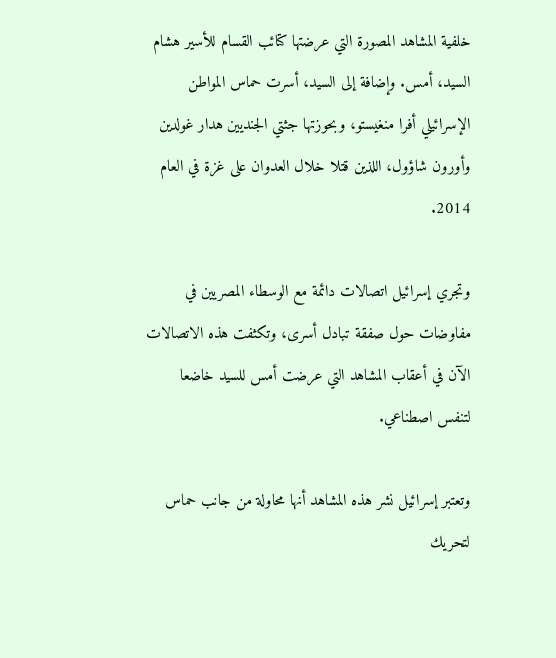خلفية المشاهد المصورة التي عرضتها كتائب القسام للأسير هشام السيد، أمس. وإضافة إلى السيد، أسرت حماس المواطن الإسرائيلي أفرا منغيستو، وبحوزتها جثتي الجنديين هدار غولدين وأورون شاؤول، اللذين قتلا خلال العدوان على غزة في العام 2014.

وتجري إسرائيل اتصالات دائمة مع الوسطاء المصريين في مفاوضات حول صفقة تبادل أسرى، وتكثفت هذه الاتصالات الآن في أعقاب المشاهد التي عرضت أمس للسيد خاضعا لتنفس اصطناعي.

وتعتبر إسرائيل نشر هذه المشاهد أنها محاولة من جانب حماس لتحريك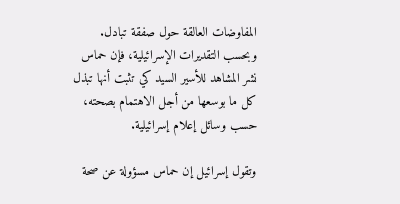المفاوضات العالقة حول صفقة تبادل. وبحسب التقديرات الإسرائيلية، فإن حماس نشر المشاهد للأسير السيد كي تثبت أنها تبذل كل ما بوسعها من أجل الاهتمام بصحته، حسب وسائل إعلام إسرائيلية.

وتقول إسرائيل إن حماس مسؤولة عن صحة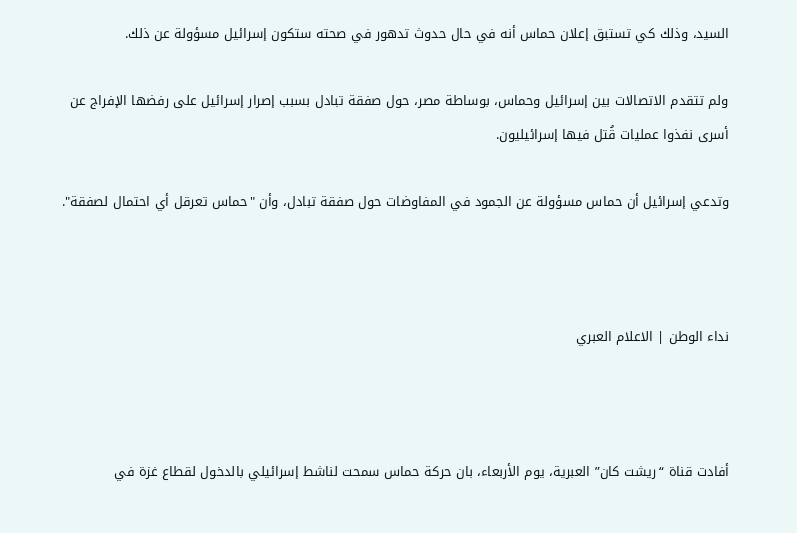السيد، وذلك كي تستبق إعلان حماس أنه في حال حدوث تدهور في صحته ستكون إسرائيل مسؤولة عن ذلك.

ولم تتقدم الاتصالات بين إسرائيل وحماس، بوساطة مصر، حول صفقة تبادل بسبب إصرار إسرائيل على رفضها الإفراج عن أسرى نفذوا عمليات قُتل فيها إسرائيليون.

وتدعي إسرائيل أن حماس مسؤولة عن الجمود في المفاوضات حول صفقة تبادل، وأن "حماس تعرقل أي احتمال لصفقة".



نداء الوطن | الاعلام العبري



أفادت قناة “ريشت كان” العبرية، يوم الأربعاء، بان حركة حماس سمحت لناشط إسرائيلي بالدخول لقطاع غزة في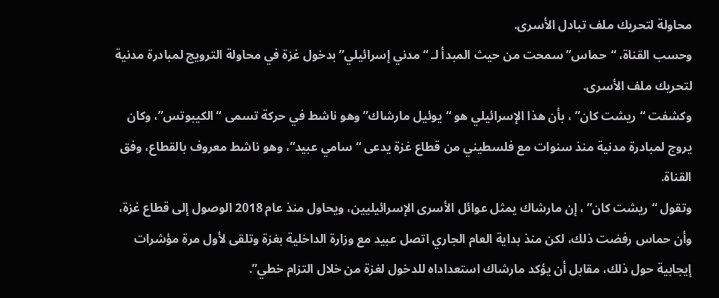محاولة لتحريك ملف تبادل الأسرى.
وحسب القناة، “حماس” سمحت من حيث المبدأ لـ “مدني إسرائيلي” بدخول غزة في محاولة الترويج لمبادرة مدنية لتحريك ملف الأسرى.
وكشفت “ريشت كان” ، بأن هذا الإسرائيلي هو “يوئيل مارشاك” وهو ناشط في حركة تسمى “الكيبوتس”، وكان يروج لمبادرة مدنية منذ سنوات مع فلسطيني من قطاع غزة يدعى “سامي عبيد”، وهو ناشط معروف بالقطاع، وفق القناة.
وتقول “ريشت كان” ، إن مارشاك يمثل عوائل الأسرى الإسرائيليين، ويحاول منذ عام 2018 الوصول إلى قطاع غزة، وأن حماس رفضت ذلك، لكن منذ بداية العام الجاري اتصل عبيد مع وزارة الداخلية بغزة وتلقى لأول مرة مؤشرات إيجابية حول ذلك، مقابل أن يؤكد مارشاك استعداداه للدخول لغزة من خلال التزام خطي”.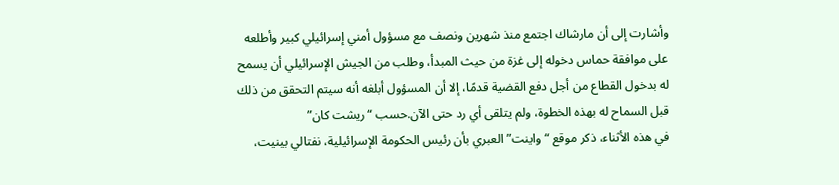وأشارت إلى أن مارشاك اجتمع منذ شهرين ونصف مع مسؤول أمني إسرائيلي كبير وأطلعه على موافقة حماس دخوله إلى غزة من حيث المبدأ، وطلب من الجيش الإسرائيلي أن يسمح له بدخول القطاع من أجل دفع القضية قدمًا، إلا أن المسؤول أبلغه أنه سيتم التحقق من ذلك قبل السماح له بهذه الخطوة، ولم يتلقى أي رد حتى الآن.حسب “ريشت كان”
في هذه الأثناء، ذكر موقع “واينت” العبري بأن رئيس الحكومة الإسرائيلية، نفتالي بينيت،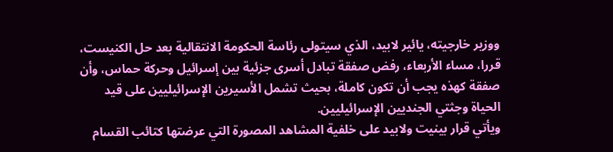ووزير خارجيته، يائير لابيد، الذي سيتولى رئاسة الحكومة الانتقالية بعد حل الكنيست، قررا، مساء الأربعاء، رفض صفقة تبادل أسرى جزئية بين إسرائيل وحركة حماس، وأن صفقة كهذه يجب أن تكون كاملة، بحيث تشمل الأسيرين الإسرائيليين على قيد الحياة وجثتي الجنديين الإسرائيليين.
ويأتي قرار بينيت ولابيد على خلفية المشاهد المصورة التي عرضتها كتائب القسام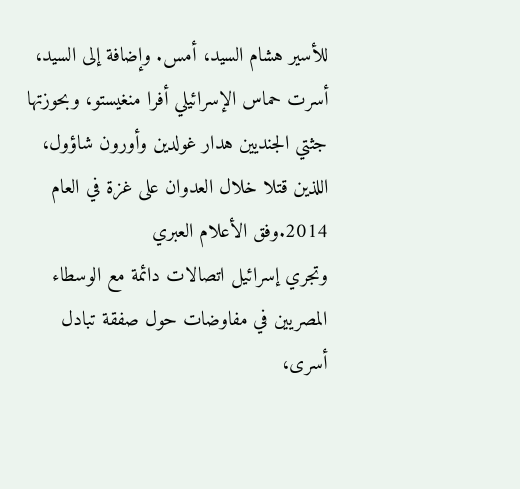للأسير هشام السيد، أمس. وإضافة إلى السيد، أسرت حماس الإسرائيلي أفرا منغيستو، وبحوزتها جثتي الجنديين هدار غولدين وأورون شاؤول، اللذين قتلا خلال العدوان على غزة في العام 2014.وفق الأعلام العبري
وتجري إسرائيل اتصالات دائمة مع الوسطاء المصريين في مفاوضات حول صفقة تبادل أسرى،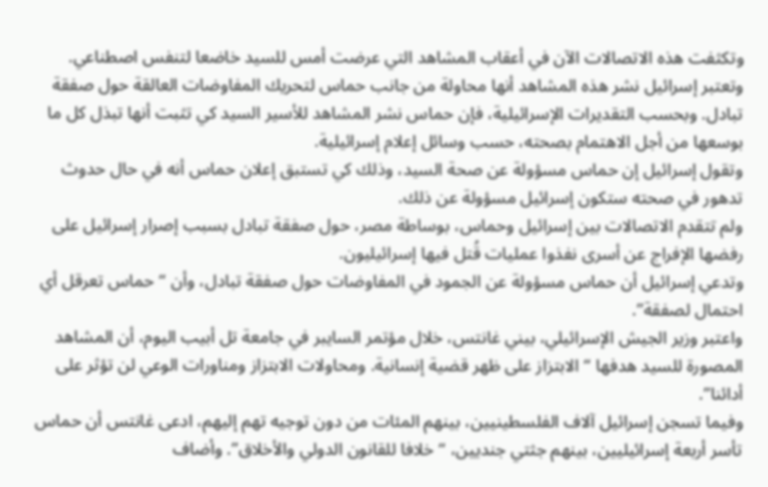وتكثفت هذه الاتصالات الآن في أعقاب المشاهد التي عرضت أمس للسيد خاضعا لتنفس اصطناعي.
وتعتبر إسرائيل نشر هذه المشاهد أنها محاولة من جانب حماس لتحريك المفاوضات العالقة حول صفقة تبادل. وبحسب التقديرات الإسرائيلية، فإن حماس نشر المشاهد للأسير السيد كي تثبت أنها تبذل كل ما بوسعها من أجل الاهتمام بصحته، حسب وسائل إعلام إسرائيلية.
وتقول إسرائيل إن حماس مسؤولة عن صحة السيد، وذلك كي تستبق إعلان حماس أنه في حال حدوث تدهور في صحته ستكون إسرائيل مسؤولة عن ذلك.
ولم تتقدم الاتصالات بين إسرائيل وحماس، بوساطة مصر، حول صفقة تبادل بسبب إصرار إسرائيل على رفضها الإفراج عن أسرى نفذوا عمليات قُتل فيها إسرائيليون.
وتدعي إسرائيل أن حماس مسؤولة عن الجمود في المفاوضات حول صفقة تبادل، وأن “حماس تعرقل أي احتمال لصفقة”.
واعتبر وزير الجيش الإسرائيلي، بيني غانتس، خلال مؤتمر السايبر في جامعة تل أبيب اليوم، أن المشاهد المصورة للسيد هدفها “الابتزاز على ظهر قضية إنسانية. ومحاولات الابتزاز ومناورات الوعي لن تؤثر على أدائنا”.
وفيما تسجن إسرائيل آلاف الفلسطينيين، بينهم المئات من دون توجيه تهم إليهم، ادعى غانتس أن حماس تأسر أربعة إسرائيليين، بينهم جثتي جنديين، “خلافا للقانون الدولي والأخلاق”. وأضاف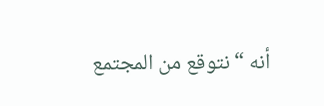أنه “نتوقع من المجتمع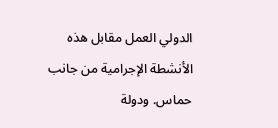الدولي العمل مقابل هذه الأنشطة الإجرامية من جانب حماس. ودولة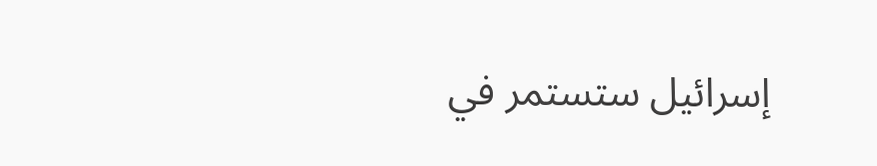إسرائيل ستستمر في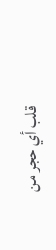قلب أي حجر من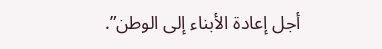أجل إعادة الأبناء إلى الوطن”.